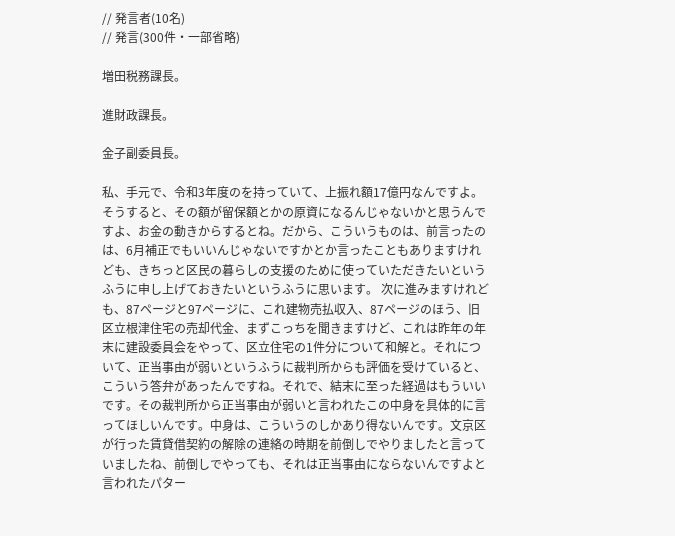// 発言者(10名)
// 発言(300件・一部省略)

増田税務課長。

進財政課長。

金子副委員長。

私、手元で、令和3年度のを持っていて、上振れ額17億円なんですよ。そうすると、その額が留保額とかの原資になるんじゃないかと思うんですよ、お金の動きからするとね。だから、こういうものは、前言ったのは、6月補正でもいいんじゃないですかとか言ったこともありますけれども、きちっと区民の暮らしの支援のために使っていただきたいというふうに申し上げておきたいというふうに思います。 次に進みますけれども、87ページと97ページに、これ建物売払収入、87ページのほう、旧区立根津住宅の売却代金、まずこっちを聞きますけど、これは昨年の年末に建設委員会をやって、区立住宅の1件分について和解と。それについて、正当事由が弱いというふうに裁判所からも評価を受けていると、こういう答弁があったんですね。それで、結末に至った経過はもういいです。その裁判所から正当事由が弱いと言われたこの中身を具体的に言ってほしいんです。中身は、こういうのしかあり得ないんです。文京区が行った賃貸借契約の解除の連絡の時期を前倒しでやりましたと言っていましたね、前倒しでやっても、それは正当事由にならないんですよと言われたパター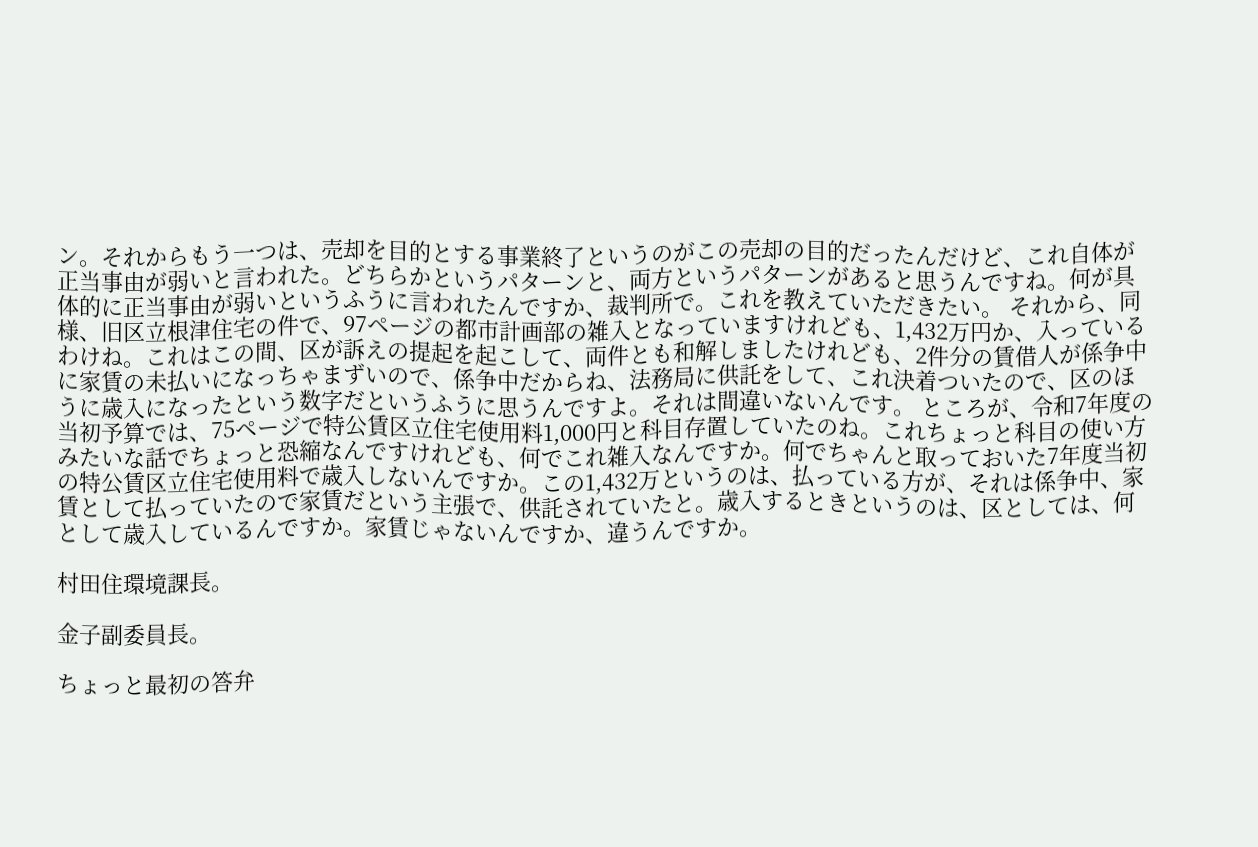ン。それからもう一つは、売却を目的とする事業終了というのがこの売却の目的だったんだけど、これ自体が正当事由が弱いと言われた。どちらかというパターンと、両方というパターンがあると思うんですね。何が具体的に正当事由が弱いというふうに言われたんですか、裁判所で。これを教えていただきたい。 それから、同様、旧区立根津住宅の件で、97ページの都市計画部の雑入となっていますけれども、1,432万円か、入っているわけね。これはこの間、区が訴えの提起を起こして、両件とも和解しましたけれども、2件分の賃借人が係争中に家賃の未払いになっちゃまずいので、係争中だからね、法務局に供託をして、これ決着ついたので、区のほうに歳入になったという数字だというふうに思うんですよ。それは間違いないんです。 ところが、令和7年度の当初予算では、75ページで特公賃区立住宅使用料1,000円と科目存置していたのね。これちょっと科目の使い方みたいな話でちょっと恐縮なんですけれども、何でこれ雑入なんですか。何でちゃんと取っておいた7年度当初の特公賃区立住宅使用料で歳入しないんですか。この1,432万というのは、払っている方が、それは係争中、家賃として払っていたので家賃だという主張で、供託されていたと。歳入するときというのは、区としては、何として歳入しているんですか。家賃じゃないんですか、違うんですか。

村田住環境課長。

金子副委員長。

ちょっと最初の答弁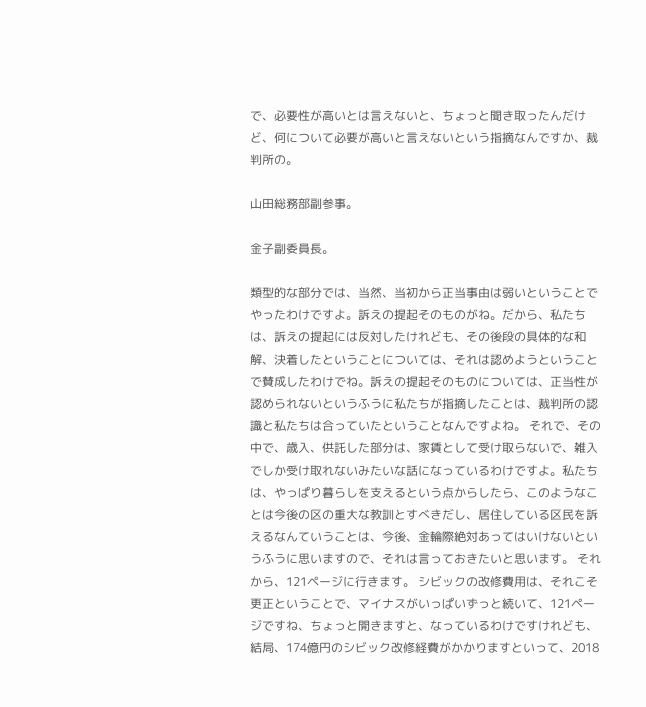で、必要性が高いとは言えないと、ちょっと聞き取ったんだけど、何について必要が高いと言えないという指摘なんですか、裁判所の。

山田総務部副参事。

金子副委員長。

類型的な部分では、当然、当初から正当事由は弱いということでやったわけですよ。訴えの提起そのものがね。だから、私たちは、訴えの提起には反対したけれども、その後段の具体的な和解、決着したということについては、それは認めようということで賛成したわけでね。訴えの提起そのものについては、正当性が認められないというふうに私たちが指摘したことは、裁判所の認識と私たちは合っていたということなんですよね。 それで、その中で、歳入、供託した部分は、家賃として受け取らないで、雑入でしか受け取れないみたいな話になっているわけですよ。私たちは、やっぱり暮らしを支えるという点からしたら、このようなことは今後の区の重大な教訓とすべきだし、居住している区民を訴えるなんていうことは、今後、金輪際絶対あってはいけないというふうに思いますので、それは言っておきたいと思います。 それから、121ページに行きます。 シビックの改修費用は、それこそ更正ということで、マイナスがいっぱいずっと続いて、121ページですね、ちょっと開きますと、なっているわけですけれども、結局、174億円のシビック改修経費がかかりますといって、2018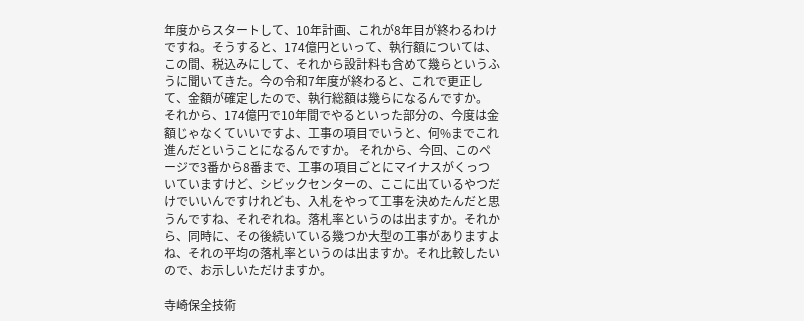年度からスタートして、10年計画、これが8年目が終わるわけですね。そうすると、174億円といって、執行額については、この間、税込みにして、それから設計料も含めて幾らというふうに聞いてきた。今の令和7年度が終わると、これで更正して、金額が確定したので、執行総額は幾らになるんですか。 それから、174億円で10年間でやるといった部分の、今度は金額じゃなくていいですよ、工事の項目でいうと、何%までこれ進んだということになるんですか。 それから、今回、このページで3番から8番まで、工事の項目ごとにマイナスがくっついていますけど、シビックセンターの、ここに出ているやつだけでいいんですけれども、入札をやって工事を決めたんだと思うんですね、それぞれね。落札率というのは出ますか。それから、同時に、その後続いている幾つか大型の工事がありますよね、それの平均の落札率というのは出ますか。それ比較したいので、お示しいただけますか。

寺崎保全技術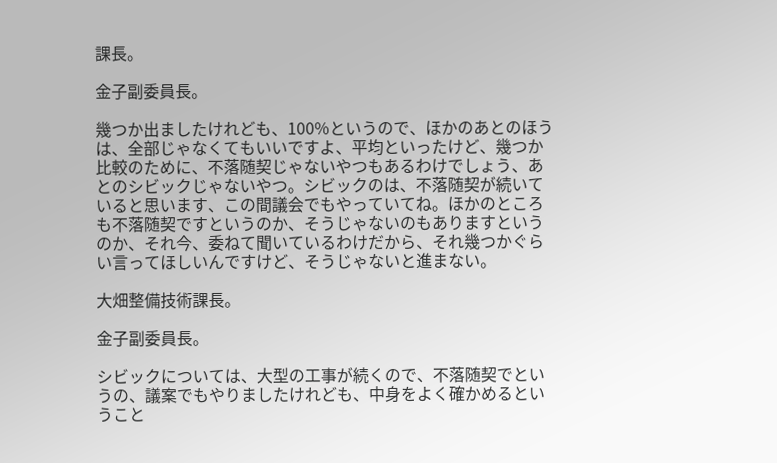課長。

金子副委員長。

幾つか出ましたけれども、100%というので、ほかのあとのほうは、全部じゃなくてもいいですよ、平均といったけど、幾つか比較のために、不落随契じゃないやつもあるわけでしょう、あとのシビックじゃないやつ。シビックのは、不落随契が続いていると思います、この間議会でもやっていてね。ほかのところも不落随契ですというのか、そうじゃないのもありますというのか、それ今、委ねて聞いているわけだから、それ幾つかぐらい言ってほしいんですけど、そうじゃないと進まない。

大畑整備技術課長。

金子副委員長。

シビックについては、大型の工事が続くので、不落随契でというの、議案でもやりましたけれども、中身をよく確かめるということ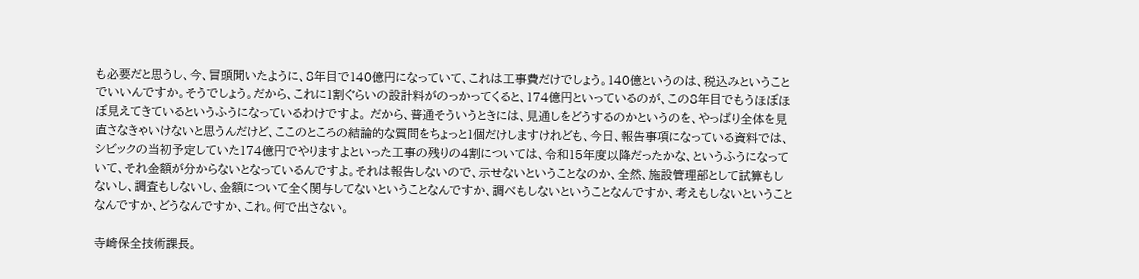も必要だと思うし、今、冒頭聞いたように、8年目で140億円になっていて、これは工事費だけでしょう。140億というのは、税込みということでいいんですか。そうでしょう。だから、これに1割ぐらいの設計料がのっかってくると、174億円といっているのが、この8年目でもうほぼほぼ見えてきているというふうになっているわけですよ。 だから、普通そういうときには、見通しをどうするのかというのを、やっぱり全体を見直さなきゃいけないと思うんだけど、ここのところの結論的な質問をちょっと1個だけしますけれども、今日、報告事項になっている資料では、シビックの当初予定していた174億円でやりますよといった工事の残りの4割については、令和15年度以降だったかな、というふうになっていて、それ金額が分からないとなっているんですよ。それは報告しないので、示せないということなのか、全然、施設管理部として試算もしないし、調査もしないし、金額について全く関与してないということなんですか、調べもしないということなんですか、考えもしないということなんですか、どうなんですか、これ。何で出さない。

寺崎保全技術課長。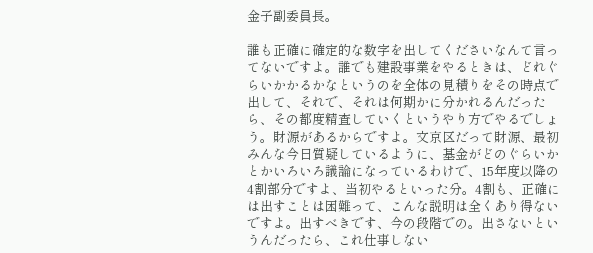金子副委員長。

誰も正確に確定的な数字を出してくださいなんて言ってないですよ。誰でも建設事業をやるときは、どれぐらいかかるかなというのを全体の見積りをその時点で出して、それで、それは何期かに分かれるんだったら、その都度精査していくというやり方でやるでしょう。財源があるからですよ。文京区だって財源、最初みんな今日質疑しているように、基金がどのぐらいかとかいろいろ議論になっているわけで、15年度以降の4割部分ですよ、当初やるといった分。4割も、正確には出すことは困難って、こんな説明は全くあり得ないですよ。出すべきです、今の段階での。出さないというんだったら、これ仕事しない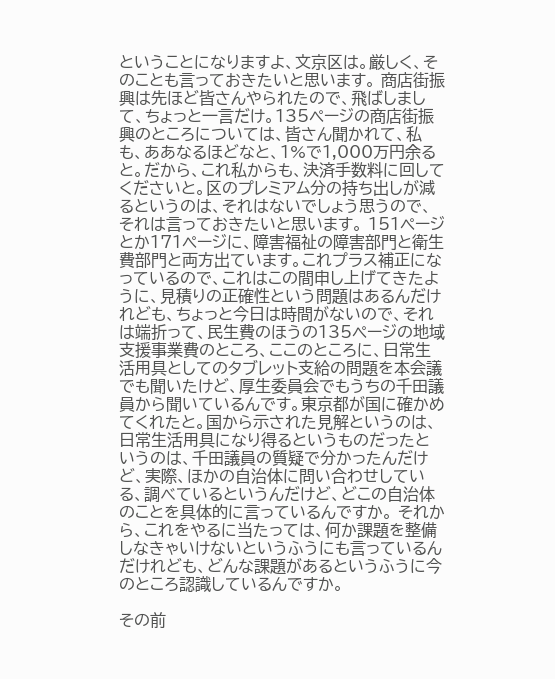ということになりますよ、文京区は。厳しく、そのことも言っておきたいと思います。 商店街振興は先ほど皆さんやられたので、飛ばしまして、ちょっと一言だけ。135ページの商店街振興のところについては、皆さん聞かれて、私も、ああなるほどなと、1%で1,000万円余ると。だから、これ私からも、決済手数料に回してくださいと。区のプレミアム分の持ち出しが減るというのは、それはないでしょう思うので、それは言っておきたいと思います。 151ページとか171ページに、障害福祉の障害部門と衛生費部門と両方出ています。これプラス補正になっているので、これはこの間申し上げてきたように、見積りの正確性という問題はあるんだけれども、ちょっと今日は時間がないので、それは端折って、民生費のほうの135ページの地域支援事業費のところ、ここのところに、日常生活用具としてのタブレット支給の問題を本会議でも聞いたけど、厚生委員会でもうちの千田議員から聞いているんです。東京都が国に確かめてくれたと。国から示された見解というのは、日常生活用具になり得るというものだったというのは、千田議員の質疑で分かったんだけど、実際、ほかの自治体に問い合わせしている、調べているというんだけど、どこの自治体のことを具体的に言っているんですか。 それから、これをやるに当たっては、何か課題を整備しなきゃいけないというふうにも言っているんだけれども、どんな課題があるというふうに今のところ認識しているんですか。

その前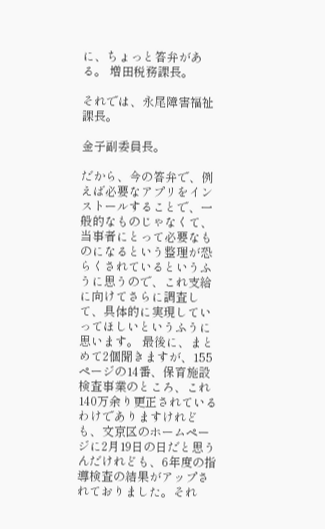に、ちょっと答弁がある。 増田税務課長。

それでは、永尾障害福祉課長。

金子副委員長。

だから、今の答弁で、例えば必要なアプリをインストールすることで、一般的なものじゃなくて、当事者にとって必要なものになるという整理が恐らくされているというふうに思うので、これ支給に向けてさらに調査して、具体的に実現していってほしいというふうに思います。 最後に、まとめて2個聞きますが、155ページの14番、保育施設検査事業のところ、これ140万余り更正されているわけでありますけれども、文京区のホームページに2月19日の日だと思うんだけれども、6年度の指導検査の結果がアップされておりました。それ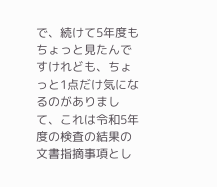で、続けて5年度もちょっと見たんですけれども、ちょっと1点だけ気になるのがありまして、これは令和5年度の検査の結果の文書指摘事項とし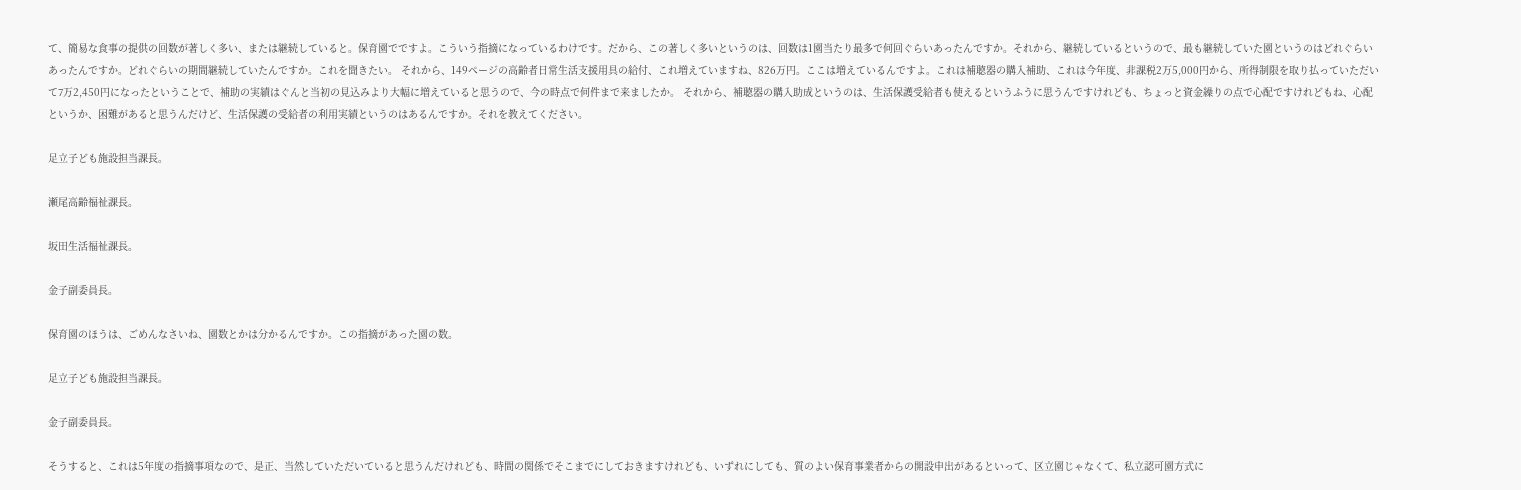て、簡易な食事の提供の回数が著しく多い、または継続していると。保育園でですよ。こういう指摘になっているわけです。だから、この著しく多いというのは、回数は1園当たり最多で何回ぐらいあったんですか。それから、継続しているというので、最も継続していた園というのはどれぐらいあったんですか。どれぐらいの期間継続していたんですか。これを聞きたい。 それから、149ページの高齢者日常生活支援用具の給付、これ増えていますね、826万円。ここは増えているんですよ。これは補聴器の購入補助、これは今年度、非課税2万5,000円から、所得制限を取り払っていただいて7万2,450円になったということで、補助の実績はぐんと当初の見込みより大幅に増えていると思うので、今の時点で何件まで来ましたか。 それから、補聴器の購入助成というのは、生活保護受給者も使えるというふうに思うんですけれども、ちょっと資金繰りの点で心配ですけれどもね、心配というか、困難があると思うんだけど、生活保護の受給者の利用実績というのはあるんですか。それを教えてください。

足立子ども施設担当課長。

瀬尾高齢福祉課長。

坂田生活福祉課長。

金子副委員長。

保育園のほうは、ごめんなさいね、園数とかは分かるんですか。この指摘があった園の数。

足立子ども施設担当課長。

金子副委員長。

そうすると、これは5年度の指摘事項なので、是正、当然していただいていると思うんだけれども、時間の関係でそこまでにしておきますけれども、いずれにしても、質のよい保育事業者からの開設申出があるといって、区立園じゃなくて、私立認可園方式に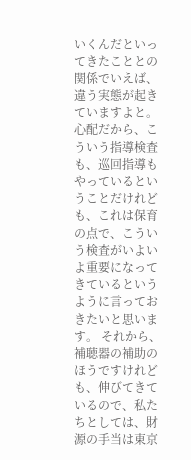いくんだといってきたこととの関係でいえば、違う実態が起きていますよと。心配だから、こういう指導検査も、巡回指導もやっているということだけれども、これは保育の点で、こういう検査がいよいよ重要になってきているというように言っておきたいと思います。 それから、補聴器の補助のほうですけれども、伸びてきているので、私たちとしては、財源の手当は東京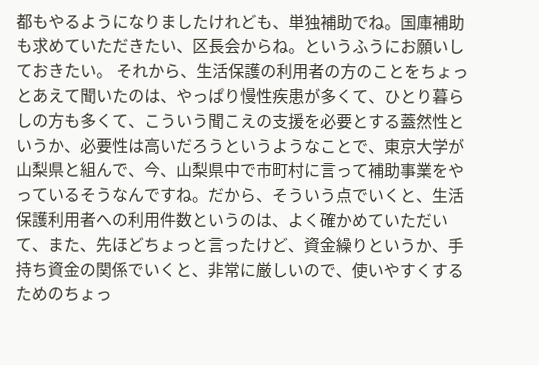都もやるようになりましたけれども、単独補助でね。国庫補助も求めていただきたい、区長会からね。というふうにお願いしておきたい。 それから、生活保護の利用者の方のことをちょっとあえて聞いたのは、やっぱり慢性疾患が多くて、ひとり暮らしの方も多くて、こういう聞こえの支援を必要とする蓋然性というか、必要性は高いだろうというようなことで、東京大学が山梨県と組んで、今、山梨県中で市町村に言って補助事業をやっているそうなんですね。だから、そういう点でいくと、生活保護利用者への利用件数というのは、よく確かめていただいて、また、先ほどちょっと言ったけど、資金繰りというか、手持ち資金の関係でいくと、非常に厳しいので、使いやすくするためのちょっ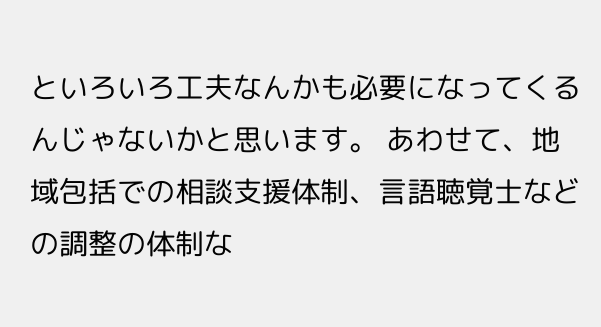といろいろ工夫なんかも必要になってくるんじゃないかと思います。 あわせて、地域包括での相談支援体制、言語聴覚士などの調整の体制な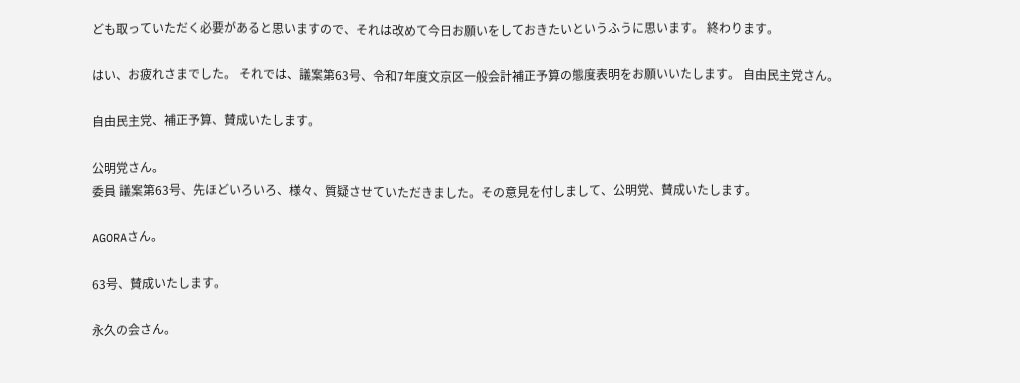ども取っていただく必要があると思いますので、それは改めて今日お願いをしておきたいというふうに思います。 終わります。

はい、お疲れさまでした。 それでは、議案第63号、令和7年度文京区一般会計補正予算の態度表明をお願いいたします。 自由民主党さん。

自由民主党、補正予算、賛成いたします。

公明党さん。
委員 議案第63号、先ほどいろいろ、様々、質疑させていただきました。その意見を付しまして、公明党、賛成いたします。

AGORAさん。

63号、賛成いたします。

永久の会さん。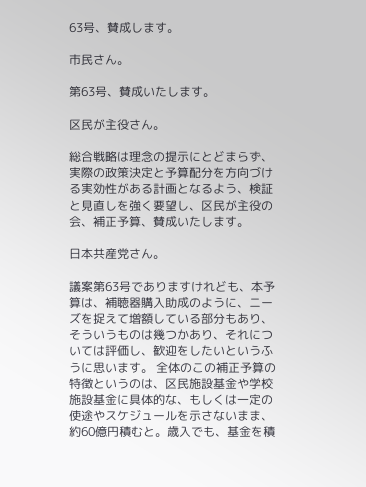63号、賛成します。

市民さん。

第63号、賛成いたします。

区民が主役さん。

総合戦略は理念の提示にとどまらず、実際の政策決定と予算配分を方向づける実効性がある計画となるよう、検証と見直しを強く要望し、区民が主役の会、補正予算、賛成いたします。

日本共産党さん。

議案第63号でありますけれども、本予算は、補聴器購入助成のように、ニーズを捉えて増額している部分もあり、そういうものは幾つかあり、それについては評価し、歓迎をしたいというふうに思います。 全体のこの補正予算の特徴というのは、区民施設基金や学校施設基金に具体的な、もしくは一定の使途やスケジュールを示さないまま、約60億円積むと。歳入でも、基金を積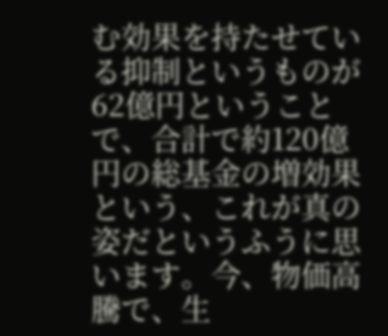む効果を持たせている抑制というものが62億円ということで、合計で約120億円の総基金の増効果という、これが真の姿だというふうに思います。今、物価高騰で、生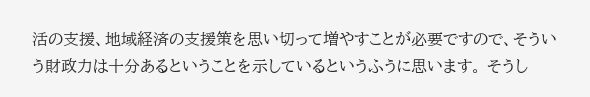活の支援、地域経済の支援策を思い切って増やすことが必要ですので、そういう財政力は十分あるということを示しているというふうに思います。 そうし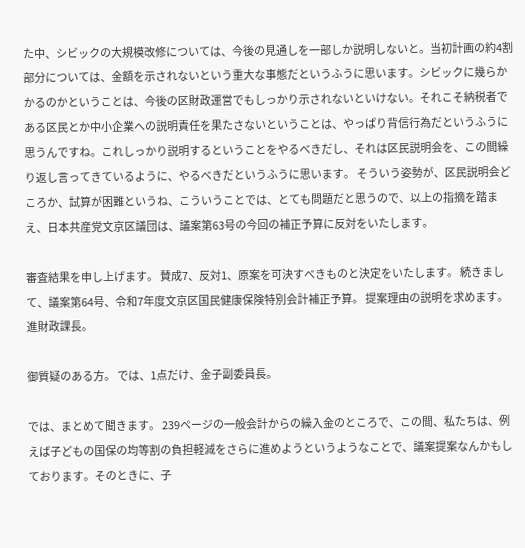た中、シビックの大規模改修については、今後の見通しを一部しか説明しないと。当初計画の約4割部分については、金額を示されないという重大な事態だというふうに思います。シビックに幾らかかるのかということは、今後の区財政運営でもしっかり示されないといけない。それこそ納税者である区民とか中小企業への説明責任を果たさないということは、やっぱり背信行為だというふうに思うんですね。これしっかり説明するということをやるべきだし、それは区民説明会を、この間繰り返し言ってきているように、やるべきだというふうに思います。 そういう姿勢が、区民説明会どころか、試算が困難というね、こういうことでは、とても問題だと思うので、以上の指摘を踏まえ、日本共産党文京区議団は、議案第63号の今回の補正予算に反対をいたします。

審査結果を申し上げます。 賛成7、反対1、原案を可決すべきものと決定をいたします。 続きまして、議案第64号、令和7年度文京区国民健康保険特別会計補正予算。 提案理由の説明を求めます。 進財政課長。

御質疑のある方。 では、1点だけ、金子副委員長。

では、まとめて聞きます。 239ページの一般会計からの繰入金のところで、この間、私たちは、例えば子どもの国保の均等割の負担軽減をさらに進めようというようなことで、議案提案なんかもしております。そのときに、子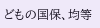どもの国保、均等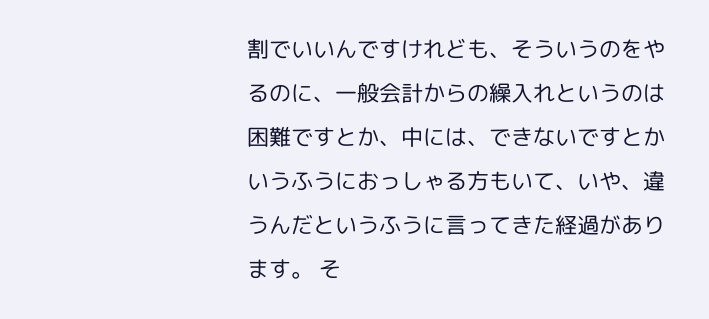割でいいんですけれども、そういうのをやるのに、一般会計からの繰入れというのは困難ですとか、中には、できないですとかいうふうにおっしゃる方もいて、いや、違うんだというふうに言ってきた経過があります。 そ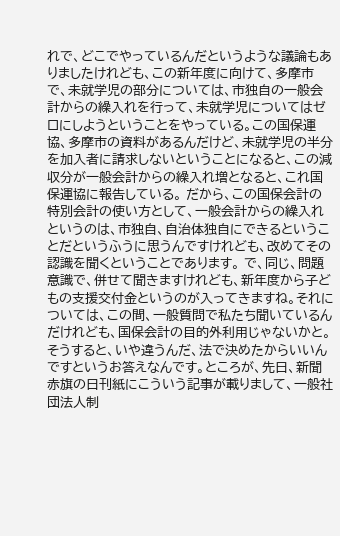れで、どこでやっているんだというような議論もありましたけれども、この新年度に向けて、多摩市で、未就学児の部分については、市独自の一般会計からの繰入れを行って、未就学児についてはゼロにしようということをやっている。この国保運協、多摩市の資料があるんだけど、未就学児の半分を加入者に請求しないということになると、この減収分が一般会計からの繰入れ増となると、これ国保運協に報告している。 だから、この国保会計の特別会計の使い方として、一般会計からの繰入れというのは、市独自、自治体独自にできるということだというふうに思うんですけれども、改めてその認識を聞くということであります。 で、同じ、問題意識で、併せて聞きますけれども、新年度から子どもの支援交付金というのが入ってきますね。それについては、この間、一般質問で私たち聞いているんだけれども、国保会計の目的外利用じゃないかと。そうすると、いや違うんだ、法で決めたからいいんですというお答えなんです。ところが、先日、新聞赤旗の日刊紙にこういう記事が載りまして、一般社団法人制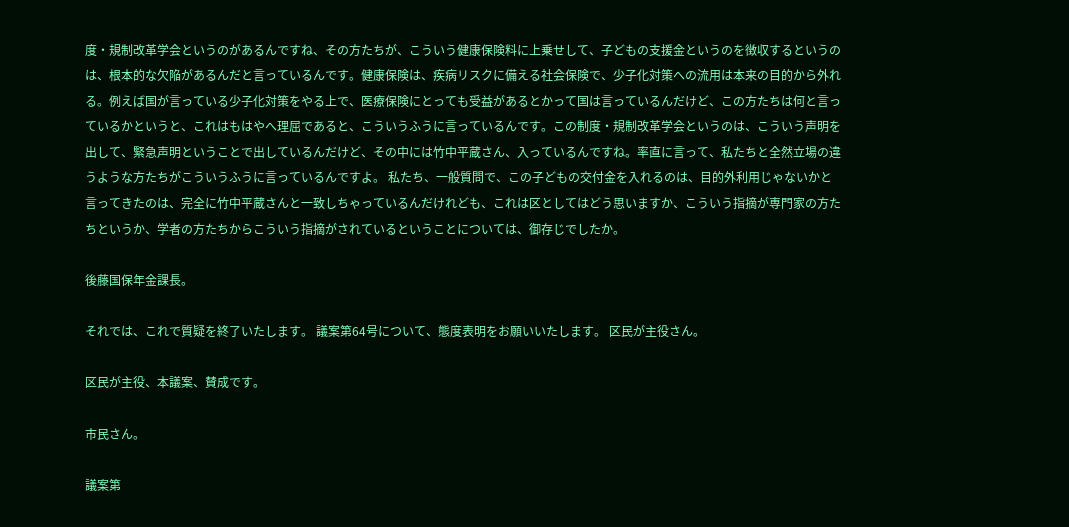度・規制改革学会というのがあるんですね、その方たちが、こういう健康保険料に上乗せして、子どもの支援金というのを徴収するというのは、根本的な欠陥があるんだと言っているんです。健康保険は、疾病リスクに備える社会保険で、少子化対策への流用は本来の目的から外れる。例えば国が言っている少子化対策をやる上で、医療保険にとっても受益があるとかって国は言っているんだけど、この方たちは何と言っているかというと、これはもはやへ理屈であると、こういうふうに言っているんです。この制度・規制改革学会というのは、こういう声明を出して、緊急声明ということで出しているんだけど、その中には竹中平蔵さん、入っているんですね。率直に言って、私たちと全然立場の違うような方たちがこういうふうに言っているんですよ。 私たち、一般質問で、この子どもの交付金を入れるのは、目的外利用じゃないかと言ってきたのは、完全に竹中平蔵さんと一致しちゃっているんだけれども、これは区としてはどう思いますか、こういう指摘が専門家の方たちというか、学者の方たちからこういう指摘がされているということについては、御存じでしたか。

後藤国保年金課長。

それでは、これで質疑を終了いたします。 議案第64号について、態度表明をお願いいたします。 区民が主役さん。

区民が主役、本議案、賛成です。

市民さん。

議案第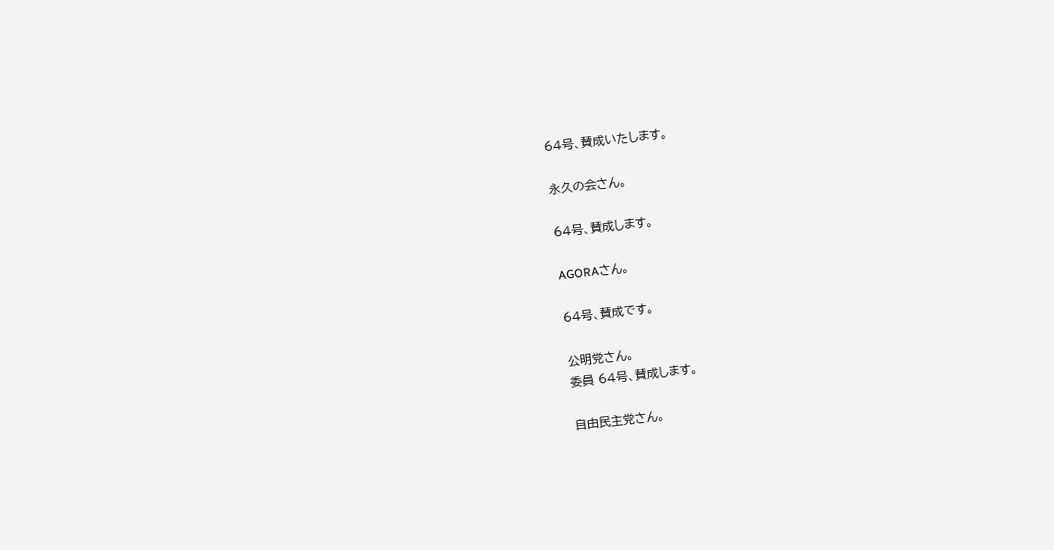64号、賛成いたします。

永久の会さん。

64号、賛成します。

AGORAさん。

64号、賛成です。

公明党さん。
委員 64号、賛成します。

自由民主党さん。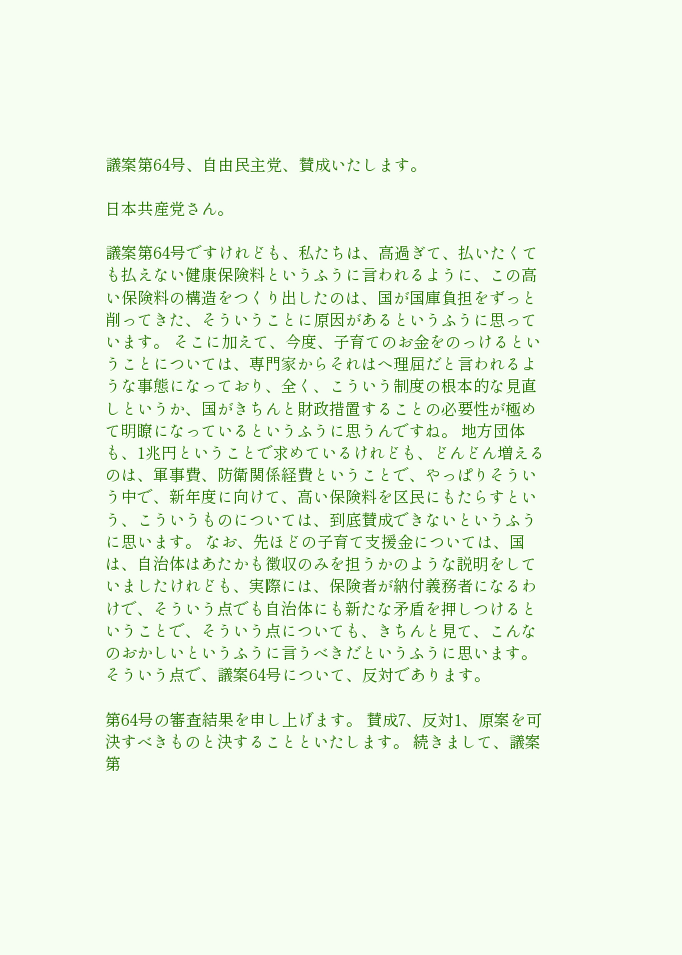議案第64号、自由民主党、賛成いたします。

日本共産党さん。

議案第64号ですけれども、私たちは、高過ぎて、払いたくても払えない健康保険料というふうに言われるように、この高い保険料の構造をつくり出したのは、国が国庫負担をずっと削ってきた、そういうことに原因があるというふうに思っています。 そこに加えて、今度、子育てのお金をのっけるということについては、専門家からそれはへ理屈だと言われるような事態になっており、全く、こういう制度の根本的な見直しというか、国がきちんと財政措置することの必要性が極めて明瞭になっているというふうに思うんですね。 地方団体も、1兆円ということで求めているけれども、どんどん増えるのは、軍事費、防衛関係経費ということで、やっぱりそういう中で、新年度に向けて、高い保険料を区民にもたらすという、こういうものについては、到底賛成できないというふうに思います。 なお、先ほどの子育て支援金については、国は、自治体はあたかも徴収のみを担うかのような説明をしていましたけれども、実際には、保険者が納付義務者になるわけで、そういう点でも自治体にも新たな矛盾を押しつけるということで、そういう点についても、きちんと見て、こんなのおかしいというふうに言うべきだというふうに思います。そういう点で、議案64号について、反対であります。

第64号の審査結果を申し上げます。 賛成7、反対1、原案を可決すべきものと決することといたします。 続きまして、議案第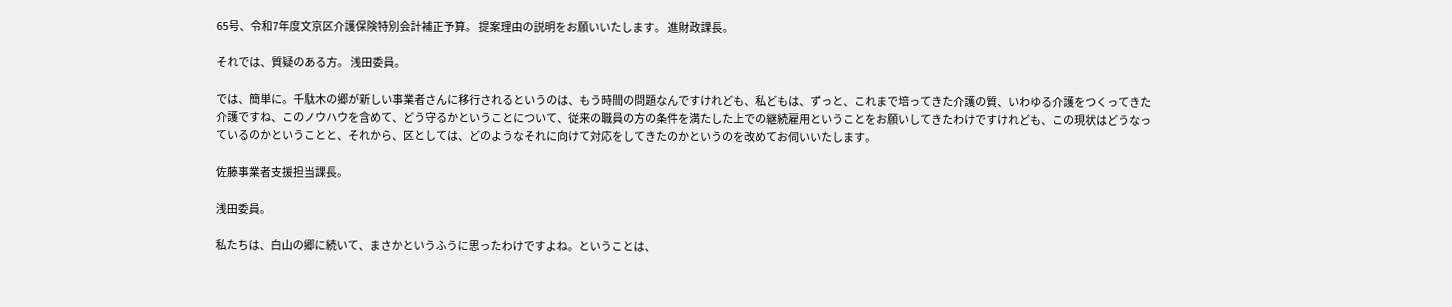65号、令和7年度文京区介護保険特別会計補正予算。 提案理由の説明をお願いいたします。 進財政課長。

それでは、質疑のある方。 浅田委員。

では、簡単に。千駄木の郷が新しい事業者さんに移行されるというのは、もう時間の問題なんですけれども、私どもは、ずっと、これまで培ってきた介護の質、いわゆる介護をつくってきた介護ですね、このノウハウを含めて、どう守るかということについて、従来の職員の方の条件を満たした上での継続雇用ということをお願いしてきたわけですけれども、この現状はどうなっているのかということと、それから、区としては、どのようなそれに向けて対応をしてきたのかというのを改めてお伺いいたします。

佐藤事業者支援担当課長。

浅田委員。

私たちは、白山の郷に続いて、まさかというふうに思ったわけですよね。ということは、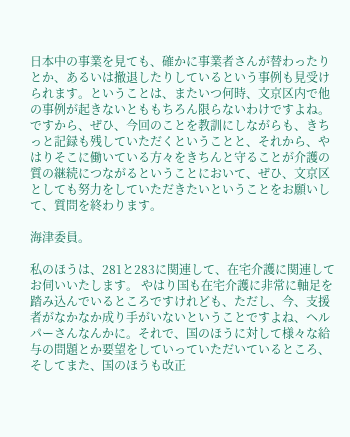日本中の事業を見ても、確かに事業者さんが替わったりとか、あるいは撤退したりしているという事例も見受けられます。ということは、またいつ何時、文京区内で他の事例が起きないとももちろん限らないわけですよね。ですから、ぜひ、今回のことを教訓にしながらも、きちっと記録も残していただくということと、それから、やはりそこに働いている方々をきちんと守ることが介護の質の継続につながるということにおいて、ぜひ、文京区としても努力をしていただきたいということをお願いして、質問を終わります。

海津委員。

私のほうは、281と283に関連して、在宅介護に関連してお伺いいたします。 やはり国も在宅介護に非常に軸足を踏み込んでいるところですけれども、ただし、今、支援者がなかなか成り手がいないということですよね、ヘルパーさんなんかに。それで、国のほうに対して様々な給与の問題とか要望をしていっていただいているところ、そしてまた、国のほうも改正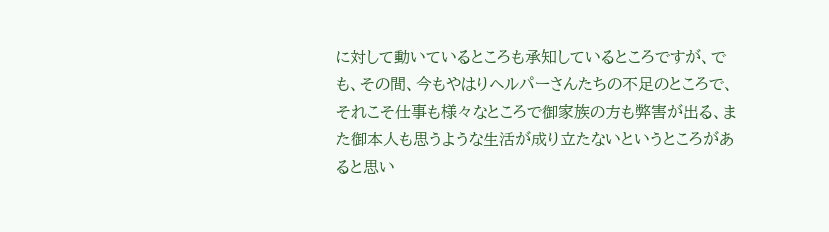に対して動いているところも承知しているところですが、でも、その間、今もやはりヘルパーさんたちの不足のところで、それこそ仕事も様々なところで御家族の方も弊害が出る、また御本人も思うような生活が成り立たないというところがあると思い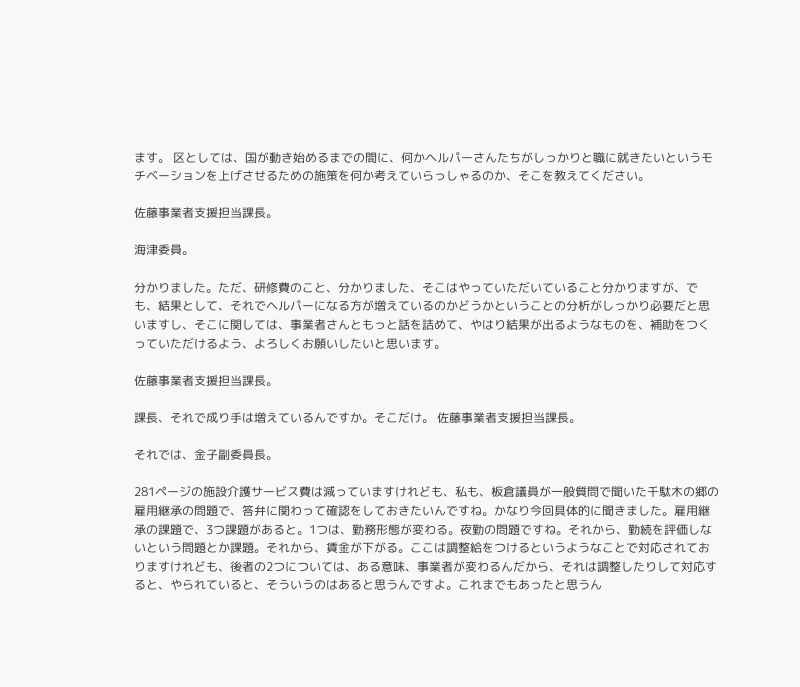ます。 区としては、国が動き始めるまでの間に、何かヘルパーさんたちがしっかりと職に就きたいというモチベーションを上げさせるための施策を何か考えていらっしゃるのか、そこを教えてください。

佐藤事業者支援担当課長。

海津委員。

分かりました。ただ、研修費のこと、分かりました、そこはやっていただいていること分かりますが、でも、結果として、それでヘルパーになる方が増えているのかどうかということの分析がしっかり必要だと思いますし、そこに関しては、事業者さんともっと話を詰めて、やはり結果が出るようなものを、補助をつくっていただけるよう、よろしくお願いしたいと思います。

佐藤事業者支援担当課長。

課長、それで成り手は増えているんですか。そこだけ。 佐藤事業者支援担当課長。

それでは、金子副委員長。

281ページの施設介護サービス費は減っていますけれども、私も、板倉議員が一般質問で聞いた千駄木の郷の雇用継承の問題で、答弁に関わって確認をしておきたいんですね。かなり今回具体的に聞きました。雇用継承の課題で、3つ課題があると。1つは、勤務形態が変わる。夜勤の問題ですね。それから、勤続を評価しないという問題とか課題。それから、賃金が下がる。ここは調整給をつけるというようなことで対応されておりますけれども、後者の2つについては、ある意味、事業者が変わるんだから、それは調整したりして対応すると、やられていると、そういうのはあると思うんですよ。これまでもあったと思うん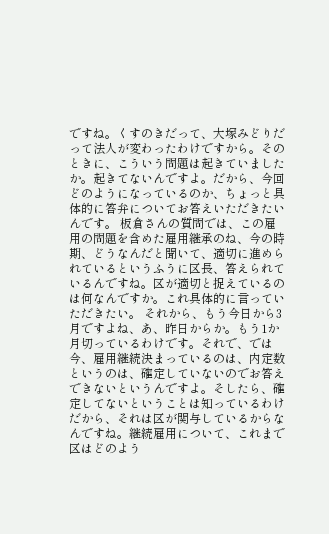ですね。くすのきだって、大塚みどりだって法人が変わったわけですから。そのときに、こういう問題は起きていましたか。起きてないんですよ。だから、今回どのようになっているのか、ちょっと具体的に答弁についてお答えいただきたいんです。 板倉さんの質問では、この雇用の問題を含めた雇用継承のね、今の時期、どうなんだと聞いて、適切に進められているというふうに区長、答えられているんですね。区が適切と捉えているのは何なんですか。これ具体的に言っていただきたい。 それから、もう今日から3月ですよね、あ、昨日からか。もう1か月切っているわけです。それで、では今、雇用継続決まっているのは、内定数というのは、確定していないのでお答えできないというんですよ。そしたら、確定してないということは知っているわけだから、それは区が関与しているからなんですね。継続雇用について、これまで区はどのよう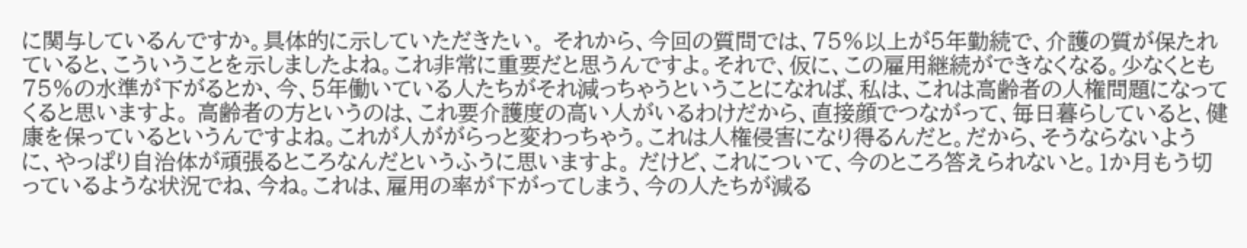に関与しているんですか。具体的に示していただきたい。 それから、今回の質問では、75%以上が5年勤続で、介護の質が保たれていると、こういうことを示しましたよね。これ非常に重要だと思うんですよ。それで、仮に、この雇用継続ができなくなる。少なくとも75%の水準が下がるとか、今、5年働いている人たちがそれ減っちゃうということになれば、私は、これは高齢者の人権問題になってくると思いますよ。 高齢者の方というのは、これ要介護度の高い人がいるわけだから、直接顔でつながって、毎日暮らしていると、健康を保っているというんですよね。これが人ががらっと変わっちゃう。これは人権侵害になり得るんだと。だから、そうならないように、やっぱり自治体が頑張るところなんだというふうに思いますよ。 だけど、これについて、今のところ答えられないと。1か月もう切っているような状況でね、今ね。これは、雇用の率が下がってしまう、今の人たちが減る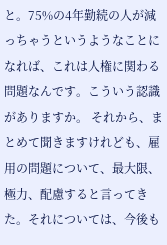と。75%の4年勤続の人が減っちゃうというようなことになれば、これは人権に関わる問題なんです。こういう認識がありますか。 それから、まとめて聞きますけれども、雇用の問題について、最大限、極力、配慮すると言ってきた。それについては、今後も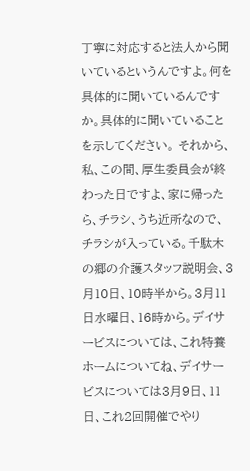丁寧に対応すると法人から聞いているというんですよ。何を具体的に聞いているんですか。具体的に聞いていることを示してください。 それから、私、この間、厚生委員会が終わった日ですよ、家に帰ったら、チラシ、うち近所なので、チラシが入っている。千駄木の郷の介護スタッフ説明会、3月10日、10時半から。3月11日水曜日、16時から。デイサービスについては、これ特養ホームについてね、デイサービスについては3月9日、11日、これ2回開催でやり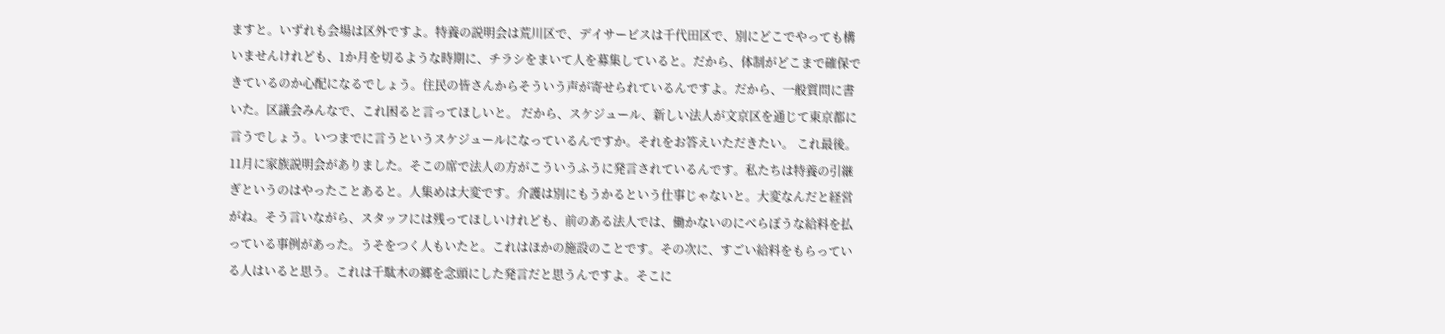ますと。いずれも会場は区外ですよ。特養の説明会は荒川区で、デイサービスは千代田区で、別にどこでやっても構いませんけれども、1か月を切るような時期に、チラシをまいて人を募集していると。だから、体制がどこまで確保できているのか心配になるでしょう。住民の皆さんからそういう声が寄せられているんですよ。だから、一般質問に書いた。区議会みんなで、これ困ると言ってほしいと。 だから、スケジュール、新しい法人が文京区を通じて東京都に言うでしょう。いつまでに言うというスケジュールになっているんですか。それをお答えいただきたい。 これ最後。11月に家族説明会がありました。そこの席で法人の方がこういうふうに発言されているんです。私たちは特養の引継ぎというのはやったことあると。人集めは大変です。介護は別にもうかるという仕事じゃないと。大変なんだと経営がね。そう言いながら、スタッフには残ってほしいけれども、前のある法人では、働かないのにべらぼうな給料を払っている事例があった。うそをつく人もいたと。これはほかの施設のことです。その次に、すごい給料をもらっている人はいると思う。これは千駄木の郷を念頭にした発言だと思うんですよ。そこに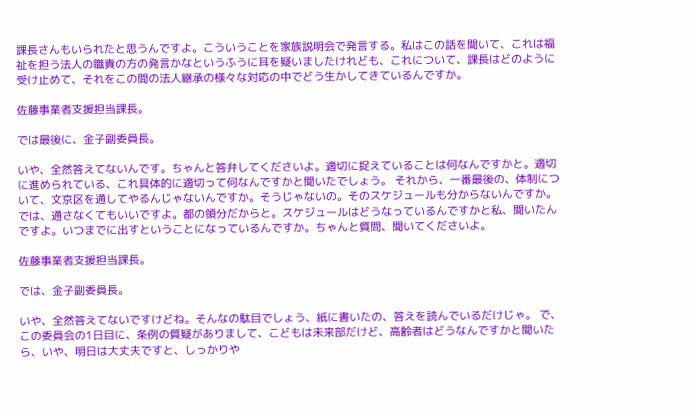課長さんもいられたと思うんですよ。こういうことを家族説明会で発言する。私はこの話を聞いて、これは福祉を担う法人の職責の方の発言かなというふうに耳を疑いましたけれども、これについて、課長はどのように受け止めて、それをこの間の法人継承の様々な対応の中でどう生かしてきているんですか。

佐藤事業者支援担当課長。

では最後に、金子副委員長。

いや、全然答えてないんです。ちゃんと答弁してくださいよ。適切に捉えていることは何なんですかと。適切に進められている、これ具体的に適切って何なんですかと聞いたでしょう。 それから、一番最後の、体制について、文京区を通してやるんじゃないんですか。そうじゃないの。そのスケジュールも分からないんですか。では、通さなくてもいいですよ。都の領分だからと。スケジュールはどうなっているんですかと私、聞いたんですよ。いつまでに出すということになっているんですか。ちゃんと質問、聞いてくださいよ。

佐藤事業者支援担当課長。

では、金子副委員長。

いや、全然答えてないですけどね。そんなの駄目でしょう、紙に書いたの、答えを読んでいるだけじゃ。 で、この委員会の1日目に、条例の質疑がありまして、こどもは未来部だけど、高齢者はどうなんですかと聞いたら、いや、明日は大丈夫ですと、しっかりや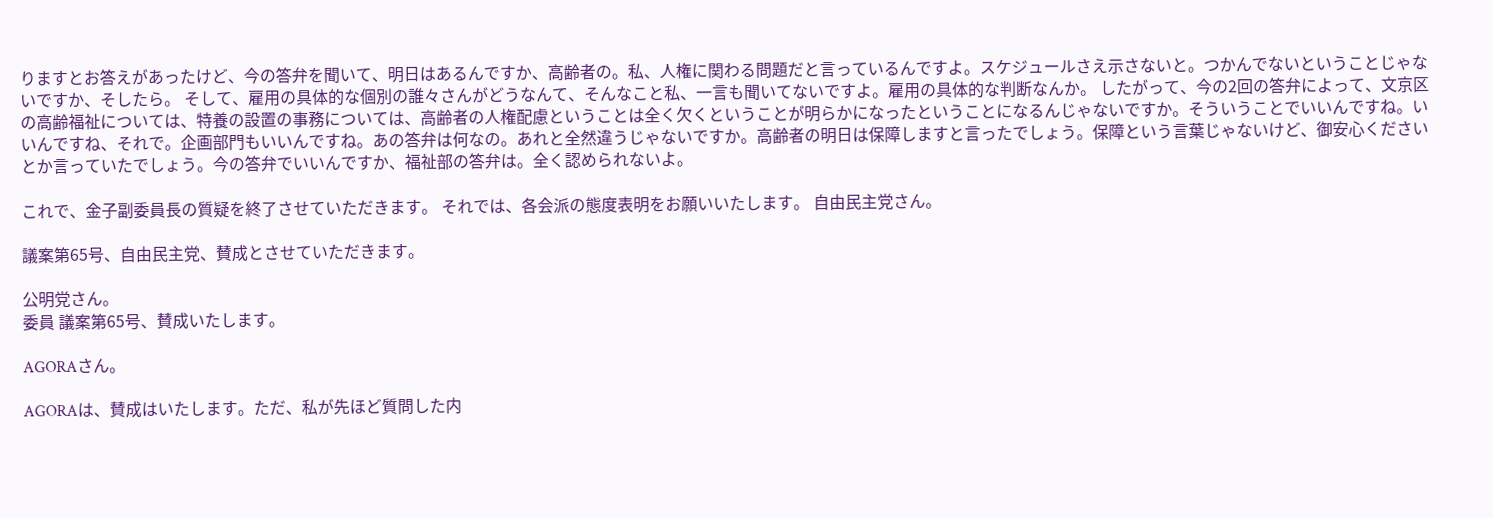りますとお答えがあったけど、今の答弁を聞いて、明日はあるんですか、高齢者の。私、人権に関わる問題だと言っているんですよ。スケジュールさえ示さないと。つかんでないということじゃないですか、そしたら。 そして、雇用の具体的な個別の誰々さんがどうなんて、そんなこと私、一言も聞いてないですよ。雇用の具体的な判断なんか。 したがって、今の2回の答弁によって、文京区の高齢福祉については、特養の設置の事務については、高齢者の人権配慮ということは全く欠くということが明らかになったということになるんじゃないですか。そういうことでいいんですね。いいんですね、それで。企画部門もいいんですね。あの答弁は何なの。あれと全然違うじゃないですか。高齢者の明日は保障しますと言ったでしょう。保障という言葉じゃないけど、御安心くださいとか言っていたでしょう。今の答弁でいいんですか、福祉部の答弁は。全く認められないよ。

これで、金子副委員長の質疑を終了させていただきます。 それでは、各会派の態度表明をお願いいたします。 自由民主党さん。

議案第65号、自由民主党、賛成とさせていただきます。

公明党さん。
委員 議案第65号、賛成いたします。

AGORAさん。

AGORAは、賛成はいたします。ただ、私が先ほど質問した内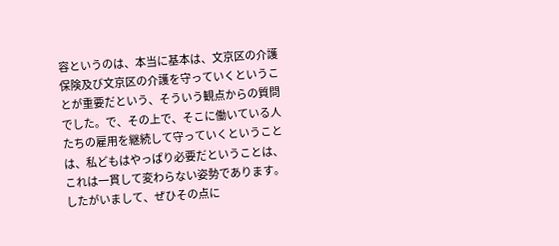容というのは、本当に基本は、文京区の介護保険及び文京区の介護を守っていくということが重要だという、そういう観点からの質問でした。で、その上で、そこに働いている人たちの雇用を継続して守っていくということは、私どもはやっぱり必要だということは、これは一貫して変わらない姿勢であります。したがいまして、ぜひその点に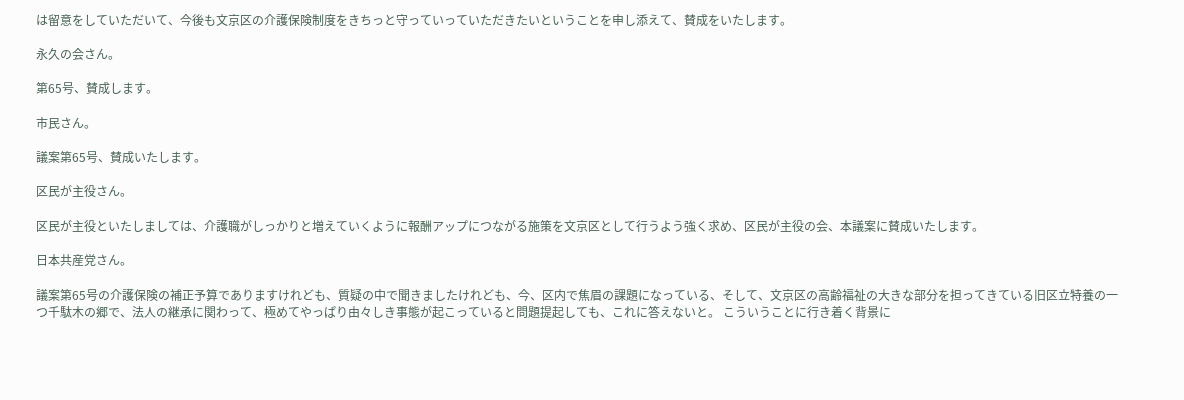は留意をしていただいて、今後も文京区の介護保険制度をきちっと守っていっていただきたいということを申し添えて、賛成をいたします。

永久の会さん。

第65号、賛成します。

市民さん。

議案第65号、賛成いたします。

区民が主役さん。

区民が主役といたしましては、介護職がしっかりと増えていくように報酬アップにつながる施策を文京区として行うよう強く求め、区民が主役の会、本議案に賛成いたします。

日本共産党さん。

議案第65号の介護保険の補正予算でありますけれども、質疑の中で聞きましたけれども、今、区内で焦眉の課題になっている、そして、文京区の高齢福祉の大きな部分を担ってきている旧区立特養の一つ千駄木の郷で、法人の継承に関わって、極めてやっぱり由々しき事態が起こっていると問題提起しても、これに答えないと。 こういうことに行き着く背景に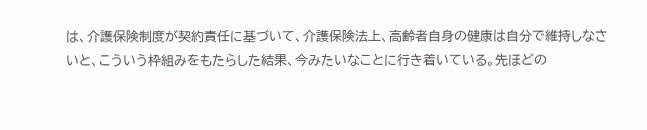は、介護保険制度が契約責任に基づいて、介護保険法上、高齢者自身の健康は自分で維持しなさいと、こういう枠組みをもたらした結果、今みたいなことに行き着いている。先ほどの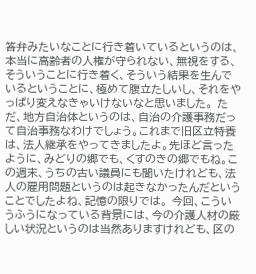答弁みたいなことに行き着いているというのは、本当に高齢者の人権が守られない、無視をする、そういうことに行き着く、そういう結果を生んでいるということに、極めて腹立たしいし、それをやっぱり変えなきゃいけないなと思いました。 ただ、地方自治体というのは、自治の介護事務だって自治事務なわけでしょう。これまで旧区立特養は、法人継承をやってきましたよ。先ほど言ったように、みどりの郷でも、くすのきの郷でもね。この週末、うちの古い議員にも聞いたけれども、法人の雇用問題というのは起きなかったんだということでしたよね、記憶の限りでは。 今回、こういうふうになっている背景には、今の介護人材の厳しい状況というのは当然ありますけれども、区の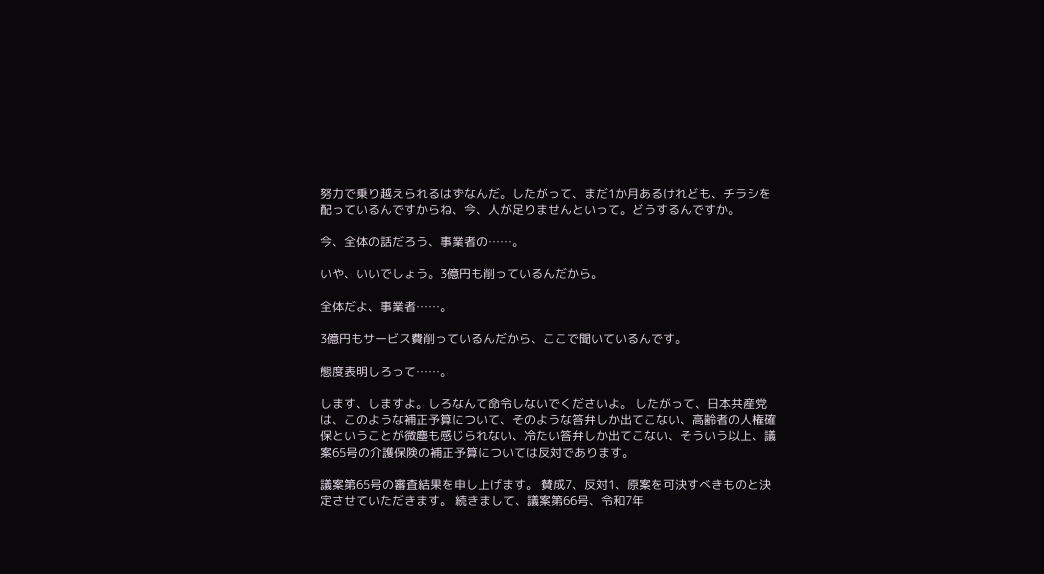努力で乗り越えられるはずなんだ。したがって、まだ1か月あるけれども、チラシを配っているんですからね、今、人が足りませんといって。どうするんですか。

今、全体の話だろう、事業者の……。

いや、いいでしょう。3億円も削っているんだから。

全体だよ、事業者……。

3億円もサービス費削っているんだから、ここで聞いているんです。

態度表明しろって……。

します、しますよ。しろなんて命令しないでくださいよ。 したがって、日本共産党は、このような補正予算について、そのような答弁しか出てこない、高齢者の人権確保ということが微塵も感じられない、冷たい答弁しか出てこない、そういう以上、議案65号の介護保険の補正予算については反対であります。

議案第65号の審査結果を申し上げます。 賛成7、反対1、原案を可決すべきものと決定させていただきます。 続きまして、議案第66号、令和7年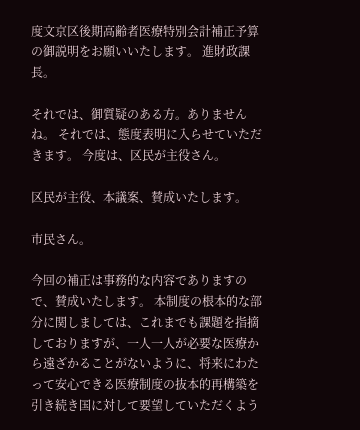度文京区後期高齢者医療特別会計補正予算の御説明をお願いいたします。 進財政課長。

それでは、御質疑のある方。ありませんね。 それでは、態度表明に入らせていただきます。 今度は、区民が主役さん。

区民が主役、本議案、賛成いたします。

市民さん。

今回の補正は事務的な内容でありますので、賛成いたします。 本制度の根本的な部分に関しましては、これまでも課題を指摘しておりますが、一人一人が必要な医療から遠ざかることがないように、将来にわたって安心できる医療制度の抜本的再構築を引き続き国に対して要望していただくよう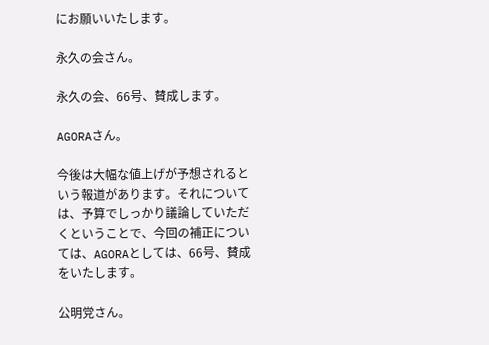にお願いいたします。

永久の会さん。

永久の会、66号、賛成します。

AGORAさん。

今後は大幅な値上げが予想されるという報道があります。それについては、予算でしっかり議論していただくということで、今回の補正については、AGORAとしては、66号、賛成をいたします。

公明党さん。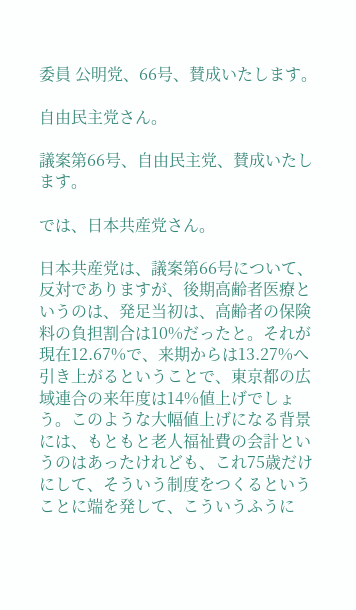委員 公明党、66号、賛成いたします。

自由民主党さん。

議案第66号、自由民主党、賛成いたします。

では、日本共産党さん。

日本共産党は、議案第66号について、反対でありますが、後期高齢者医療というのは、発足当初は、高齢者の保険料の負担割合は10%だったと。それが現在12.67%で、来期からは13.27%へ引き上がるということで、東京都の広域連合の来年度は14%値上げでしょう。このような大幅値上げになる背景には、もともと老人福祉費の会計というのはあったけれども、これ75歳だけにして、そういう制度をつくるということに端を発して、こういうふうに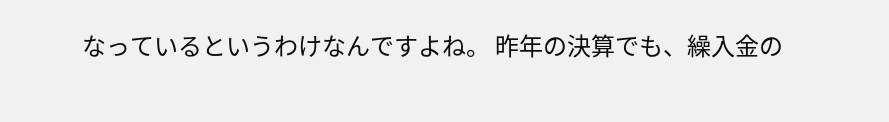なっているというわけなんですよね。 昨年の決算でも、繰入金の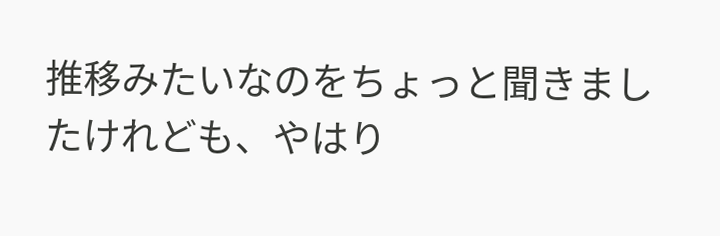推移みたいなのをちょっと聞きましたけれども、やはり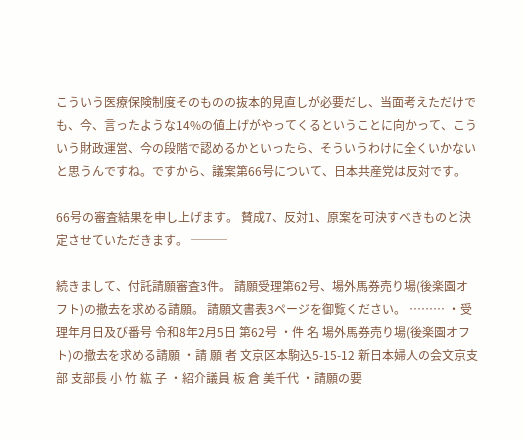こういう医療保険制度そのものの抜本的見直しが必要だし、当面考えただけでも、今、言ったような14%の値上げがやってくるということに向かって、こういう財政運営、今の段階で認めるかといったら、そういうわけに全くいかないと思うんですね。ですから、議案第66号について、日本共産党は反対です。

66号の審査結果を申し上げます。 賛成7、反対1、原案を可決すべきものと決定させていただきます。 ───

続きまして、付託請願審査3件。 請願受理第62号、場外馬券売り場(後楽園オフト)の撤去を求める請願。 請願文書表3ページを御覧ください。 ……… ・受理年月日及び番号 令和8年2月5日 第62号 ・件 名 場外馬券売り場(後楽園オフト)の撤去を求める請願 ・請 願 者 文京区本駒込5-15-12 新日本婦人の会文京支部 支部長 小 竹 紘 子 ・紹介議員 板 倉 美千代 ・請願の要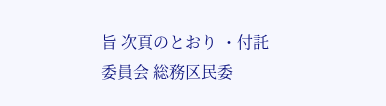旨 次頁のとおり ・付託委員会 総務区民委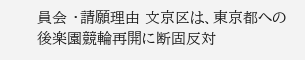員会 ・請願理由 文京区は、東京都への後楽園競輪再開に断固反対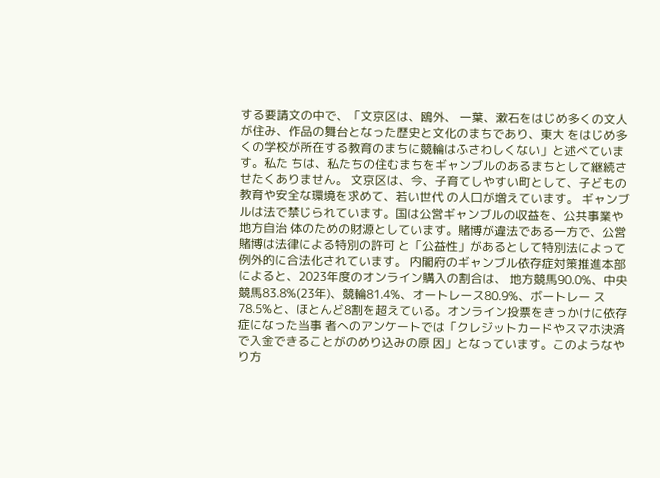する要請文の中で、「文京区は、鴎外、 一葉、漱石をはじめ多くの文人が住み、作品の舞台となった歴史と文化のまちであり、東大 をはじめ多くの学校が所在する教育のまちに競輪はふさわしくない」と述べています。私た ちは、私たちの住むまちをギャンブルのあるまちとして継続させたくありません。 文京区は、今、子育てしやすい町として、子どもの教育や安全な環境を求めて、若い世代 の人口が増えています。 ギャンブルは法で禁じられています。国は公営ギャンブルの収益を、公共事業や地方自治 体のための財源としています。賭博が違法である一方で、公営賭博は法律による特別の許可 と「公益性」があるとして特別法によって例外的に合法化されています。 内閣府のギャンブル依存症対策推進本部によると、2023年度のオンライン購入の割合は、 地方競馬90.0%、中央競馬83.8%(23年)、競輪81.4%、オートレース80.9%、ボートレー ス78.5%と、ほとんど8割を超えている。オンライン投票をきっかけに依存症になった当事 者へのアンケートでは「クレジットカードやスマホ決済で入金できることがのめり込みの原 因」となっています。このようなやり方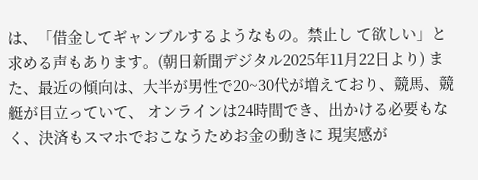は、「借金してギャンブルするようなもの。禁止し て欲しい」と求める声もあります。(朝日新聞デジタル2025年11月22日より) また、最近の傾向は、大半が男性で20~30代が増えており、競馬、競艇が目立っていて、 オンラインは24時間でき、出かける必要もなく、決済もスマホでおこなうためお金の動きに 現実感が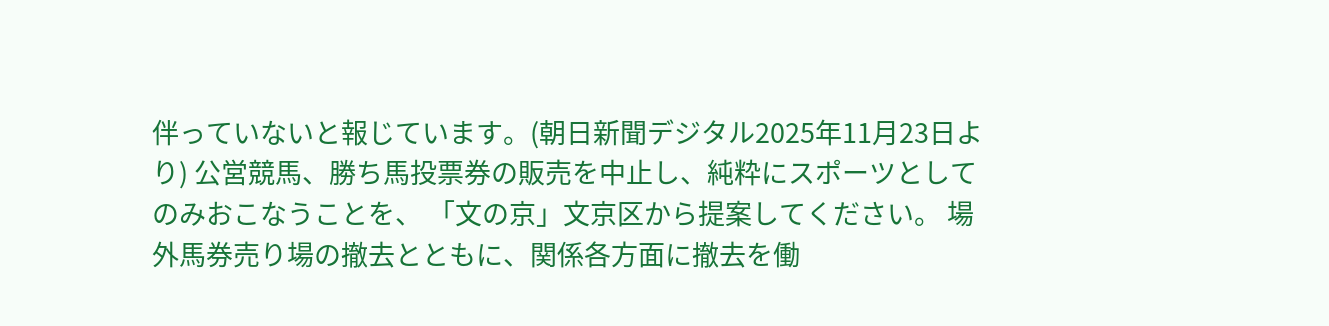伴っていないと報じています。(朝日新聞デジタル2025年11月23日より) 公営競馬、勝ち馬投票券の販売を中止し、純粋にスポーツとしてのみおこなうことを、 「文の京」文京区から提案してください。 場外馬券売り場の撤去とともに、関係各方面に撤去を働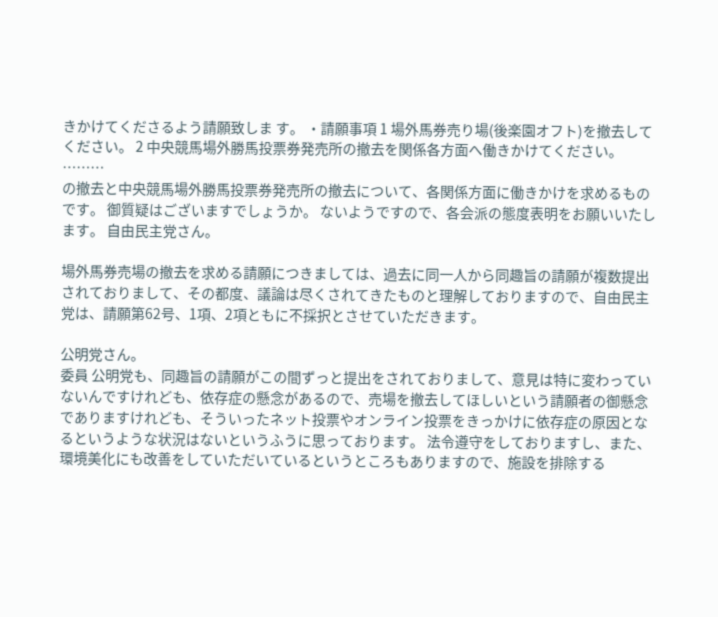きかけてくださるよう請願致しま す。 ・請願事項 1 場外馬券売り場(後楽園オフト)を撤去してください。 2 中央競馬場外勝馬投票券発売所の撤去を関係各方面へ働きかけてください。 ………
の撤去と中央競馬場外勝馬投票券発売所の撤去について、各関係方面に働きかけを求めるものです。 御質疑はございますでしょうか。 ないようですので、各会派の態度表明をお願いいたします。 自由民主党さん。

場外馬券売場の撤去を求める請願につきましては、過去に同一人から同趣旨の請願が複数提出されておりまして、その都度、議論は尽くされてきたものと理解しておりますので、自由民主党は、請願第62号、1項、2項ともに不採択とさせていただきます。

公明党さん。
委員 公明党も、同趣旨の請願がこの間ずっと提出をされておりまして、意見は特に変わっていないんですけれども、依存症の懸念があるので、売場を撤去してほしいという請願者の御懸念でありますけれども、そういったネット投票やオンライン投票をきっかけに依存症の原因となるというような状況はないというふうに思っております。 法令遵守をしておりますし、また、環境美化にも改善をしていただいているというところもありますので、施設を排除する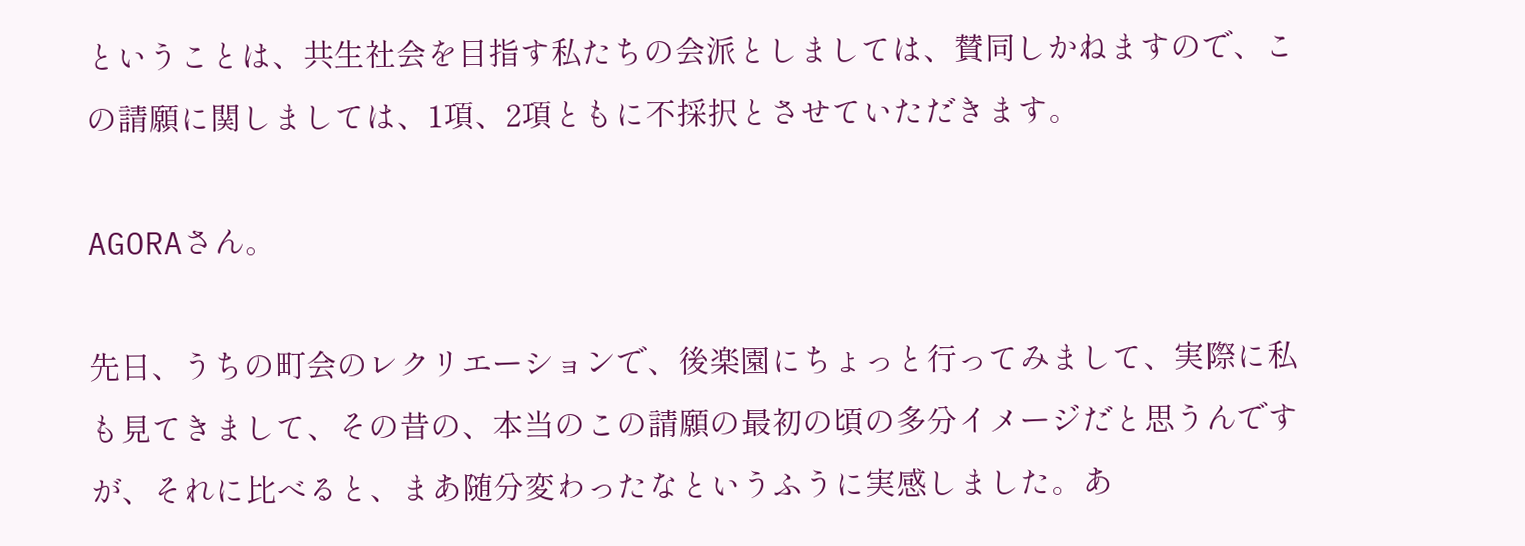ということは、共生社会を目指す私たちの会派としましては、賛同しかねますので、この請願に関しましては、1項、2項ともに不採択とさせていただきます。

AGORAさん。

先日、うちの町会のレクリエーションで、後楽園にちょっと行ってみまして、実際に私も見てきまして、その昔の、本当のこの請願の最初の頃の多分イメージだと思うんですが、それに比べると、まあ随分変わったなというふうに実感しました。あ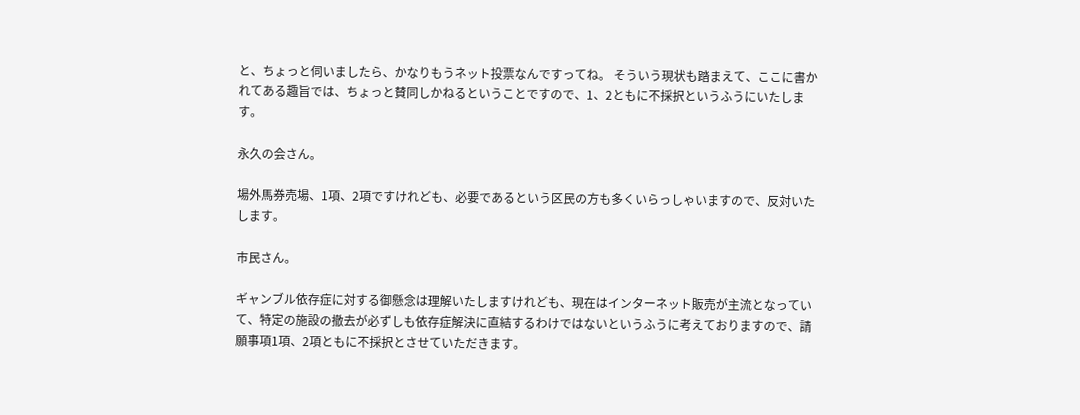と、ちょっと伺いましたら、かなりもうネット投票なんですってね。 そういう現状も踏まえて、ここに書かれてある趣旨では、ちょっと賛同しかねるということですので、1、2ともに不採択というふうにいたします。

永久の会さん。

場外馬券売場、1項、2項ですけれども、必要であるという区民の方も多くいらっしゃいますので、反対いたします。

市民さん。

ギャンブル依存症に対する御懸念は理解いたしますけれども、現在はインターネット販売が主流となっていて、特定の施設の撤去が必ずしも依存症解決に直結するわけではないというふうに考えておりますので、請願事項1項、2項ともに不採択とさせていただきます。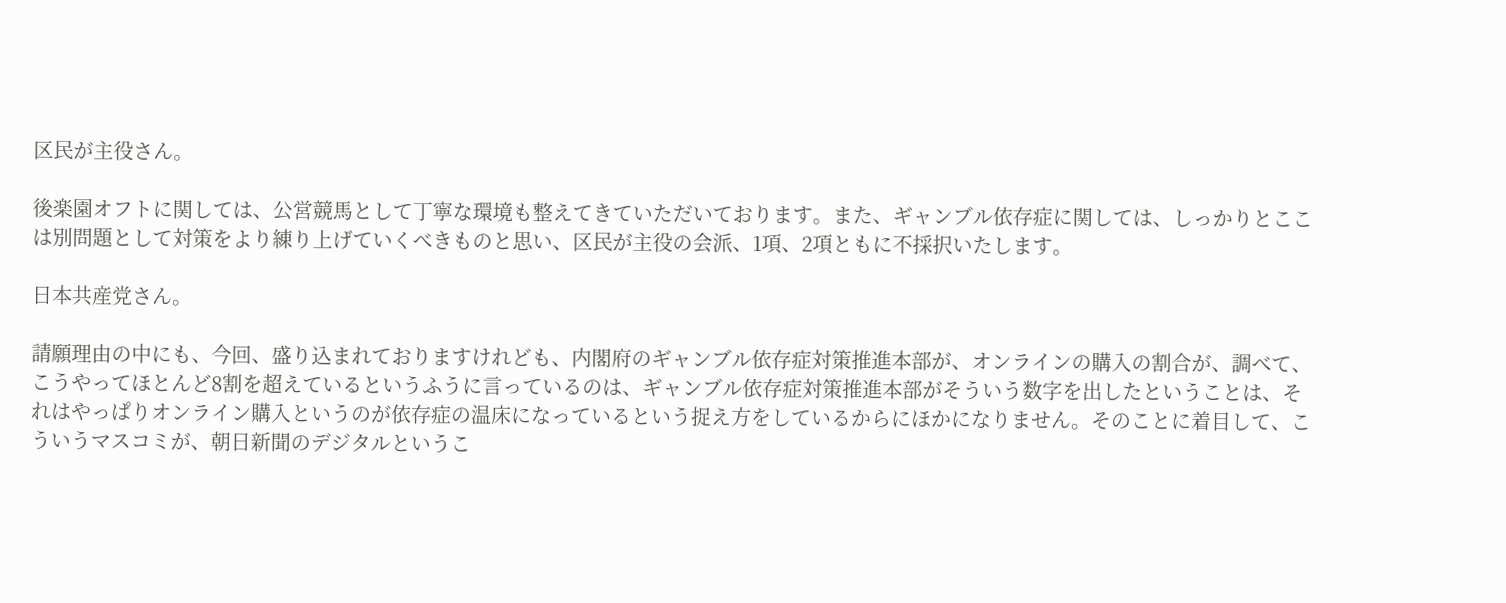区民が主役さん。

後楽園オフトに関しては、公営競馬として丁寧な環境も整えてきていただいております。また、ギャンブル依存症に関しては、しっかりとここは別問題として対策をより練り上げていくべきものと思い、区民が主役の会派、1項、2項ともに不採択いたします。

日本共産党さん。

請願理由の中にも、今回、盛り込まれておりますけれども、内閣府のギャンブル依存症対策推進本部が、オンラインの購入の割合が、調べて、こうやってほとんど8割を超えているというふうに言っているのは、ギャンブル依存症対策推進本部がそういう数字を出したということは、それはやっぱりオンライン購入というのが依存症の温床になっているという捉え方をしているからにほかになりません。そのことに着目して、こういうマスコミが、朝日新聞のデジタルというこ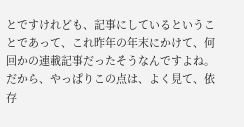とですけれども、記事にしているということであって、これ昨年の年末にかけて、何回かの連載記事だったそうなんですよね。だから、やっぱりこの点は、よく見て、依存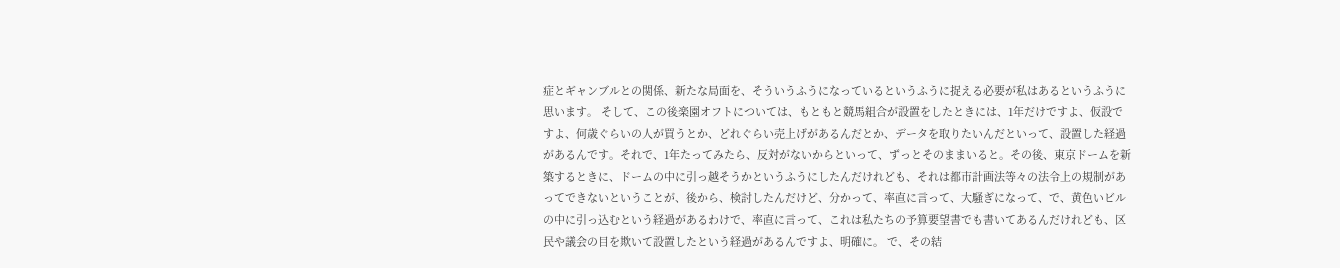症とギャンブルとの関係、新たな局面を、そういうふうになっているというふうに捉える必要が私はあるというふうに思います。 そして、この後楽園オフトについては、もともと競馬組合が設置をしたときには、1年だけですよ、仮設ですよ、何歳ぐらいの人が買うとか、どれぐらい売上げがあるんだとか、データを取りたいんだといって、設置した経過があるんです。それで、1年たってみたら、反対がないからといって、ずっとそのままいると。その後、東京ドームを新築するときに、ドームの中に引っ越そうかというふうにしたんだけれども、それは都市計画法等々の法令上の規制があってできないということが、後から、検討したんだけど、分かって、率直に言って、大騒ぎになって、で、黄色いビルの中に引っ込むという経過があるわけで、率直に言って、これは私たちの予算要望書でも書いてあるんだけれども、区民や議会の目を欺いて設置したという経過があるんですよ、明確に。 で、その結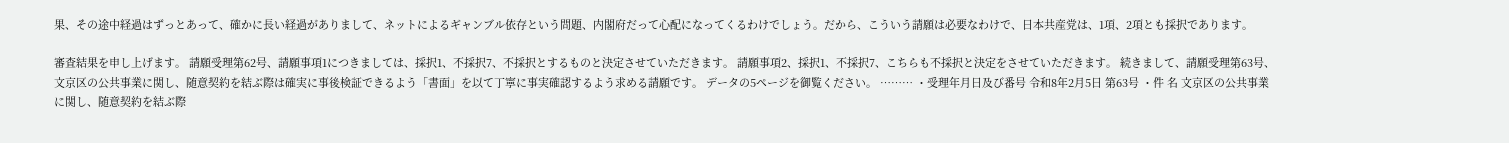果、その途中経過はずっとあって、確かに長い経過がありまして、ネットによるギャンブル依存という問題、内閣府だって心配になってくるわけでしょう。だから、こういう請願は必要なわけで、日本共産党は、1項、2項とも採択であります。

審査結果を申し上げます。 請願受理第62号、請願事項1につきましては、採択1、不採択7、不採択とするものと決定させていただきます。 請願事項2、採択1、不採択7、こちらも不採択と決定をさせていただきます。 続きまして、請願受理第63号、文京区の公共事業に関し、随意契約を結ぶ際は確実に事後検証できるよう「書面」を以て丁寧に事実確認するよう求める請願です。 データの5ページを御覧ください。 ……… ・受理年月日及び番号 令和8年2月5日 第63号 ・件 名 文京区の公共事業に関し、随意契約を結ぶ際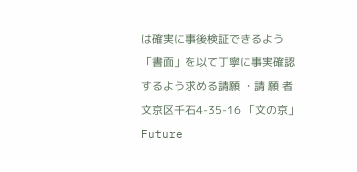は確実に事後検証できるよう 「書面」を以て丁寧に事実確認するよう求める請願 ・請 願 者 文京区千石4-35-16 「文の京」Future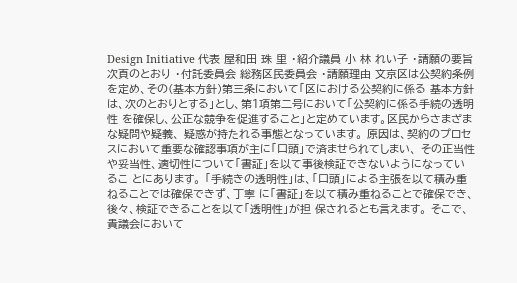Design Initiative 代表 屋和田 珠 里 ・紹介議員 小 林 れい子 ・請願の要旨 次頁のとおり ・付託委員会 総務区民委員会 ・請願理由 文京区は公契約条例を定め、その(基本方針)第三条において「区における公契約に係る 基本方針は、次のとおりとする」とし、第1項第二号において「公契約に係る手続の透明性 を確保し、公正な競争を促進すること」と定めています。区民からさまざまな疑問や疑義、 疑惑が持たれる事態となっています。 原因は、契約のプロセスにおいて重要な確認事項が主に「口頭」で済ませられてしまい、 その正当性や妥当性、適切性について「書証」を以て事後検証できないようになっているこ とにあります。 「手続きの透明性」は、「口頭」による主張を以て積み重ねることでは確保できず、丁寧 に「書証」を以て積み重ねることで確保でき、後々、検証できることを以て「透明性」が担 保されるとも言えます。 そこで、貴議会において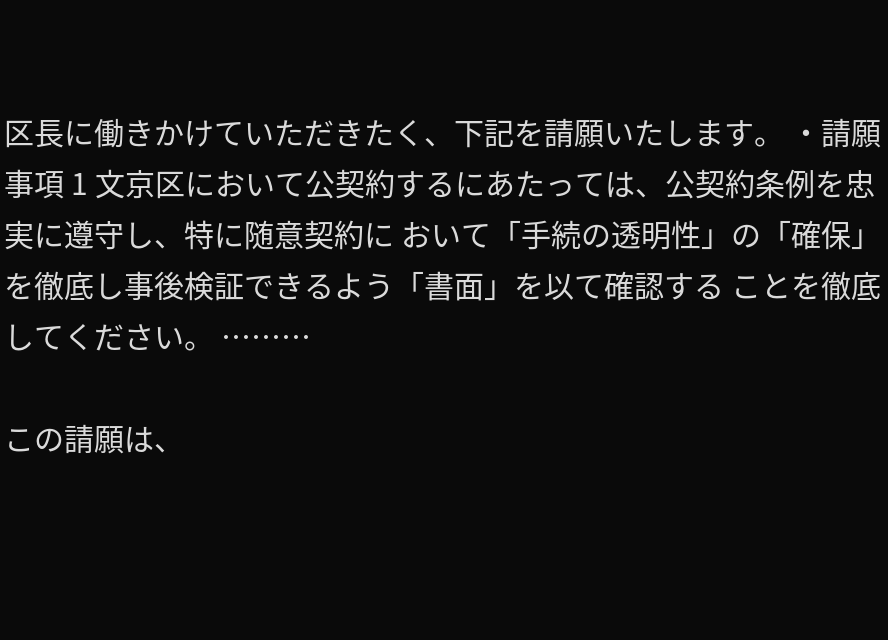区長に働きかけていただきたく、下記を請願いたします。 ・請願事項 1 文京区において公契約するにあたっては、公契約条例を忠実に遵守し、特に随意契約に おいて「手続の透明性」の「確保」を徹底し事後検証できるよう「書面」を以て確認する ことを徹底してください。 ………

この請願は、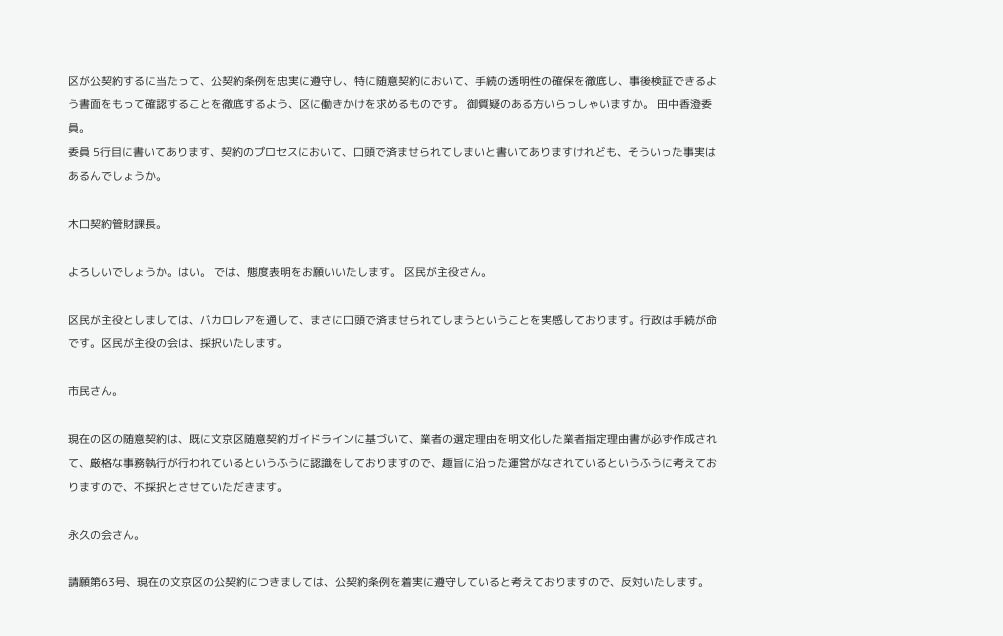区が公契約するに当たって、公契約条例を忠実に遵守し、特に随意契約において、手続の透明性の確保を徹底し、事後検証できるよう書面をもって確認することを徹底するよう、区に働きかけを求めるものです。 御質疑のある方いらっしゃいますか。 田中香澄委員。
委員 5行目に書いてあります、契約のプロセスにおいて、口頭で済ませられてしまいと書いてありますけれども、そういった事実はあるんでしょうか。

木口契約管財課長。

よろしいでしょうか。はい。 では、態度表明をお願いいたします。 区民が主役さん。

区民が主役としましては、バカロレアを通して、まさに口頭で済ませられてしまうということを実感しております。行政は手続が命です。区民が主役の会は、採択いたします。

市民さん。

現在の区の随意契約は、既に文京区随意契約ガイドラインに基づいて、業者の選定理由を明文化した業者指定理由書が必ず作成されて、厳格な事務執行が行われているというふうに認識をしておりますので、趣旨に沿った運営がなされているというふうに考えておりますので、不採択とさせていただきます。

永久の会さん。

請願第63号、現在の文京区の公契約につきましては、公契約条例を着実に遵守していると考えておりますので、反対いたします。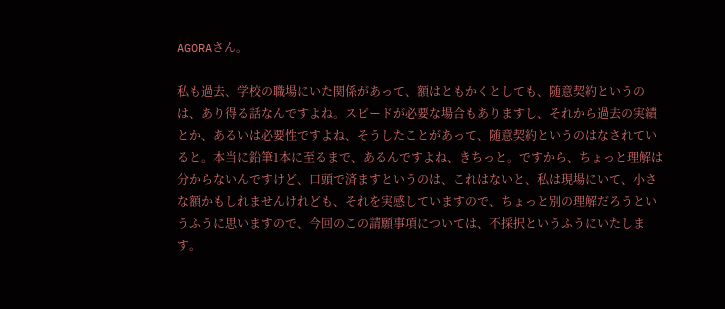AGORAさん。

私も過去、学校の職場にいた関係があって、額はともかくとしても、随意契約というのは、あり得る話なんですよね。スピードが必要な場合もありますし、それから過去の実績とか、あるいは必要性ですよね、そうしたことがあって、随意契約というのはなされていると。本当に鉛筆1本に至るまで、あるんですよね、きちっと。ですから、ちょっと理解は分からないんですけど、口頭で済ますというのは、これはないと、私は現場にいて、小さな額かもしれませんけれども、それを実感していますので、ちょっと別の理解だろうというふうに思いますので、今回のこの請願事項については、不採択というふうにいたします。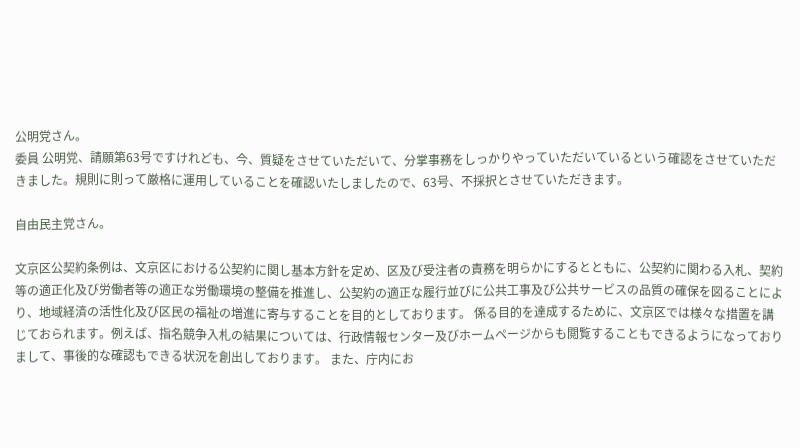公明党さん。
委員 公明党、請願第63号ですけれども、今、質疑をさせていただいて、分掌事務をしっかりやっていただいているという確認をさせていただきました。規則に則って厳格に運用していることを確認いたしましたので、63号、不採択とさせていただきます。

自由民主党さん。

文京区公契約条例は、文京区における公契約に関し基本方針を定め、区及び受注者の責務を明らかにするとともに、公契約に関わる入札、契約等の適正化及び労働者等の適正な労働環境の整備を推進し、公契約の適正な履行並びに公共工事及び公共サービスの品質の確保を図ることにより、地域経済の活性化及び区民の福祉の増進に寄与することを目的としております。 係る目的を達成するために、文京区では様々な措置を講じておられます。例えば、指名競争入札の結果については、行政情報センター及びホームページからも閲覧することもできるようになっておりまして、事後的な確認もできる状況を創出しております。 また、庁内にお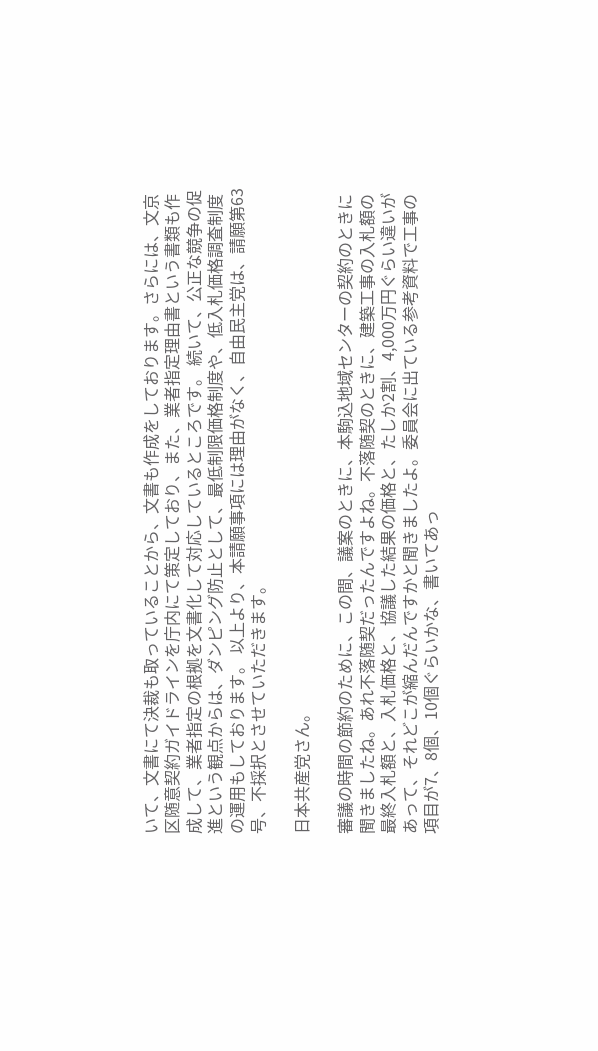いて、文書にて決裁も取っていることから、文書も作成をしております。さらには、文京区随意契約ガイドラインを庁内にて策定しており、また、業者指定理由書という書類も作成して、業者指定の根拠を文書化して対応しているところです。 続いて、公正な競争の促進という観点からは、ダンピング防止として、最低制限価格制度や、低入札価格調査制度の運用もしております。 以上より、本請願事項には理由がなく、自由民主党は、請願第63号、不採択とさせていただきます。

日本共産党さん。

審議の時間の節約のために、この間、議案のときに、本駒込地域センターの契約のときに聞きましたね。あれ不落随契だったんですよね。不落随契のときに、建築工事の入札額の最終入札額と、入札価格と、協議した結果の価格と、たしか2割、4,000万円ぐらい違いがあって、それどこが縮んだんですかと聞きましたよ。委員会に出ている参考資料で工事の項目が7、8個、10個ぐらいかな、書いてあっ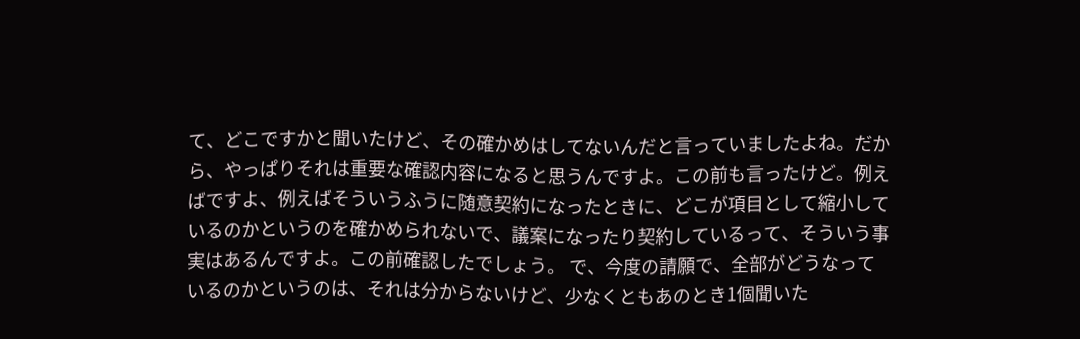て、どこですかと聞いたけど、その確かめはしてないんだと言っていましたよね。だから、やっぱりそれは重要な確認内容になると思うんですよ。この前も言ったけど。例えばですよ、例えばそういうふうに随意契約になったときに、どこが項目として縮小しているのかというのを確かめられないで、議案になったり契約しているって、そういう事実はあるんですよ。この前確認したでしょう。 で、今度の請願で、全部がどうなっているのかというのは、それは分からないけど、少なくともあのとき1個聞いた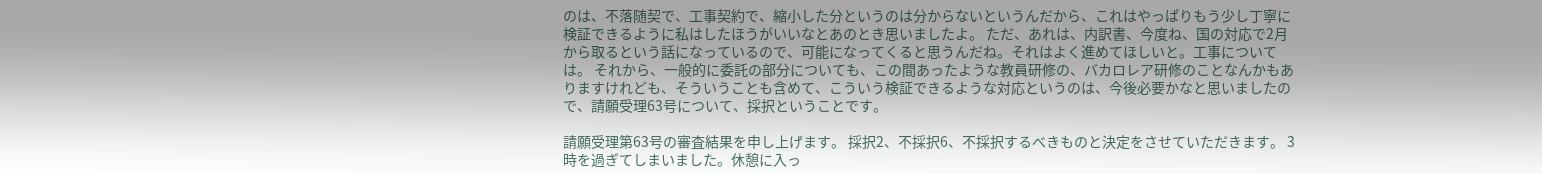のは、不落随契で、工事契約で、縮小した分というのは分からないというんだから、これはやっぱりもう少し丁寧に検証できるように私はしたほうがいいなとあのとき思いましたよ。 ただ、あれは、内訳書、今度ね、国の対応で2月から取るという話になっているので、可能になってくると思うんだね。それはよく進めてほしいと。工事については。 それから、一般的に委託の部分についても、この間あったような教員研修の、バカロレア研修のことなんかもありますけれども、そういうことも含めて、こういう検証できるような対応というのは、今後必要かなと思いましたので、請願受理63号について、採択ということです。

請願受理第63号の審査結果を申し上げます。 採択2、不採択6、不採択するべきものと決定をさせていただきます。 3時を過ぎてしまいました。休憩に入っ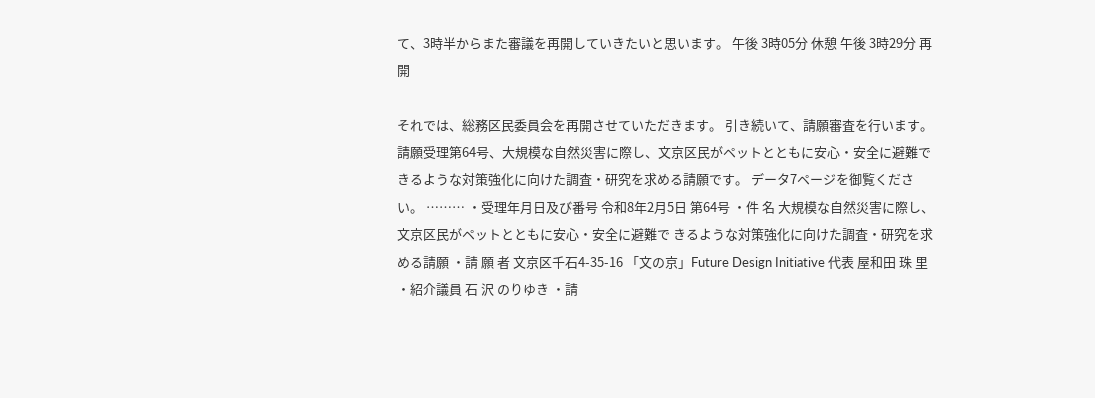て、3時半からまた審議を再開していきたいと思います。 午後 3時05分 休憩 午後 3時29分 再開

それでは、総務区民委員会を再開させていただきます。 引き続いて、請願審査を行います。 請願受理第64号、大規模な自然災害に際し、文京区民がペットとともに安心・安全に避難できるような対策強化に向けた調査・研究を求める請願です。 データ7ページを御覧ください。 ……… ・受理年月日及び番号 令和8年2月5日 第64号 ・件 名 大規模な自然災害に際し、文京区民がペットとともに安心・安全に避難で きるような対策強化に向けた調査・研究を求める請願 ・請 願 者 文京区千石4-35-16 「文の京」Future Design Initiative 代表 屋和田 珠 里 ・紹介議員 石 沢 のりゆき ・請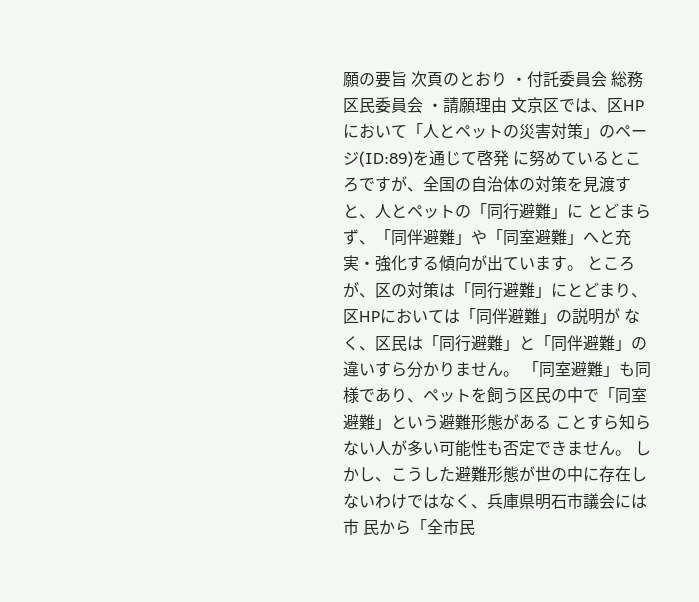願の要旨 次頁のとおり ・付託委員会 総務区民委員会 ・請願理由 文京区では、区HPにおいて「人とペットの災害対策」のページ(ID:89)を通じて啓発 に努めているところですが、全国の自治体の対策を見渡すと、人とペットの「同行避難」に とどまらず、「同伴避難」や「同室避難」へと充実・強化する傾向が出ています。 ところが、区の対策は「同行避難」にとどまり、区HPにおいては「同伴避難」の説明が なく、区民は「同行避難」と「同伴避難」の違いすら分かりません。 「同室避難」も同様であり、ペットを飼う区民の中で「同室避難」という避難形態がある ことすら知らない人が多い可能性も否定できません。 しかし、こうした避難形態が世の中に存在しないわけではなく、兵庫県明石市議会には市 民から「全市民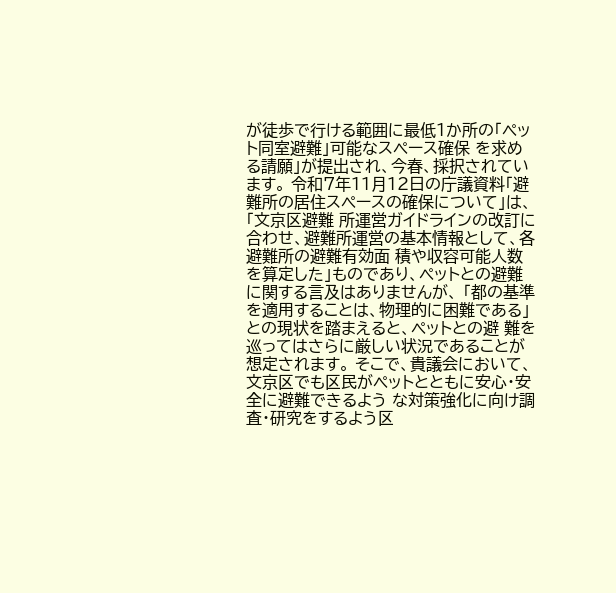が徒歩で行ける範囲に最低1か所の「ペット同室避難」可能なスペース確保 を求める請願」が提出され、今春、採択されています。 令和7年11月12日の庁議資料「避難所の居住スペースの確保について」は、「文京区避難 所運営ガイドラインの改訂に合わせ、避難所運営の基本情報として、各避難所の避難有効面 積や収容可能人数を算定した」ものであり、ペットとの避難に関する言及はありませんが、 「都の基準を適用することは、物理的に困難である」との現状を踏まえると、ペットとの避 難を巡ってはさらに厳しい状況であることが想定されます。 そこで、貴議会において、文京区でも区民がペットとともに安心・安全に避難できるよう な対策強化に向け調査・研究をするよう区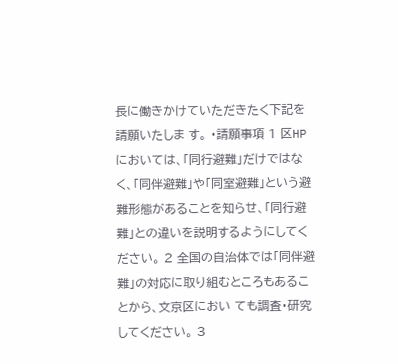長に働きかけていただきたく下記を請願いたしま す。 ・請願事項 1 区HPにおいては、「同行避難」だけではなく、「同伴避難」や「同室避難」という避 難形態があることを知らせ、「同行避難」との違いを説明するようにしてください。 2 全国の自治体では「同伴避難」の対応に取り組むところもあることから、文京区におい ても調査・研究してください。 3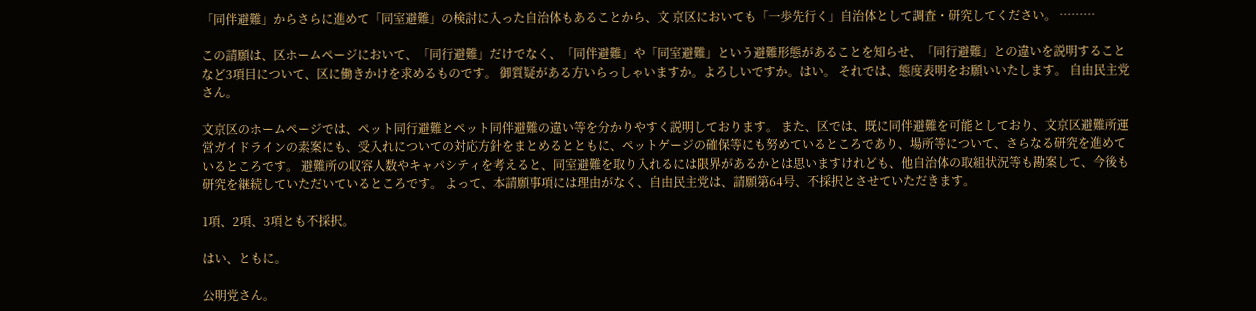「同伴避難」からさらに進めて「同室避難」の検討に入った自治体もあることから、文 京区においても「一歩先行く」自治体として調査・研究してください。 ………

この請願は、区ホームページにおいて、「同行避難」だけでなく、「同伴避難」や「同室避難」という避難形態があることを知らせ、「同行避難」との違いを説明することなど3項目について、区に働きかけを求めるものです。 御質疑がある方いらっしゃいますか。よろしいですか。はい。 それでは、態度表明をお願いいたします。 自由民主党さん。

文京区のホームページでは、ペット同行避難とペット同伴避難の違い等を分かりやすく説明しております。 また、区では、既に同伴避難を可能としており、文京区避難所運営ガイドラインの素案にも、受入れについての対応方針をまとめるとともに、ペットゲージの確保等にも努めているところであり、場所等について、さらなる研究を進めているところです。 避難所の収容人数やキャパシティを考えると、同室避難を取り入れるには限界があるかとは思いますけれども、他自治体の取組状況等も勘案して、今後も研究を継続していただいているところです。 よって、本請願事項には理由がなく、自由民主党は、請願第64号、不採択とさせていただきます。

1項、2項、3項とも不採択。

はい、ともに。

公明党さん。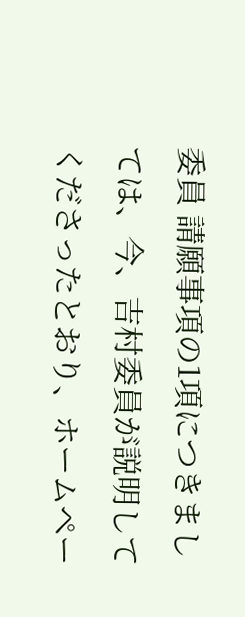委員 請願事項の1項につきましては、今、吉村委員が説明してくださったとおり、ホームペー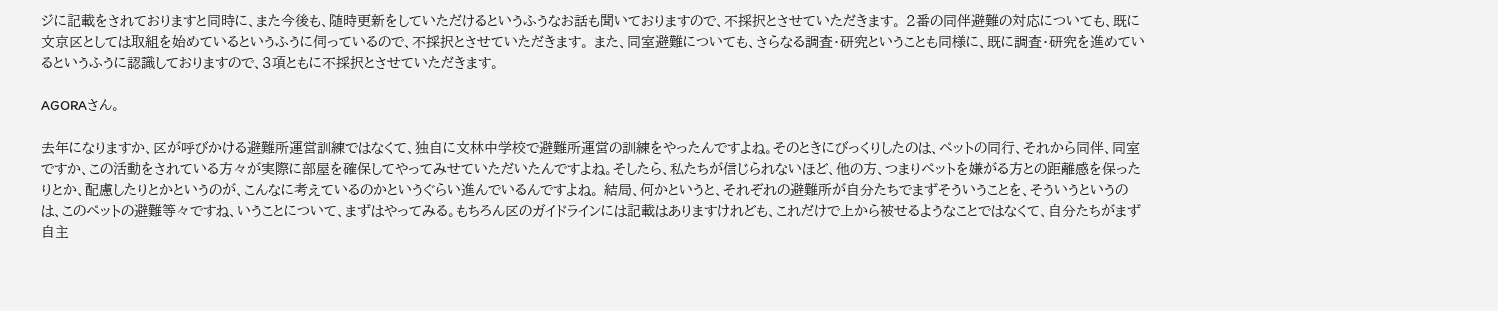ジに記載をされておりますと同時に、また今後も、随時更新をしていただけるというふうなお話も聞いておりますので、不採択とさせていただきます。 2番の同伴避難の対応についても、既に文京区としては取組を始めているというふうに伺っているので、不採択とさせていただきます。 また、同室避難についても、さらなる調査・研究ということも同様に、既に調査・研究を進めているというふうに認識しておりますので、3項ともに不採択とさせていただきます。

AGORAさん。

去年になりますか、区が呼びかける避難所運営訓練ではなくて、独自に文林中学校で避難所運営の訓練をやったんですよね。そのときにびっくりしたのは、ペットの同行、それから同伴、同室ですか、この活動をされている方々が実際に部屋を確保してやってみせていただいたんですよね。そしたら、私たちが信じられないほど、他の方、つまりペットを嫌がる方との距離感を保ったりとか、配慮したりとかというのが、こんなに考えているのかというぐらい進んでいるんですよね。 結局、何かというと、それぞれの避難所が自分たちでまずそういうことを、そういうというのは、このペットの避難等々ですね、いうことについて、まずはやってみる。もちろん区のガイドラインには記載はありますけれども、これだけで上から被せるようなことではなくて、自分たちがまず自主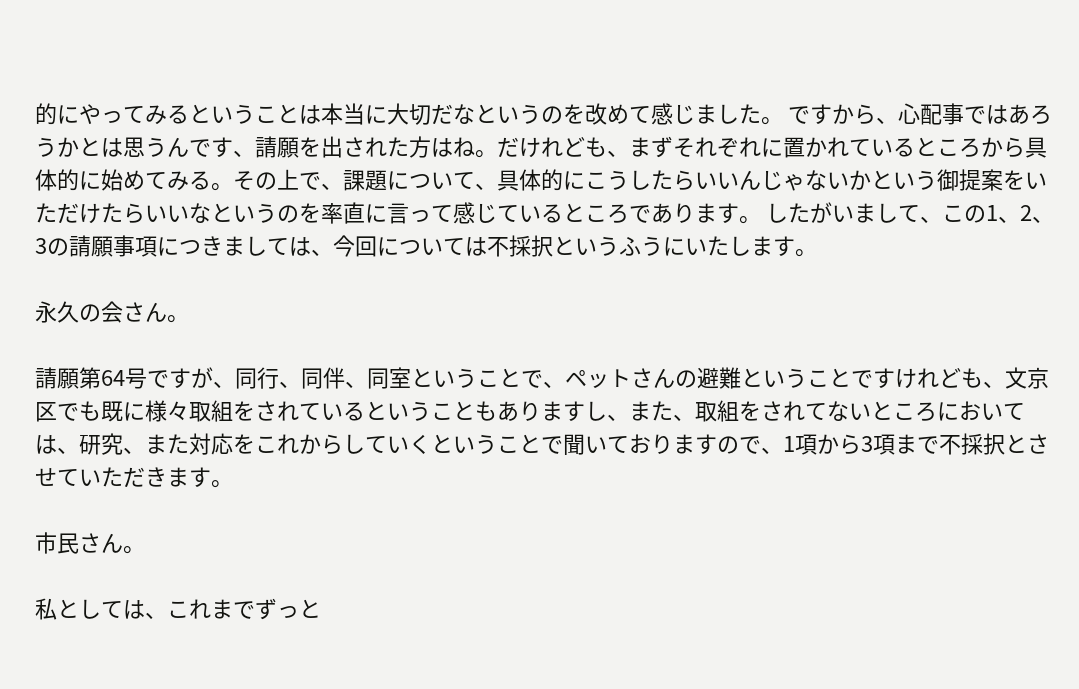的にやってみるということは本当に大切だなというのを改めて感じました。 ですから、心配事ではあろうかとは思うんです、請願を出された方はね。だけれども、まずそれぞれに置かれているところから具体的に始めてみる。その上で、課題について、具体的にこうしたらいいんじゃないかという御提案をいただけたらいいなというのを率直に言って感じているところであります。 したがいまして、この1、2、3の請願事項につきましては、今回については不採択というふうにいたします。

永久の会さん。

請願第64号ですが、同行、同伴、同室ということで、ペットさんの避難ということですけれども、文京区でも既に様々取組をされているということもありますし、また、取組をされてないところにおいては、研究、また対応をこれからしていくということで聞いておりますので、1項から3項まで不採択とさせていただきます。

市民さん。

私としては、これまでずっと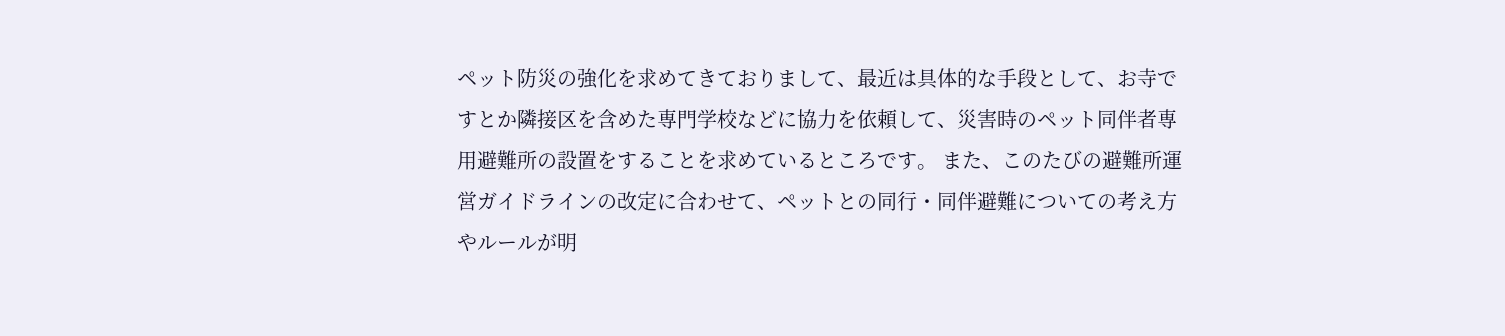ペット防災の強化を求めてきておりまして、最近は具体的な手段として、お寺ですとか隣接区を含めた専門学校などに協力を依頼して、災害時のペット同伴者専用避難所の設置をすることを求めているところです。 また、このたびの避難所運営ガイドラインの改定に合わせて、ペットとの同行・同伴避難についての考え方やルールが明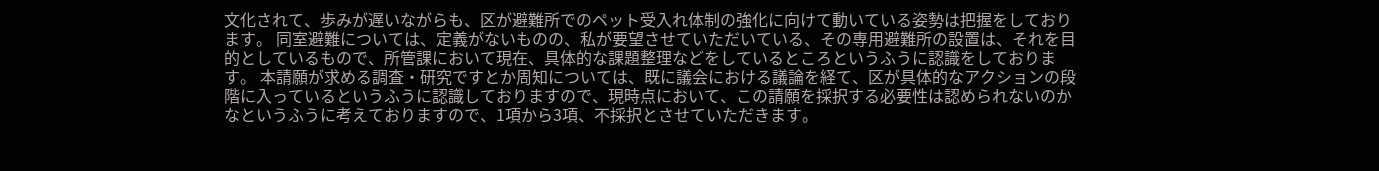文化されて、歩みが遅いながらも、区が避難所でのペット受入れ体制の強化に向けて動いている姿勢は把握をしております。 同室避難については、定義がないものの、私が要望させていただいている、その専用避難所の設置は、それを目的としているもので、所管課において現在、具体的な課題整理などをしているところというふうに認識をしております。 本請願が求める調査・研究ですとか周知については、既に議会における議論を経て、区が具体的なアクションの段階に入っているというふうに認識しておりますので、現時点において、この請願を採択する必要性は認められないのかなというふうに考えておりますので、1項から3項、不採択とさせていただきます。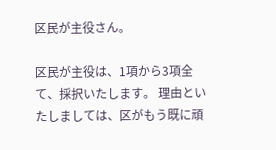区民が主役さん。

区民が主役は、1項から3項全て、採択いたします。 理由といたしましては、区がもう既に頑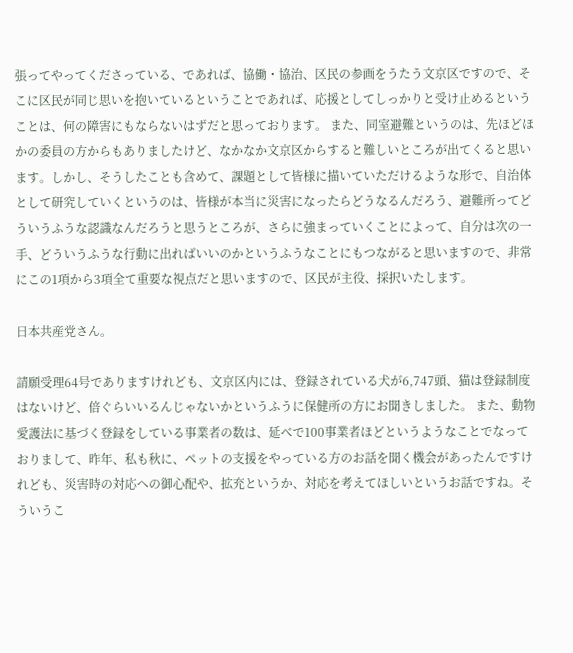張ってやってくださっている、であれば、協働・協治、区民の参画をうたう文京区ですので、そこに区民が同じ思いを抱いているということであれば、応援としてしっかりと受け止めるということは、何の障害にもならないはずだと思っております。 また、同室避難というのは、先ほどほかの委員の方からもありましたけど、なかなか文京区からすると難しいところが出てくると思います。しかし、そうしたことも含めて、課題として皆様に描いていただけるような形で、自治体として研究していくというのは、皆様が本当に災害になったらどうなるんだろう、避難所ってどういうふうな認識なんだろうと思うところが、さらに強まっていくことによって、自分は次の一手、どういうふうな行動に出ればいいのかというふうなことにもつながると思いますので、非常にこの1項から3項全て重要な視点だと思いますので、区民が主役、採択いたします。

日本共産党さん。

請願受理64号でありますけれども、文京区内には、登録されている犬が6,747頭、猫は登録制度はないけど、倍ぐらいいるんじゃないかというふうに保健所の方にお聞きしました。 また、動物愛護法に基づく登録をしている事業者の数は、延べで100事業者ほどというようなことでなっておりまして、昨年、私も秋に、ペットの支援をやっている方のお話を聞く機会があったんですけれども、災害時の対応への御心配や、拡充というか、対応を考えてほしいというお話ですね。そういうこ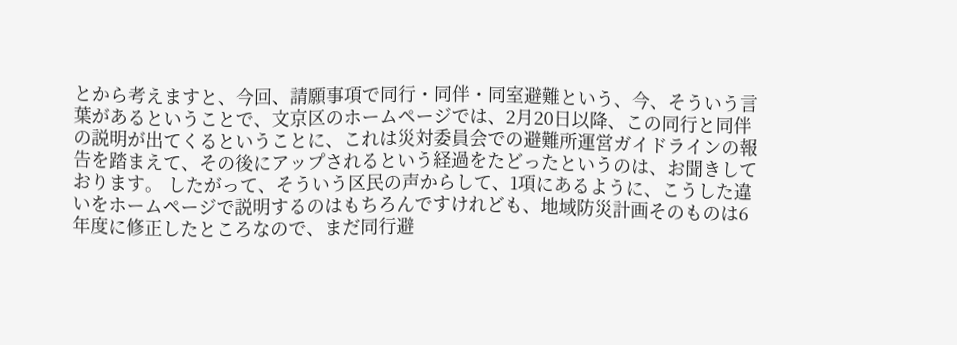とから考えますと、今回、請願事項で同行・同伴・同室避難という、今、そういう言葉があるということで、文京区のホームページでは、2月20日以降、この同行と同伴の説明が出てくるということに、これは災対委員会での避難所運営ガイドラインの報告を踏まえて、その後にアップされるという経過をたどったというのは、お聞きしております。 したがって、そういう区民の声からして、1項にあるように、こうした違いをホームページで説明するのはもちろんですけれども、地域防災計画そのものは6年度に修正したところなので、まだ同行避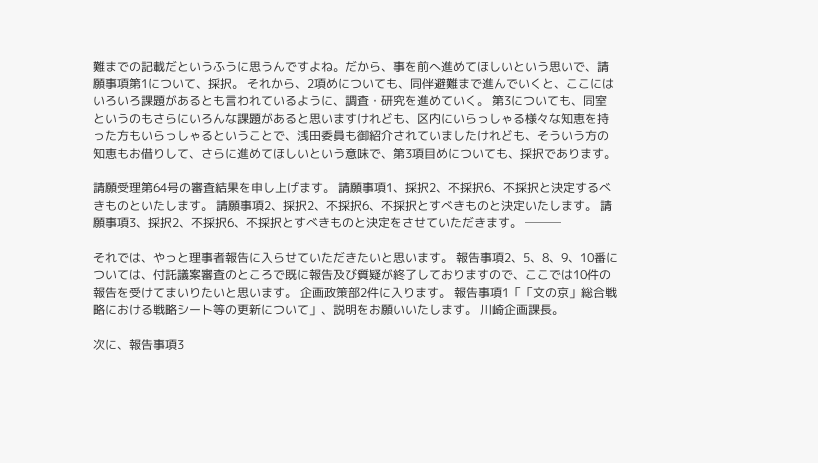難までの記載だというふうに思うんですよね。だから、事を前へ進めてほしいという思いで、請願事項第1について、採択。 それから、2項めについても、同伴避難まで進んでいくと、ここにはいろいろ課題があるとも言われているように、調査・研究を進めていく。 第3についても、同室というのもさらにいろんな課題があると思いますけれども、区内にいらっしゃる様々な知恵を持った方もいらっしゃるということで、浅田委員も御紹介されていましたけれども、そういう方の知恵もお借りして、さらに進めてほしいという意味で、第3項目めについても、採択であります。

請願受理第64号の審査結果を申し上げます。 請願事項1、採択2、不採択6、不採択と決定するべきものといたします。 請願事項2、採択2、不採択6、不採択とすべきものと決定いたします。 請願事項3、採択2、不採択6、不採択とすべきものと決定をさせていただきます。 ───

それでは、やっと理事者報告に入らせていただきたいと思います。 報告事項2、5、8、9、10番については、付託議案審査のところで既に報告及び質疑が終了しておりますので、ここでは10件の報告を受けてまいりたいと思います。 企画政策部2件に入ります。 報告事項1「「文の京」総合戦略における戦略シート等の更新について」、説明をお願いいたします。 川崎企画課長。

次に、報告事項3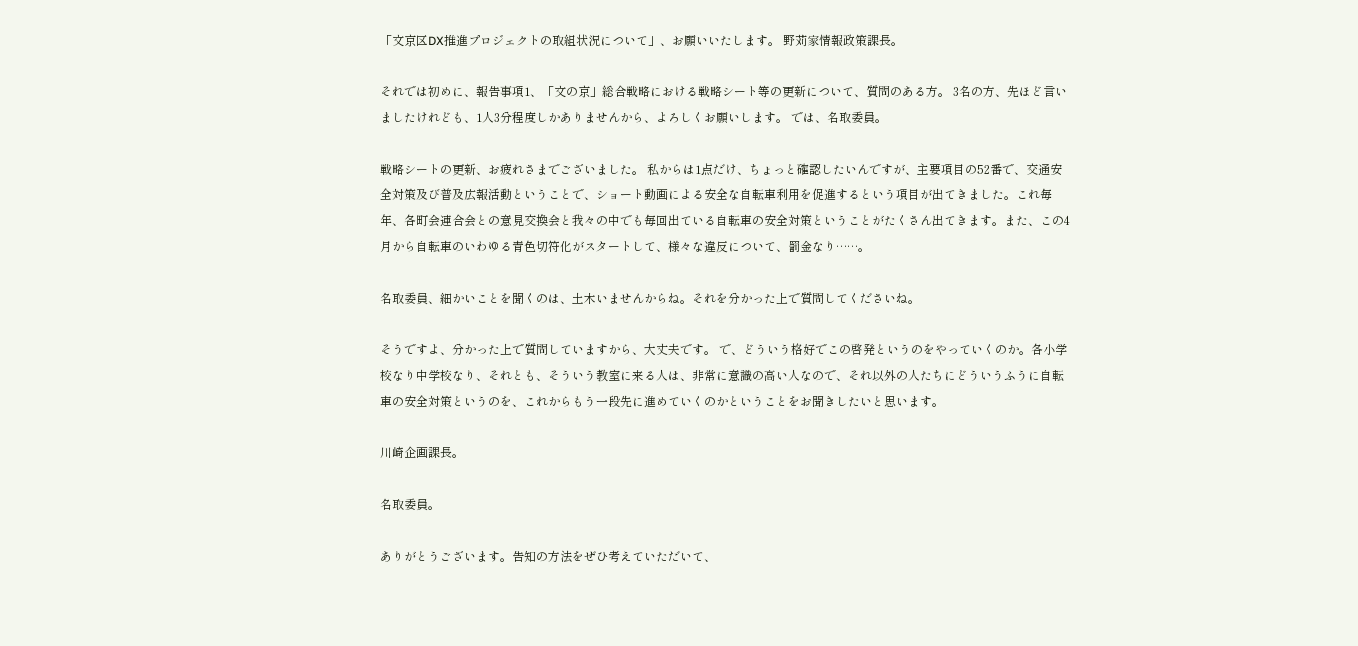「文京区DX推進プロジェクトの取組状況について」、お願いいたします。 野苅家情報政策課長。

それでは初めに、報告事項1、「文の京」総合戦略における戦略シート等の更新について、質問のある方。 3名の方、先ほど言いましたけれども、1人3分程度しかありませんから、よろしくお願いします。 では、名取委員。

戦略シートの更新、お疲れさまでございました。 私からは1点だけ、ちょっと確認したいんですが、主要項目の52番で、交通安全対策及び普及広報活動ということで、ショート動画による安全な自転車利用を促進するという項目が出てきました。これ毎年、各町会連合会との意見交換会と我々の中でも毎回出ている自転車の安全対策ということがたくさん出てきます。また、この4月から自転車のいわゆる青色切符化がスタートして、様々な違反について、罰金なり……。

名取委員、細かいことを聞くのは、土木いませんからね。それを分かった上で質問してくださいね。

そうですよ、分かった上で質問していますから、大丈夫です。 で、どういう格好でこの啓発というのをやっていくのか。各小学校なり中学校なり、それとも、そういう教室に来る人は、非常に意識の高い人なので、それ以外の人たちにどういうふうに自転車の安全対策というのを、これからもう一段先に進めていくのかということをお聞きしたいと思います。

川崎企画課長。

名取委員。

ありがとうございます。告知の方法をぜひ考えていただいて、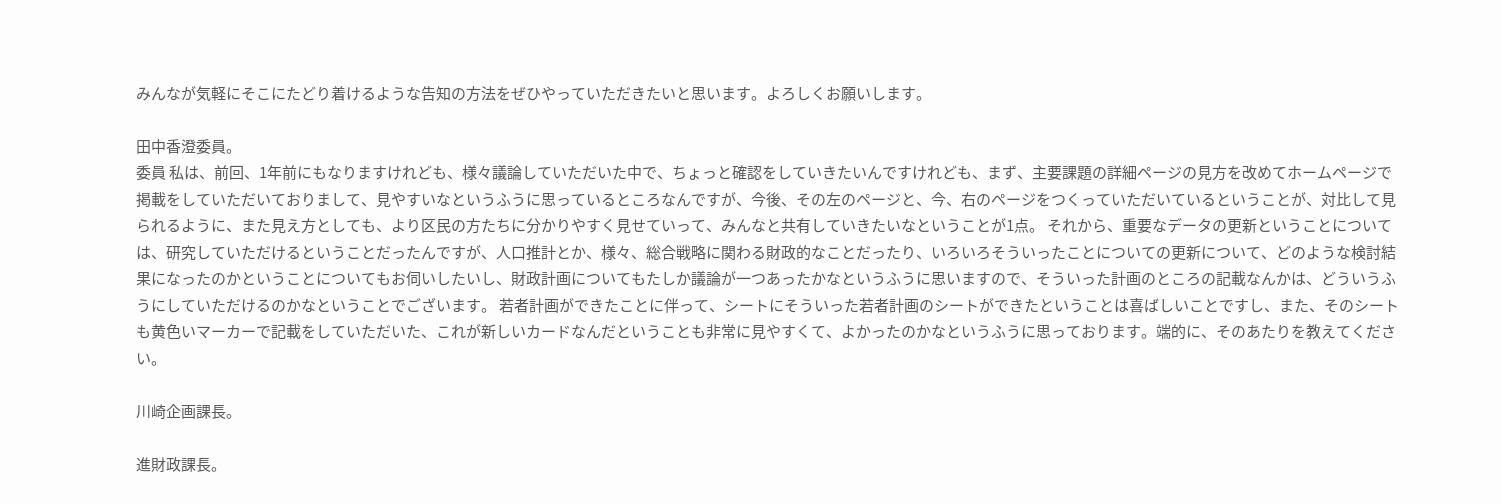みんなが気軽にそこにたどり着けるような告知の方法をぜひやっていただきたいと思います。よろしくお願いします。

田中香澄委員。
委員 私は、前回、1年前にもなりますけれども、様々議論していただいた中で、ちょっと確認をしていきたいんですけれども、まず、主要課題の詳細ページの見方を改めてホームページで掲載をしていただいておりまして、見やすいなというふうに思っているところなんですが、今後、その左のページと、今、右のページをつくっていただいているということが、対比して見られるように、また見え方としても、より区民の方たちに分かりやすく見せていって、みんなと共有していきたいなということが1点。 それから、重要なデータの更新ということについては、研究していただけるということだったんですが、人口推計とか、様々、総合戦略に関わる財政的なことだったり、いろいろそういったことについての更新について、どのような検討結果になったのかということについてもお伺いしたいし、財政計画についてもたしか議論が一つあったかなというふうに思いますので、そういった計画のところの記載なんかは、どういうふうにしていただけるのかなということでございます。 若者計画ができたことに伴って、シートにそういった若者計画のシートができたということは喜ばしいことですし、また、そのシートも黄色いマーカーで記載をしていただいた、これが新しいカードなんだということも非常に見やすくて、よかったのかなというふうに思っております。端的に、そのあたりを教えてください。

川崎企画課長。

進財政課長。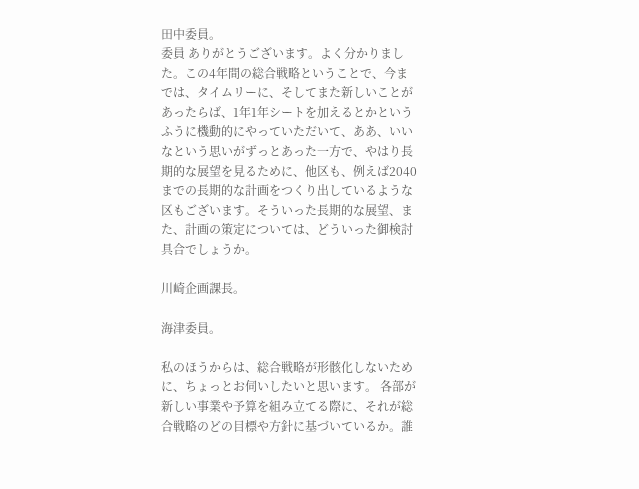田中委員。
委員 ありがとうございます。よく分かりました。この4年間の総合戦略ということで、今までは、タイムリーに、そしてまた新しいことがあったらば、1年1年シートを加えるとかというふうに機動的にやっていただいて、ああ、いいなという思いがずっとあった一方で、やはり長期的な展望を見るために、他区も、例えば2040までの長期的な計画をつくり出しているような区もございます。そういった長期的な展望、また、計画の策定については、どういった御検討具合でしょうか。

川崎企画課長。

海津委員。

私のほうからは、総合戦略が形骸化しないために、ちょっとお伺いしたいと思います。 各部が新しい事業や予算を組み立てる際に、それが総合戦略のどの目標や方針に基づいているか。誰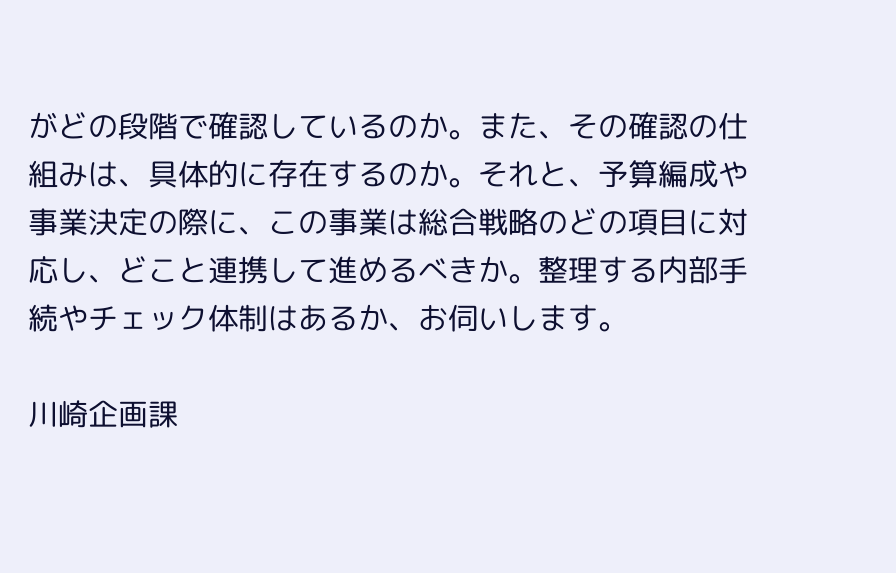がどの段階で確認しているのか。また、その確認の仕組みは、具体的に存在するのか。それと、予算編成や事業決定の際に、この事業は総合戦略のどの項目に対応し、どこと連携して進めるべきか。整理する内部手続やチェック体制はあるか、お伺いします。

川崎企画課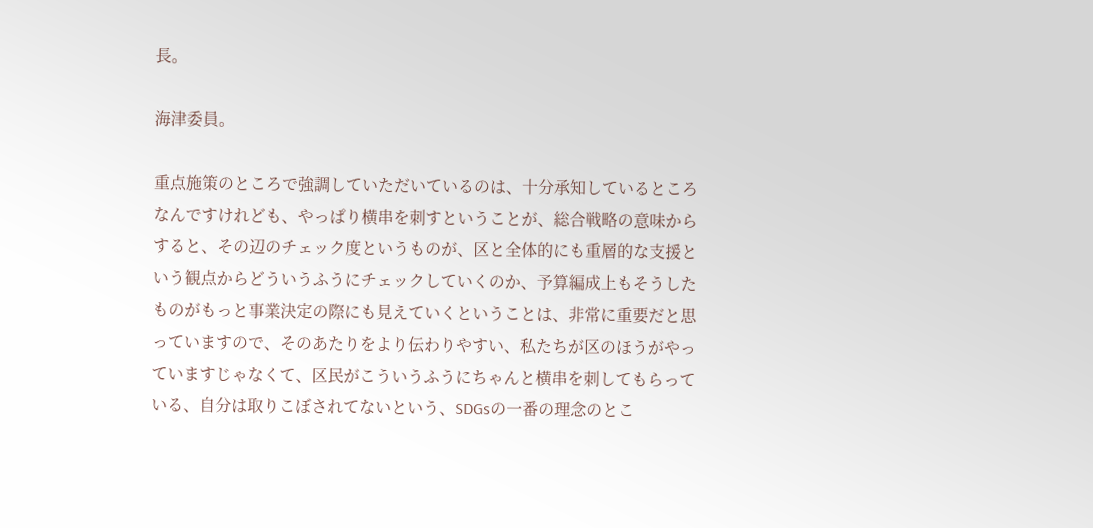長。

海津委員。

重点施策のところで強調していただいているのは、十分承知しているところなんですけれども、やっぱり横串を刺すということが、総合戦略の意味からすると、その辺のチェック度というものが、区と全体的にも重層的な支援という観点からどういうふうにチェックしていくのか、予算編成上もそうしたものがもっと事業決定の際にも見えていくということは、非常に重要だと思っていますので、そのあたりをより伝わりやすい、私たちが区のほうがやっていますじゃなくて、区民がこういうふうにちゃんと横串を刺してもらっている、自分は取りこぼされてないという、SDGsの一番の理念のとこ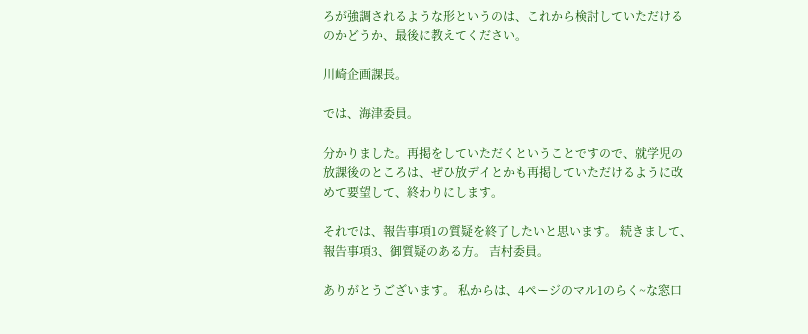ろが強調されるような形というのは、これから検討していただけるのかどうか、最後に教えてください。

川崎企画課長。

では、海津委員。

分かりました。再掲をしていただくということですので、就学児の放課後のところは、ぜひ放デイとかも再掲していただけるように改めて要望して、終わりにします。

それでは、報告事項1の質疑を終了したいと思います。 続きまして、報告事項3、御質疑のある方。 吉村委員。

ありがとうございます。 私からは、4ページのマル1のらく~な窓口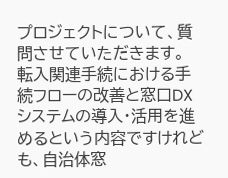プロジェクトについて、質問させていただきます。 転入関連手続における手続フローの改善と窓口DXシステムの導入・活用を進めるという内容ですけれども、自治体窓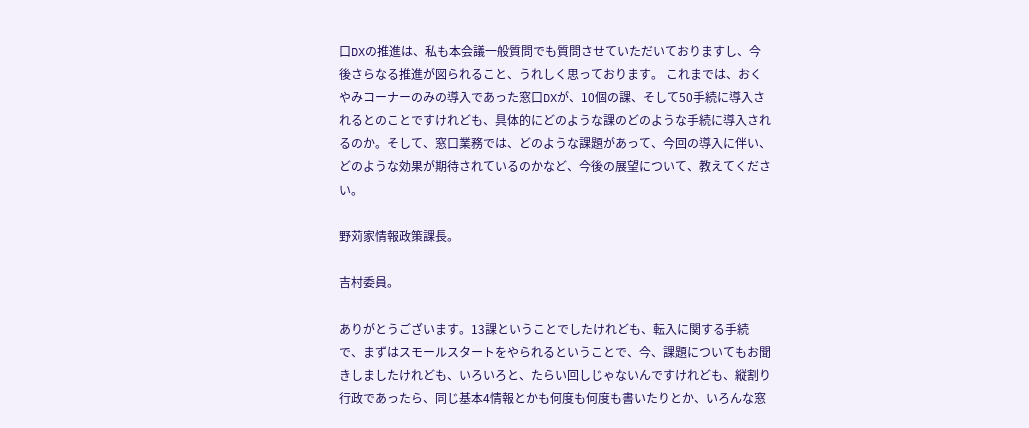口DXの推進は、私も本会議一般質問でも質問させていただいておりますし、今後さらなる推進が図られること、うれしく思っております。 これまでは、おくやみコーナーのみの導入であった窓口DXが、10個の課、そして50手続に導入されるとのことですけれども、具体的にどのような課のどのような手続に導入されるのか。そして、窓口業務では、どのような課題があって、今回の導入に伴い、どのような効果が期待されているのかなど、今後の展望について、教えてください。

野苅家情報政策課長。

吉村委員。

ありがとうございます。13課ということでしたけれども、転入に関する手続で、まずはスモールスタートをやられるということで、今、課題についてもお聞きしましたけれども、いろいろと、たらい回しじゃないんですけれども、縦割り行政であったら、同じ基本4情報とかも何度も何度も書いたりとか、いろんな窓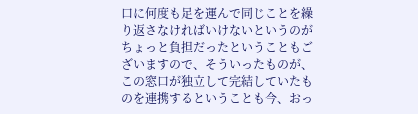口に何度も足を運んで同じことを繰り返さなければいけないというのがちょっと負担だったということもございますので、そういったものが、この窓口が独立して完結していたものを連携するということも今、おっ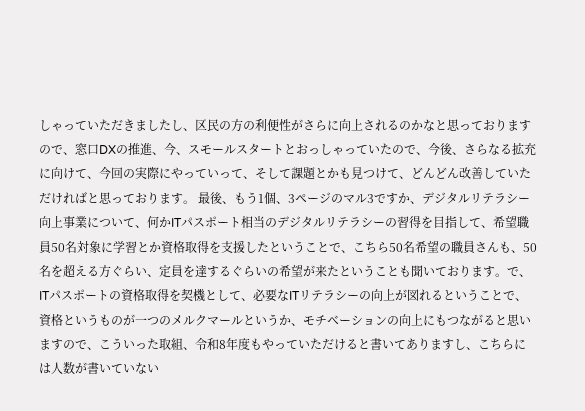しゃっていただきましたし、区民の方の利便性がさらに向上されるのかなと思っておりますので、窓口DXの推進、今、スモールスタートとおっしゃっていたので、今後、さらなる拡充に向けて、今回の実際にやっていって、そして課題とかも見つけて、どんどん改善していただければと思っております。 最後、もう1個、3ページのマル3ですか、デジタルリテラシー向上事業について、何かITパスポート相当のデジタルリテラシーの習得を目指して、希望職員50名対象に学習とか資格取得を支援したということで、こちら50名希望の職員さんも、50名を超える方ぐらい、定員を達するぐらいの希望が来たということも聞いております。で、ITパスポートの資格取得を契機として、必要なITリテラシーの向上が図れるということで、資格というものが一つのメルクマールというか、モチベーションの向上にもつながると思いますので、こういった取組、令和8年度もやっていただけると書いてありますし、こちらには人数が書いていない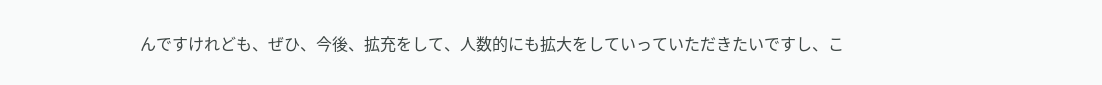んですけれども、ぜひ、今後、拡充をして、人数的にも拡大をしていっていただきたいですし、こ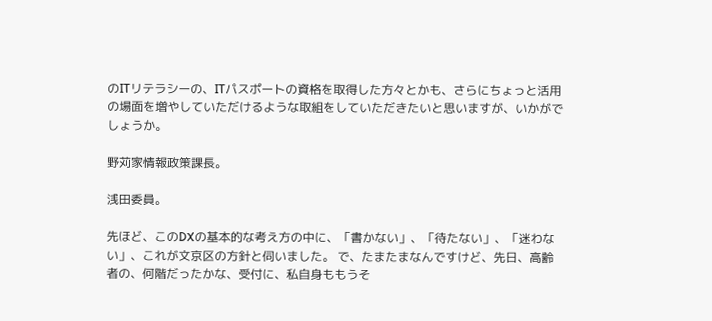のITリテラシーの、ITパスポートの資格を取得した方々とかも、さらにちょっと活用の場面を増やしていただけるような取組をしていただきたいと思いますが、いかがでしょうか。

野苅家情報政策課長。

浅田委員。

先ほど、このDXの基本的な考え方の中に、「書かない」、「待たない」、「迷わない」、これが文京区の方針と伺いました。 で、たまたまなんですけど、先日、高齢者の、何階だったかな、受付に、私自身ももうそ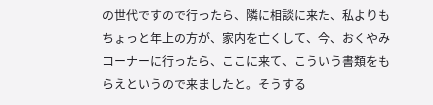の世代ですので行ったら、隣に相談に来た、私よりもちょっと年上の方が、家内を亡くして、今、おくやみコーナーに行ったら、ここに来て、こういう書類をもらえというので来ましたと。そうする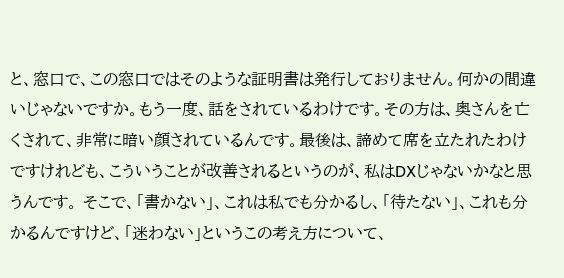と、窓口で、この窓口ではそのような証明書は発行しておりません。何かの間違いじゃないですか。もう一度、話をされているわけです。その方は、奥さんを亡くされて、非常に暗い顔されているんです。最後は、諦めて席を立たれたわけですけれども、こういうことが改善されるというのが、私はDXじゃないかなと思うんです。 そこで、「書かない」、これは私でも分かるし、「待たない」、これも分かるんですけど、「迷わない」というこの考え方について、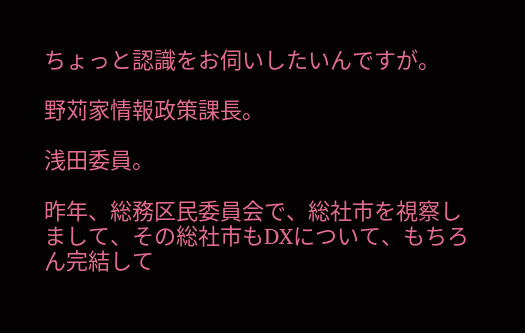ちょっと認識をお伺いしたいんですが。

野苅家情報政策課長。

浅田委員。

昨年、総務区民委員会で、総社市を視察しまして、その総社市もDXについて、もちろん完結して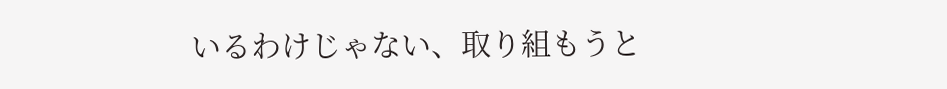いるわけじゃない、取り組もうと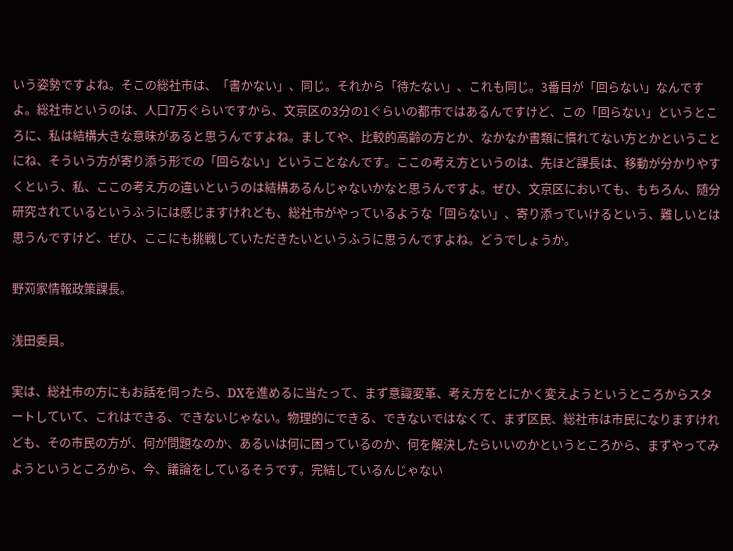いう姿勢ですよね。そこの総社市は、「書かない」、同じ。それから「待たない」、これも同じ。3番目が「回らない」なんですよ。総社市というのは、人口7万ぐらいですから、文京区の3分の1ぐらいの都市ではあるんですけど、この「回らない」というところに、私は結構大きな意味があると思うんですよね。ましてや、比較的高齢の方とか、なかなか書類に慣れてない方とかということにね、そういう方が寄り添う形での「回らない」ということなんです。ここの考え方というのは、先ほど課長は、移動が分かりやすくという、私、ここの考え方の違いというのは結構あるんじゃないかなと思うんですよ。ぜひ、文京区においても、もちろん、随分研究されているというふうには感じますけれども、総社市がやっているような「回らない」、寄り添っていけるという、難しいとは思うんですけど、ぜひ、ここにも挑戦していただきたいというふうに思うんですよね。どうでしょうか。

野苅家情報政策課長。

浅田委員。

実は、総社市の方にもお話を伺ったら、DXを進めるに当たって、まず意識変革、考え方をとにかく変えようというところからスタートしていて、これはできる、できないじゃない。物理的にできる、できないではなくて、まず区民、総社市は市民になりますけれども、その市民の方が、何が問題なのか、あるいは何に困っているのか、何を解決したらいいのかというところから、まずやってみようというところから、今、議論をしているそうです。完結しているんじゃない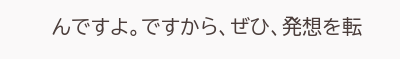んですよ。ですから、ぜひ、発想を転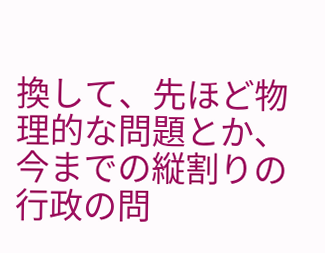換して、先ほど物理的な問題とか、今までの縦割りの行政の問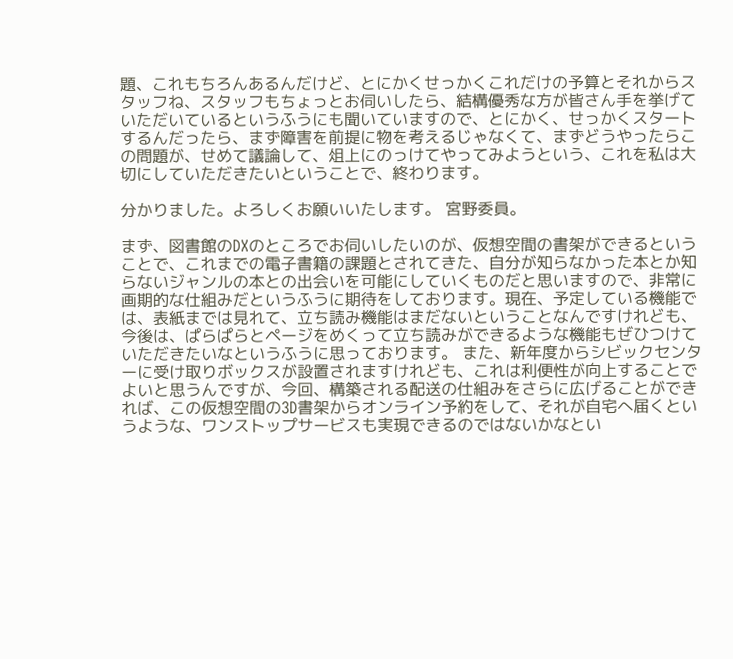題、これもちろんあるんだけど、とにかくせっかくこれだけの予算とそれからスタッフね、スタッフもちょっとお伺いしたら、結構優秀な方が皆さん手を挙げていただいているというふうにも聞いていますので、とにかく、せっかくスタートするんだったら、まず障害を前提に物を考えるじゃなくて、まずどうやったらこの問題が、せめて議論して、俎上にのっけてやってみようという、これを私は大切にしていただきたいということで、終わります。

分かりました。よろしくお願いいたします。 宮野委員。

まず、図書館のDXのところでお伺いしたいのが、仮想空間の書架ができるということで、これまでの電子書籍の課題とされてきた、自分が知らなかった本とか知らないジャンルの本との出会いを可能にしていくものだと思いますので、非常に画期的な仕組みだというふうに期待をしております。現在、予定している機能では、表紙までは見れて、立ち読み機能はまだないということなんですけれども、今後は、ぱらぱらとページをめくって立ち読みができるような機能もぜひつけていただきたいなというふうに思っております。 また、新年度からシビックセンターに受け取りボックスが設置されますけれども、これは利便性が向上することでよいと思うんですが、今回、構築される配送の仕組みをさらに広げることができれば、この仮想空間の3D書架からオンライン予約をして、それが自宅へ届くというような、ワンストップサービスも実現できるのではないかなとい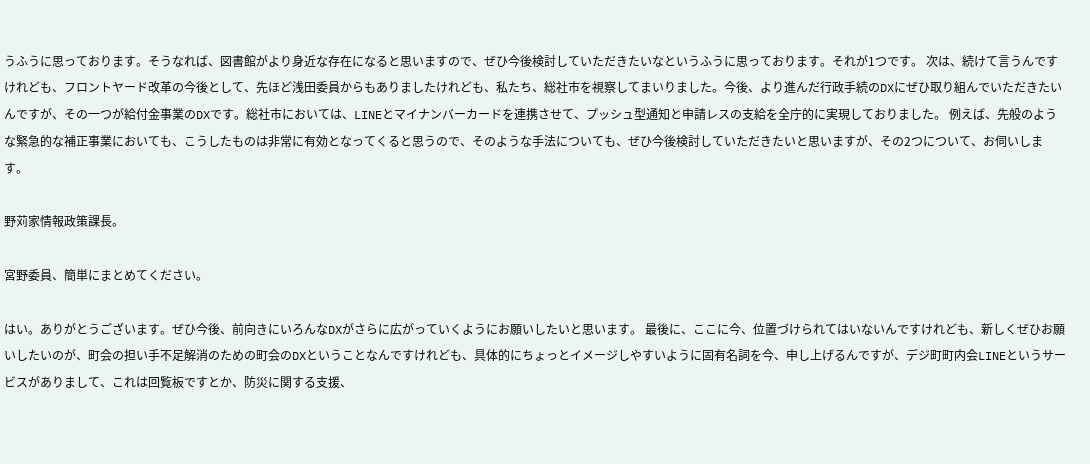うふうに思っております。そうなれば、図書館がより身近な存在になると思いますので、ぜひ今後検討していただきたいなというふうに思っております。それが1つです。 次は、続けて言うんですけれども、フロントヤード改革の今後として、先ほど浅田委員からもありましたけれども、私たち、総社市を視察してまいりました。今後、より進んだ行政手続のDXにぜひ取り組んでいただきたいんですが、その一つが給付金事業のDXです。総社市においては、LINEとマイナンバーカードを連携させて、プッシュ型通知と申請レスの支給を全庁的に実現しておりました。 例えば、先般のような緊急的な補正事業においても、こうしたものは非常に有効となってくると思うので、そのような手法についても、ぜひ今後検討していただきたいと思いますが、その2つについて、お伺いします。

野苅家情報政策課長。

宮野委員、簡単にまとめてください。

はい。ありがとうございます。ぜひ今後、前向きにいろんなDXがさらに広がっていくようにお願いしたいと思います。 最後に、ここに今、位置づけられてはいないんですけれども、新しくぜひお願いしたいのが、町会の担い手不足解消のための町会のDXということなんですけれども、具体的にちょっとイメージしやすいように固有名詞を今、申し上げるんですが、デジ町町内会LINEというサービスがありまして、これは回覧板ですとか、防災に関する支援、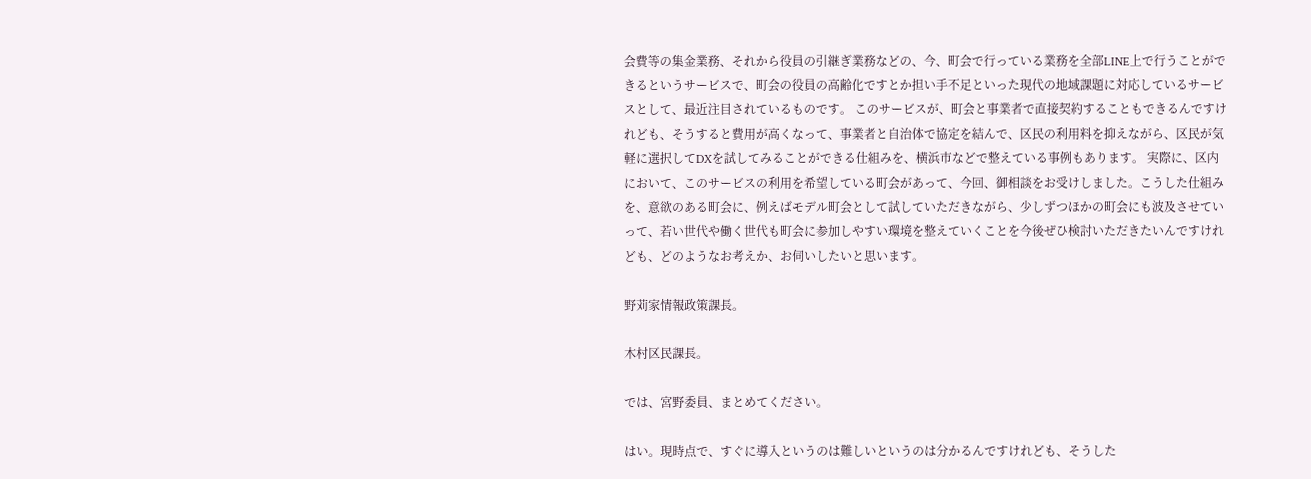会費等の集金業務、それから役員の引継ぎ業務などの、今、町会で行っている業務を全部LINE上で行うことができるというサービスで、町会の役員の高齢化ですとか担い手不足といった現代の地域課題に対応しているサービスとして、最近注目されているものです。 このサービスが、町会と事業者で直接契約することもできるんですけれども、そうすると費用が高くなって、事業者と自治体で協定を結んで、区民の利用料を抑えながら、区民が気軽に選択してDXを試してみることができる仕組みを、横浜市などで整えている事例もあります。 実際に、区内において、このサービスの利用を希望している町会があって、今回、御相談をお受けしました。こうした仕組みを、意欲のある町会に、例えばモデル町会として試していただきながら、少しずつほかの町会にも波及させていって、若い世代や働く世代も町会に参加しやすい環境を整えていくことを今後ぜひ検討いただきたいんですけれども、どのようなお考えか、お伺いしたいと思います。

野苅家情報政策課長。

木村区民課長。

では、宮野委員、まとめてください。

はい。現時点で、すぐに導入というのは難しいというのは分かるんですけれども、そうした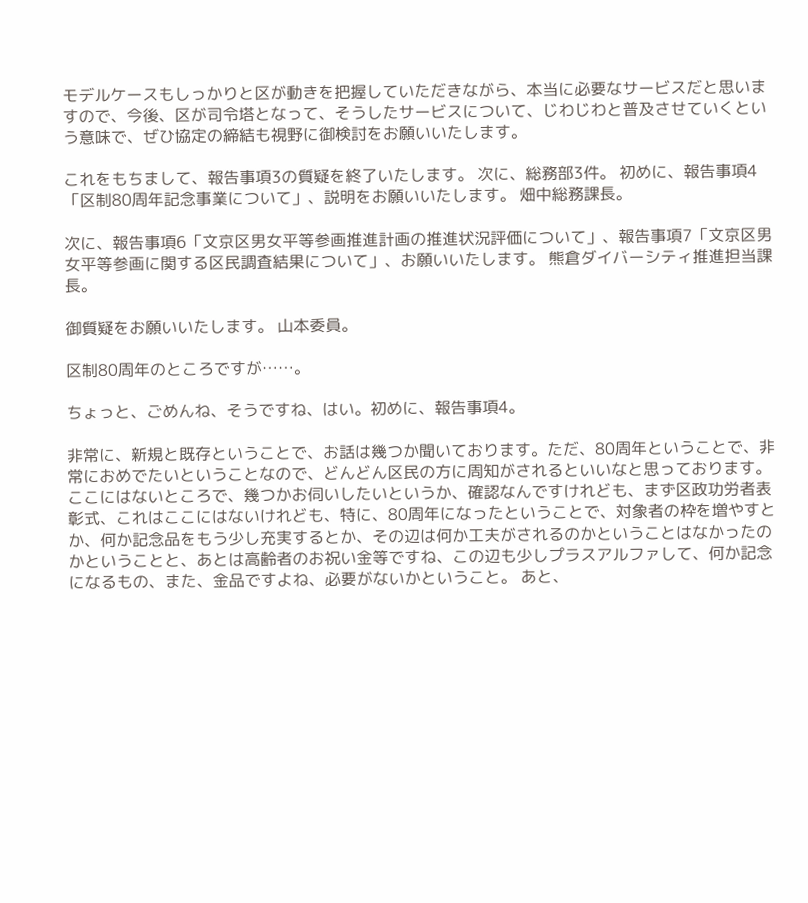モデルケースもしっかりと区が動きを把握していただきながら、本当に必要なサービスだと思いますので、今後、区が司令塔となって、そうしたサービスについて、じわじわと普及させていくという意味で、ぜひ協定の締結も視野に御検討をお願いいたします。

これをもちまして、報告事項3の質疑を終了いたします。 次に、総務部3件。 初めに、報告事項4「区制80周年記念事業について」、説明をお願いいたします。 畑中総務課長。

次に、報告事項6「文京区男女平等参画推進計画の推進状況評価について」、報告事項7「文京区男女平等参画に関する区民調査結果について」、お願いいたします。 熊倉ダイバーシティ推進担当課長。

御質疑をお願いいたします。 山本委員。

区制80周年のところですが……。

ちょっと、ごめんね、そうですね、はい。初めに、報告事項4。

非常に、新規と既存ということで、お話は幾つか聞いております。ただ、80周年ということで、非常におめでたいということなので、どんどん区民の方に周知がされるといいなと思っております。 ここにはないところで、幾つかお伺いしたいというか、確認なんですけれども、まず区政功労者表彰式、これはここにはないけれども、特に、80周年になったということで、対象者の枠を増やすとか、何か記念品をもう少し充実するとか、その辺は何か工夫がされるのかということはなかったのかということと、あとは高齢者のお祝い金等ですね、この辺も少しプラスアルファして、何か記念になるもの、また、金品ですよね、必要がないかということ。 あと、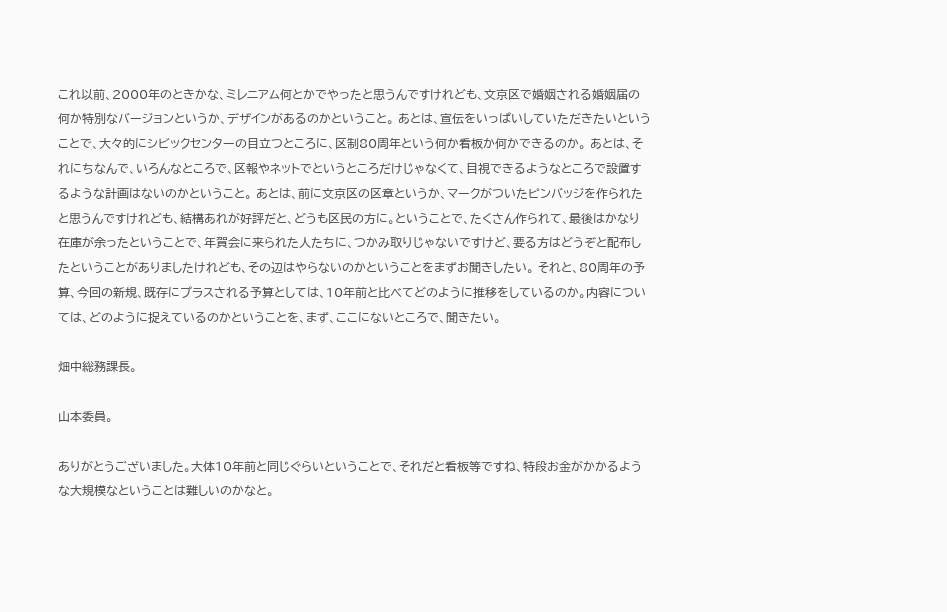これ以前、2000年のときかな、ミレニアム何とかでやったと思うんですけれども、文京区で婚姻される婚姻届の何か特別なバージョンというか、デザインがあるのかということ。 あとは、宣伝をいっぱいしていただきたいということで、大々的にシビックセンターの目立つところに、区制80周年という何か看板か何かできるのか。 あとは、それにちなんで、いろんなところで、区報やネットでというところだけじゃなくて、目視できるようなところで設置するような計画はないのかということ。 あとは、前に文京区の区章というか、マークがついたピンバッジを作られたと思うんですけれども、結構あれが好評だと、どうも区民の方に。ということで、たくさん作られて、最後はかなり在庫が余ったということで、年賀会に来られた人たちに、つかみ取りじゃないですけど、要る方はどうぞと配布したということがありましたけれども、その辺はやらないのかということをまずお聞きしたい。 それと、80周年の予算、今回の新規、既存にプラスされる予算としては、10年前と比べてどのように推移をしているのか。内容については、どのように捉えているのかということを、まず、ここにないところで、聞きたい。

畑中総務課長。

山本委員。

ありがとうございました。大体10年前と同じぐらいということで、それだと看板等ですね、特段お金がかかるような大規模なということは難しいのかなと。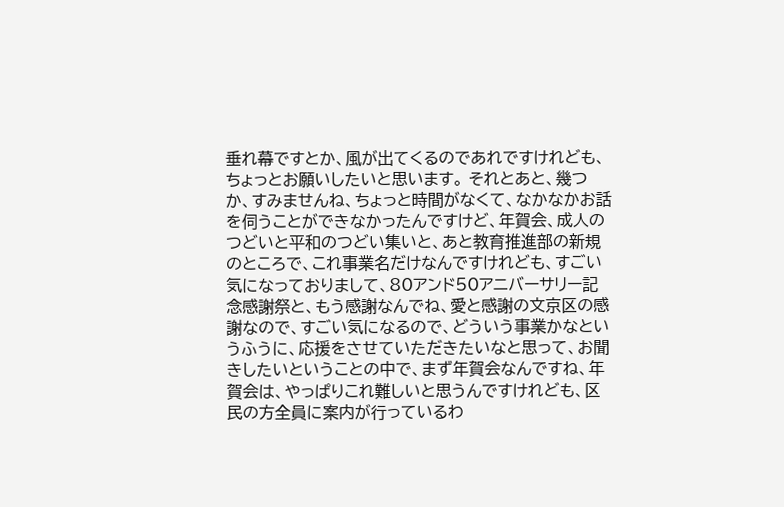垂れ幕ですとか、風が出てくるのであれですけれども、ちょっとお願いしたいと思います。 それとあと、幾つか、すみませんね、ちょっと時間がなくて、なかなかお話を伺うことができなかったんですけど、年賀会、成人のつどいと平和のつどい集いと、あと教育推進部の新規のところで、これ事業名だけなんですけれども、すごい気になっておりまして、80アンド50アニバーサリー記念感謝祭と、もう感謝なんでね、愛と感謝の文京区の感謝なので、すごい気になるので、どういう事業かなというふうに、応援をさせていただきたいなと思って、お聞きしたいということの中で、まず年賀会なんですね、年賀会は、やっぱりこれ難しいと思うんですけれども、区民の方全員に案内が行っているわ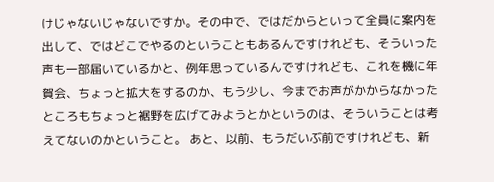けじゃないじゃないですか。その中で、ではだからといって全員に案内を出して、ではどこでやるのということもあるんですけれども、そういった声も一部届いているかと、例年思っているんですけれども、これを機に年賀会、ちょっと拡大をするのか、もう少し、今までお声がかからなかったところもちょっと裾野を広げてみようとかというのは、そういうことは考えてないのかということ。 あと、以前、もうだいぶ前ですけれども、新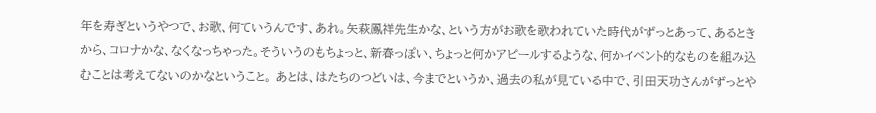年を寿ぎというやつで、お歌、何ていうんです、あれ。矢萩鳳祥先生かな、という方がお歌を歌われていた時代がずっとあって、あるときから、コロナかな、なくなっちゃった。そういうのもちょっと、新春っぽい、ちょっと何かアピールするような、何かイベント的なものを組み込むことは考えてないのかなということ。 あとは、はたちのつどいは、今までというか、過去の私が見ている中で、引田天功さんがずっとや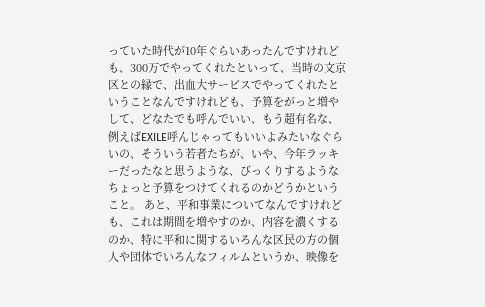っていた時代が10年ぐらいあったんですけれども、300万でやってくれたといって、当時の文京区との縁で、出血大サービスでやってくれたということなんですけれども、予算をがっと増やして、どなたでも呼んでいい、もう超有名な、例えばEXILE呼んじゃってもいいよみたいなぐらいの、そういう若者たちが、いや、今年ラッキーだったなと思うような、びっくりするようなちょっと予算をつけてくれるのかどうかということ。 あと、平和事業についてなんですけれども、これは期間を増やすのか、内容を濃くするのか、特に平和に関するいろんな区民の方の個人や団体でいろんなフィルムというか、映像を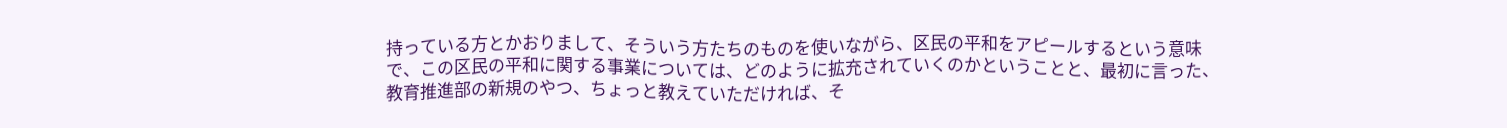持っている方とかおりまして、そういう方たちのものを使いながら、区民の平和をアピールするという意味で、この区民の平和に関する事業については、どのように拡充されていくのかということと、最初に言った、教育推進部の新規のやつ、ちょっと教えていただければ、そ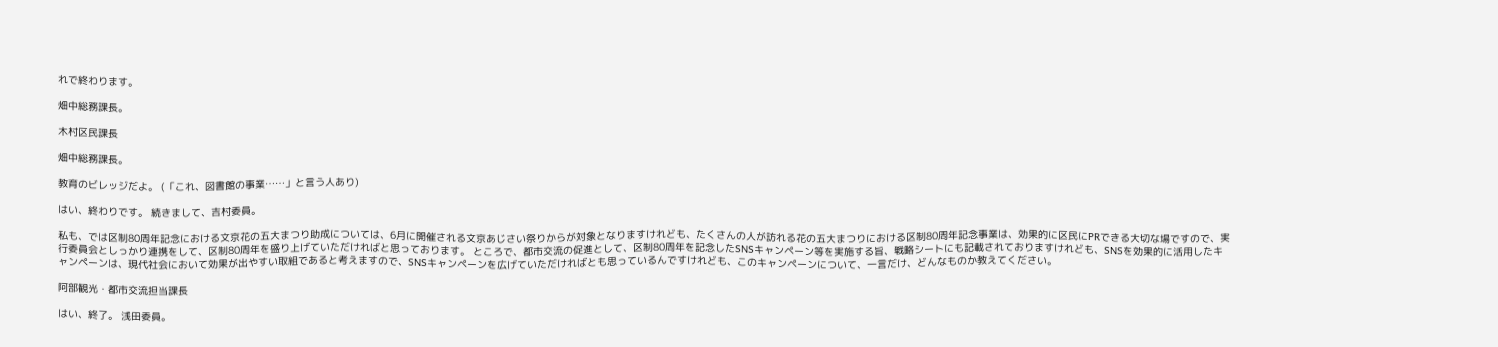れで終わります。

畑中総務課長。

木村区民課長

畑中総務課長。

教育のビレッジだよ。 (「これ、図書館の事業……」と言う人あり)

はい、終わりです。 続きまして、吉村委員。

私も、では区制80周年記念における文京花の五大まつり助成については、6月に開催される文京あじさい祭りからが対象となりますけれども、たくさんの人が訪れる花の五大まつりにおける区制80周年記念事業は、効果的に区民にPRできる大切な場ですので、実行委員会としっかり連携をして、区制80周年を盛り上げていただければと思っております。 ところで、都市交流の促進として、区制80周年を記念したSNSキャンペーン等を実施する旨、戦略シートにも記載されておりますけれども、SNSを効果的に活用したキャンペーンは、現代社会において効果が出やすい取組であると考えますので、SNSキャンペーンを広げていただければとも思っているんですけれども、このキャンペーンについて、一言だけ、どんなものか教えてください。

阿部観光・都市交流担当課長

はい、終了。 浅田委員。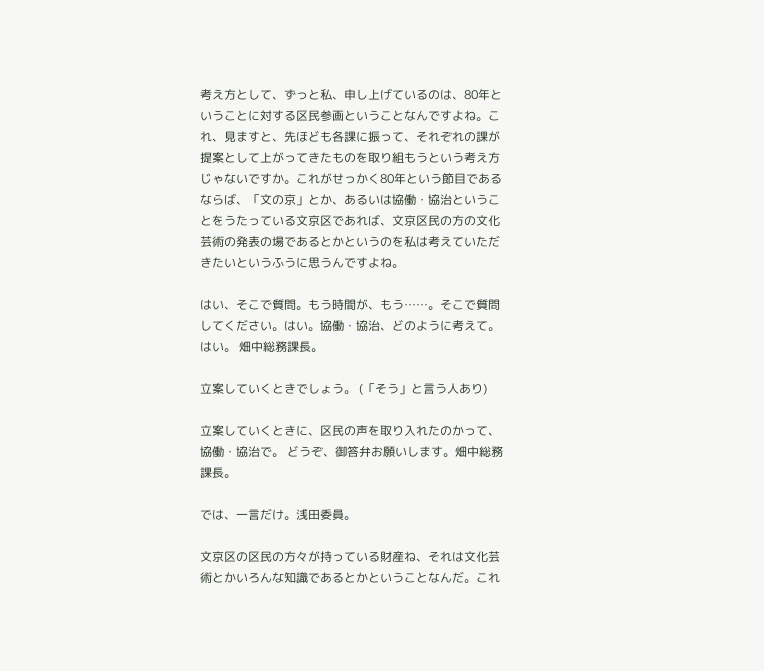考え方として、ずっと私、申し上げているのは、80年ということに対する区民参画ということなんですよね。これ、見ますと、先ほども各課に振って、それぞれの課が提案として上がってきたものを取り組もうという考え方じゃないですか。これがせっかく80年という節目であるならば、「文の京」とか、あるいは協働・協治ということをうたっている文京区であれば、文京区民の方の文化芸術の発表の場であるとかというのを私は考えていただきたいというふうに思うんですよね。

はい、そこで質問。もう時間が、もう……。そこで質問してください。はい。協働・協治、どのように考えて。はい。 畑中総務課長。

立案していくときでしょう。 (「そう」と言う人あり)

立案していくときに、区民の声を取り入れたのかって、協働・協治で。 どうぞ、御答弁お願いします。畑中総務課長。

では、一言だけ。浅田委員。

文京区の区民の方々が持っている財産ね、それは文化芸術とかいろんな知識であるとかということなんだ。これ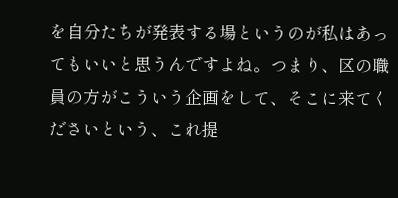を自分たちが発表する場というのが私はあってもいいと思うんですよね。つまり、区の職員の方がこういう企画をして、そこに来てくださいという、これ提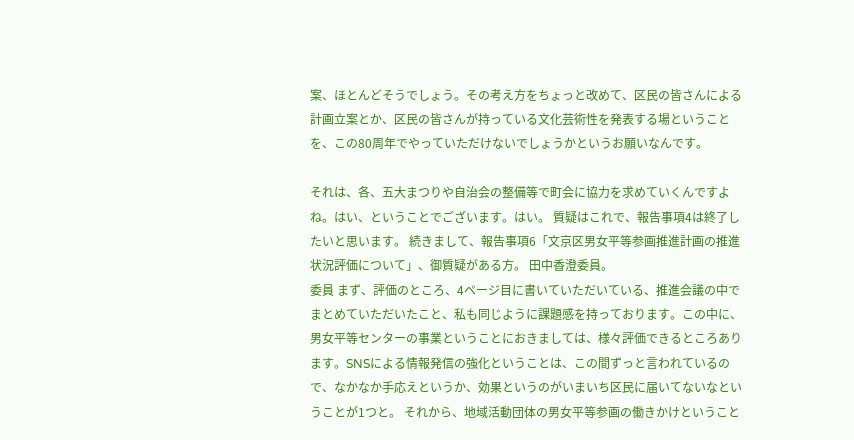案、ほとんどそうでしょう。その考え方をちょっと改めて、区民の皆さんによる計画立案とか、区民の皆さんが持っている文化芸術性を発表する場ということを、この80周年でやっていただけないでしょうかというお願いなんです。

それは、各、五大まつりや自治会の整備等で町会に協力を求めていくんですよね。はい、ということでございます。はい。 質疑はこれで、報告事項4は終了したいと思います。 続きまして、報告事項6「文京区男女平等参画推進計画の推進状況評価について」、御質疑がある方。 田中香澄委員。
委員 まず、評価のところ、4ページ目に書いていただいている、推進会議の中でまとめていただいたこと、私も同じように課題感を持っております。この中に、男女平等センターの事業ということにおきましては、様々評価できるところあります。SNSによる情報発信の強化ということは、この間ずっと言われているので、なかなか手応えというか、効果というのがいまいち区民に届いてないなということが1つと。 それから、地域活動団体の男女平等参画の働きかけということ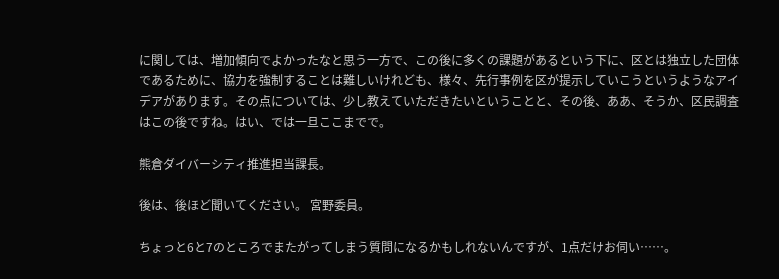に関しては、増加傾向でよかったなと思う一方で、この後に多くの課題があるという下に、区とは独立した団体であるために、協力を強制することは難しいけれども、様々、先行事例を区が提示していこうというようなアイデアがあります。その点については、少し教えていただきたいということと、その後、ああ、そうか、区民調査はこの後ですね。はい、では一旦ここまでで。

熊倉ダイバーシティ推進担当課長。

後は、後ほど聞いてください。 宮野委員。

ちょっと6と7のところでまたがってしまう質問になるかもしれないんですが、1点だけお伺い……。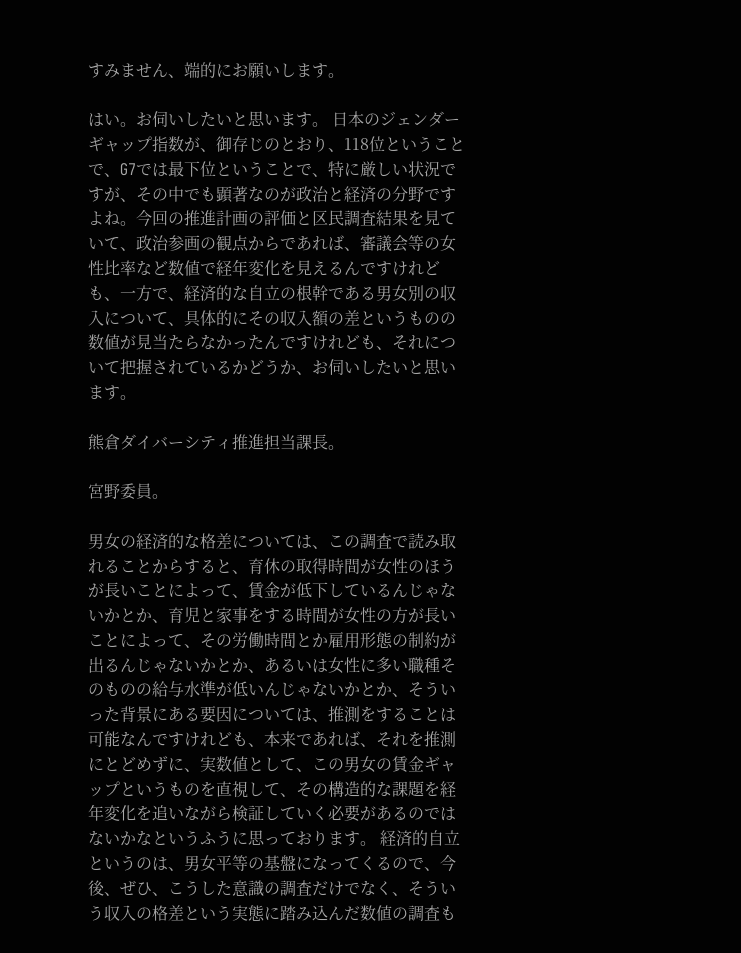すみません、端的にお願いします。

はい。お伺いしたいと思います。 日本のジェンダーギャップ指数が、御存じのとおり、118位ということで、G7では最下位ということで、特に厳しい状況ですが、その中でも顕著なのが政治と経済の分野ですよね。今回の推進計画の評価と区民調査結果を見ていて、政治参画の観点からであれば、審議会等の女性比率など数値で経年変化を見えるんですけれども、一方で、経済的な自立の根幹である男女別の収入について、具体的にその収入額の差というものの数値が見当たらなかったんですけれども、それについて把握されているかどうか、お伺いしたいと思います。

熊倉ダイバーシティ推進担当課長。

宮野委員。

男女の経済的な格差については、この調査で読み取れることからすると、育休の取得時間が女性のほうが長いことによって、賃金が低下しているんじゃないかとか、育児と家事をする時間が女性の方が長いことによって、その労働時間とか雇用形態の制約が出るんじゃないかとか、あるいは女性に多い職種そのものの給与水準が低いんじゃないかとか、そういった背景にある要因については、推測をすることは可能なんですけれども、本来であれば、それを推測にとどめずに、実数値として、この男女の賃金ギャップというものを直視して、その構造的な課題を経年変化を追いながら検証していく必要があるのではないかなというふうに思っております。 経済的自立というのは、男女平等の基盤になってくるので、今後、ぜひ、こうした意識の調査だけでなく、そういう収入の格差という実態に踏み込んだ数値の調査も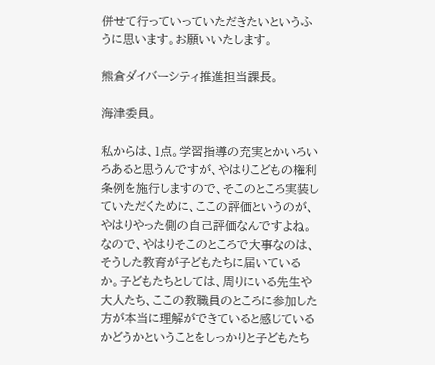併せて行っていっていただきたいというふうに思います。お願いいたします。

熊倉ダイバーシティ推進担当課長。

海津委員。

私からは、1点。学習指導の充実とかいろいろあると思うんですが、やはりこどもの権利条例を施行しますので、そこのところ実装していただくために、ここの評価というのが、やはりやった側の自己評価なんですよね。なので、やはりそこのところで大事なのは、そうした教育が子どもたちに届いているか。子どもたちとしては、周りにいる先生や大人たち、ここの教職員のところに参加した方が本当に理解ができていると感じているかどうかということをしっかりと子どもたち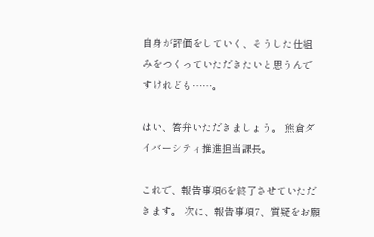自身が評価をしていく、そうした仕組みをつくっていただきたいと思うんですけれども……。

はい、答弁いただきましょう。 熊倉ダイバーシティ推進担当課長。

これで、報告事項6を終了させていただきます。 次に、報告事項7、質疑をお願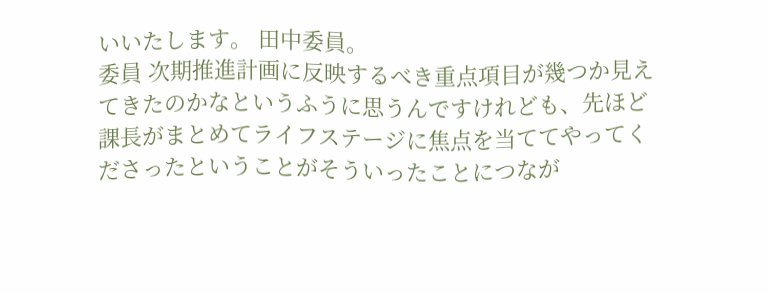いいたします。 田中委員。
委員 次期推進計画に反映するべき重点項目が幾つか見えてきたのかなというふうに思うんですけれども、先ほど課長がまとめてライフステージに焦点を当ててやってくださったということがそういったことにつなが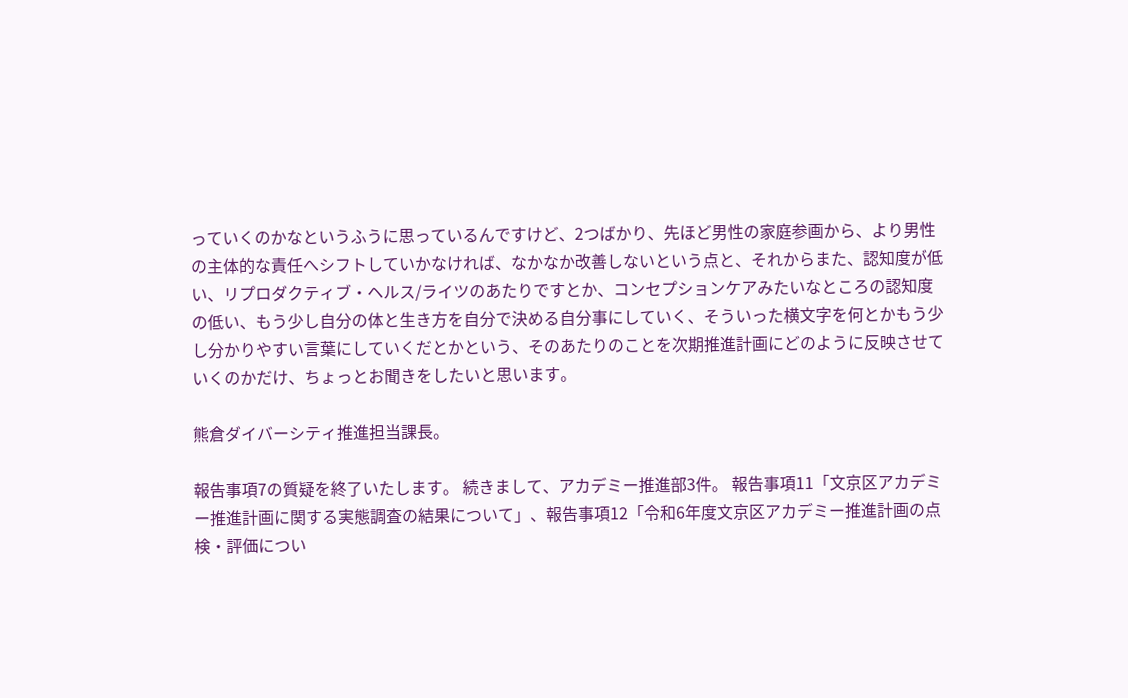っていくのかなというふうに思っているんですけど、2つばかり、先ほど男性の家庭参画から、より男性の主体的な責任へシフトしていかなければ、なかなか改善しないという点と、それからまた、認知度が低い、リプロダクティブ・ヘルス/ライツのあたりですとか、コンセプションケアみたいなところの認知度の低い、もう少し自分の体と生き方を自分で決める自分事にしていく、そういった横文字を何とかもう少し分かりやすい言葉にしていくだとかという、そのあたりのことを次期推進計画にどのように反映させていくのかだけ、ちょっとお聞きをしたいと思います。

熊倉ダイバーシティ推進担当課長。

報告事項7の質疑を終了いたします。 続きまして、アカデミー推進部3件。 報告事項11「文京区アカデミー推進計画に関する実態調査の結果について」、報告事項12「令和6年度文京区アカデミー推進計画の点検・評価につい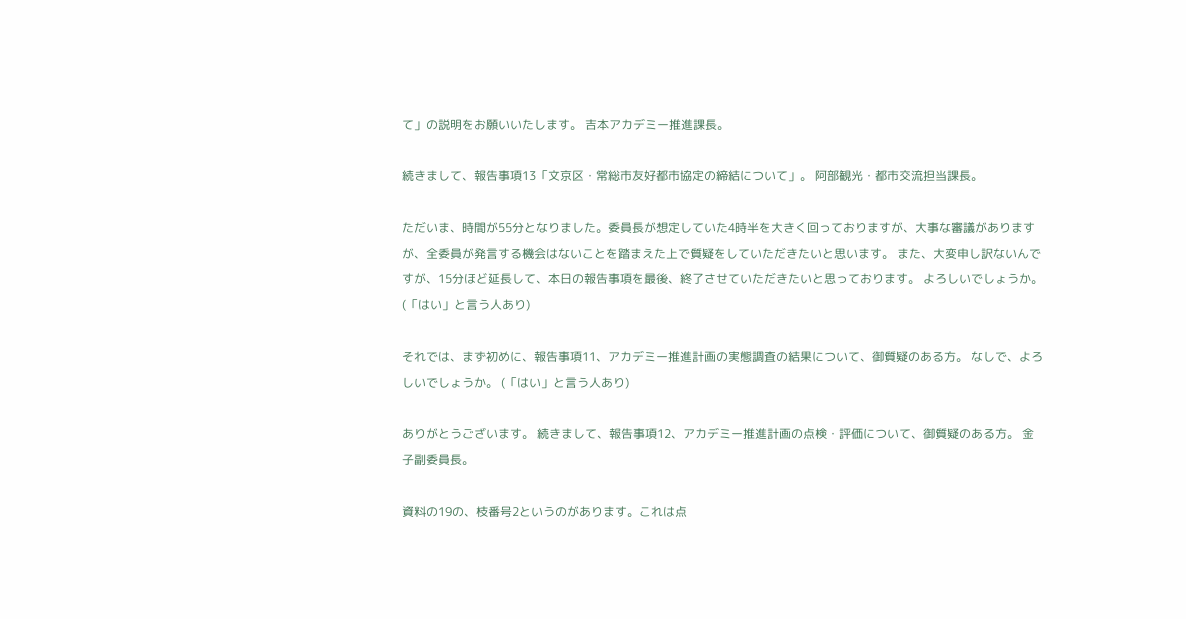て」の説明をお願いいたします。 吉本アカデミー推進課長。

続きまして、報告事項13「文京区・常総市友好都市協定の締結について」。 阿部観光・都市交流担当課長。

ただいま、時間が55分となりました。委員長が想定していた4時半を大きく回っておりますが、大事な審議がありますが、全委員が発言する機会はないことを踏まえた上で質疑をしていただきたいと思います。 また、大変申し訳ないんですが、15分ほど延長して、本日の報告事項を最後、終了させていただきたいと思っております。 よろしいでしょうか。 (「はい」と言う人あり)

それでは、まず初めに、報告事項11、アカデミー推進計画の実態調査の結果について、御質疑のある方。 なしで、よろしいでしょうか。 (「はい」と言う人あり)

ありがとうございます。 続きまして、報告事項12、アカデミー推進計画の点検・評価について、御質疑のある方。 金子副委員長。

資料の19の、枝番号2というのがあります。これは点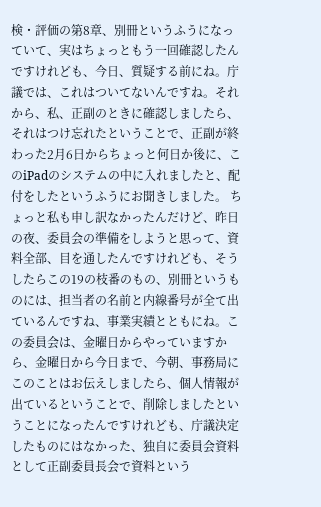検・評価の第8章、別冊というふうになっていて、実はちょっともう一回確認したんですけれども、今日、質疑する前にね。庁議では、これはついてないんですね。それから、私、正副のときに確認しましたら、それはつけ忘れたということで、正副が終わった2月6日からちょっと何日か後に、このiPadのシステムの中に入れましたと、配付をしたというふうにお聞きしました。 ちょっと私も申し訳なかったんだけど、昨日の夜、委員会の準備をしようと思って、資料全部、目を通したんですけれども、そうしたらこの19の枝番のもの、別冊というものには、担当者の名前と内線番号が全て出ているんですね、事業実績とともにね。この委員会は、金曜日からやっていますから、金曜日から今日まで、今朝、事務局にこのことはお伝えしましたら、個人情報が出ているということで、削除しましたということになったんですけれども、庁議決定したものにはなかった、独自に委員会資料として正副委員長会で資料という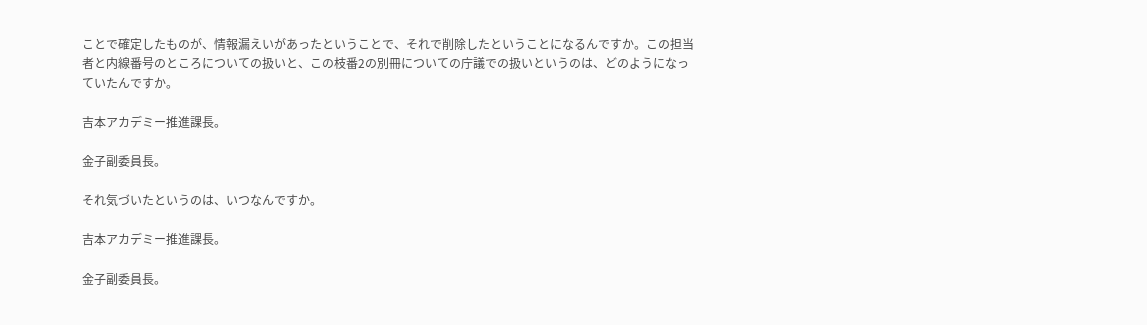ことで確定したものが、情報漏えいがあったということで、それで削除したということになるんですか。この担当者と内線番号のところについての扱いと、この枝番2の別冊についての庁議での扱いというのは、どのようになっていたんですか。

吉本アカデミー推進課長。

金子副委員長。

それ気づいたというのは、いつなんですか。

吉本アカデミー推進課長。

金子副委員長。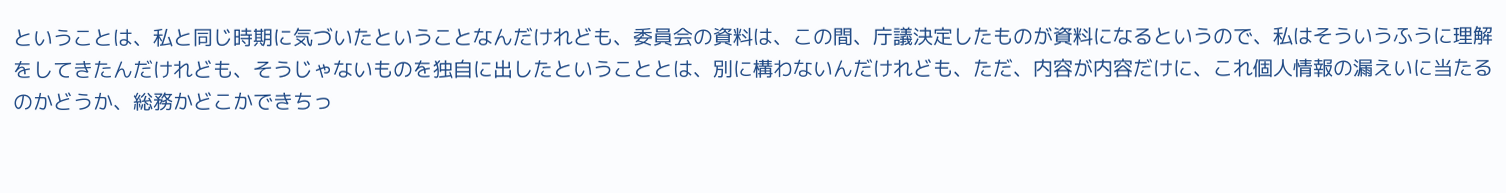ということは、私と同じ時期に気づいたということなんだけれども、委員会の資料は、この間、庁議決定したものが資料になるというので、私はそういうふうに理解をしてきたんだけれども、そうじゃないものを独自に出したということとは、別に構わないんだけれども、ただ、内容が内容だけに、これ個人情報の漏えいに当たるのかどうか、総務かどこかできちっ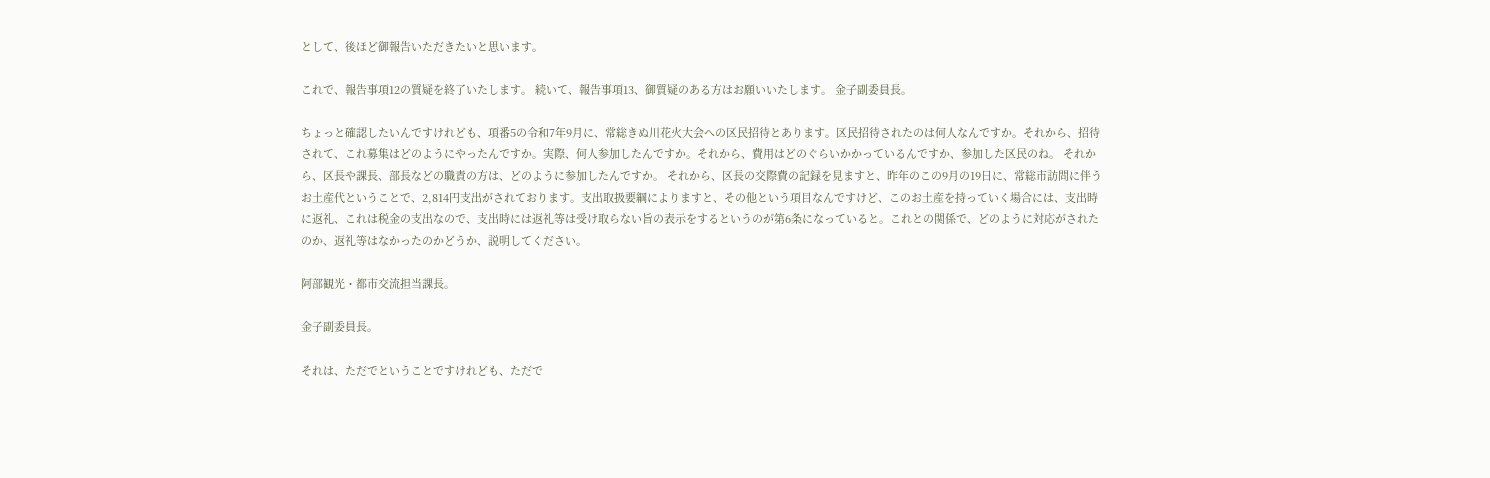として、後ほど御報告いただきたいと思います。

これで、報告事項12の質疑を終了いたします。 続いて、報告事項13、御質疑のある方はお願いいたします。 金子副委員長。

ちょっと確認したいんですけれども、項番5の令和7年9月に、常総きぬ川花火大会への区民招待とあります。区民招待されたのは何人なんですか。それから、招待されて、これ募集はどのようにやったんですか。実際、何人参加したんですか。それから、費用はどのぐらいかかっているんですか、参加した区民のね。 それから、区長や課長、部長などの職責の方は、どのように参加したんですか。 それから、区長の交際費の記録を見ますと、昨年のこの9月の19日に、常総市訪問に伴うお土産代ということで、2,814円支出がされております。支出取扱要綱によりますと、その他という項目なんですけど、このお土産を持っていく場合には、支出時に返礼、これは税金の支出なので、支出時には返礼等は受け取らない旨の表示をするというのが第6条になっていると。これとの関係で、どのように対応がされたのか、返礼等はなかったのかどうか、説明してください。

阿部観光・都市交流担当課長。

金子副委員長。

それは、ただでということですけれども、ただで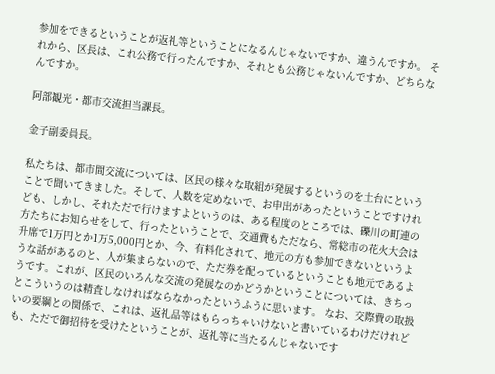参加をできるということが返礼等ということになるんじゃないですか、違うんですか。 それから、区長は、これ公務で行ったんですか、それとも公務じゃないんですか、どちらなんですか。

阿部観光・都市交流担当課長。

金子副委員長。

私たちは、都市間交流については、区民の様々な取組が発展するというのを土台にということで聞いてきました。そして、人数を定めないで、お申出があったということですけれども、しかし、それただで行けますよというのは、ある程度のところでは、礫川の町連の方たちにお知らせをして、行ったということで、交通費もただなら、常総市の花火大会は升席で1万円とか1万5,000円とか、今、有料化されて、地元の方も参加できないというような話があるのと、人が集まらないので、ただ券を配っているということも地元であるようです。これが、区民のいろんな交流の発展なのかどうかということについては、きちっとこういうのは精査しなければならなかったというふうに思います。 なお、交際費の取扱いの要綱との関係で、これは、返礼品等はもらっちゃいけないと書いているわけだけれども、ただで御招待を受けたということが、返礼等に当たるんじゃないです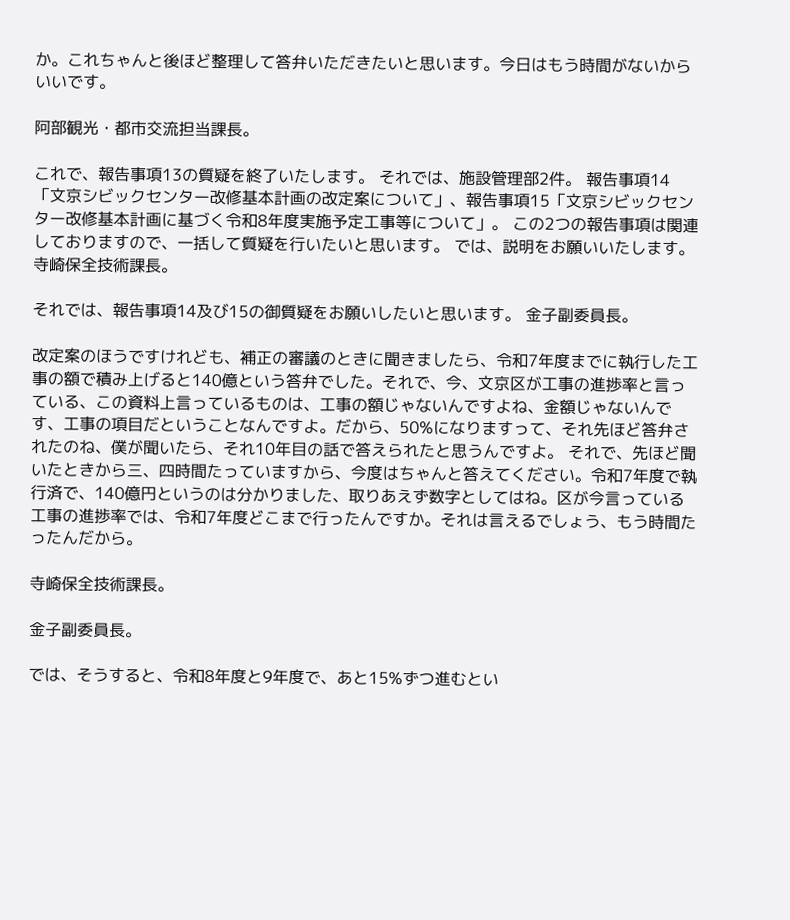か。これちゃんと後ほど整理して答弁いただきたいと思います。今日はもう時間がないからいいです。

阿部観光・都市交流担当課長。

これで、報告事項13の質疑を終了いたします。 それでは、施設管理部2件。 報告事項14「文京シビックセンター改修基本計画の改定案について」、報告事項15「文京シビックセンター改修基本計画に基づく令和8年度実施予定工事等について」。 この2つの報告事項は関連しておりますので、一括して質疑を行いたいと思います。 では、説明をお願いいたします。 寺崎保全技術課長。

それでは、報告事項14及び15の御質疑をお願いしたいと思います。 金子副委員長。

改定案のほうですけれども、補正の審議のときに聞きましたら、令和7年度までに執行した工事の額で積み上げると140億という答弁でした。それで、今、文京区が工事の進捗率と言っている、この資料上言っているものは、工事の額じゃないんですよね、金額じゃないんです、工事の項目だということなんですよ。だから、50%になりますって、それ先ほど答弁されたのね、僕が聞いたら、それ10年目の話で答えられたと思うんですよ。 それで、先ほど聞いたときから三、四時間たっていますから、今度はちゃんと答えてください。令和7年度で執行済で、140億円というのは分かりました、取りあえず数字としてはね。区が今言っている工事の進捗率では、令和7年度どこまで行ったんですか。それは言えるでしょう、もう時間たったんだから。

寺崎保全技術課長。

金子副委員長。

では、そうすると、令和8年度と9年度で、あと15%ずつ進むとい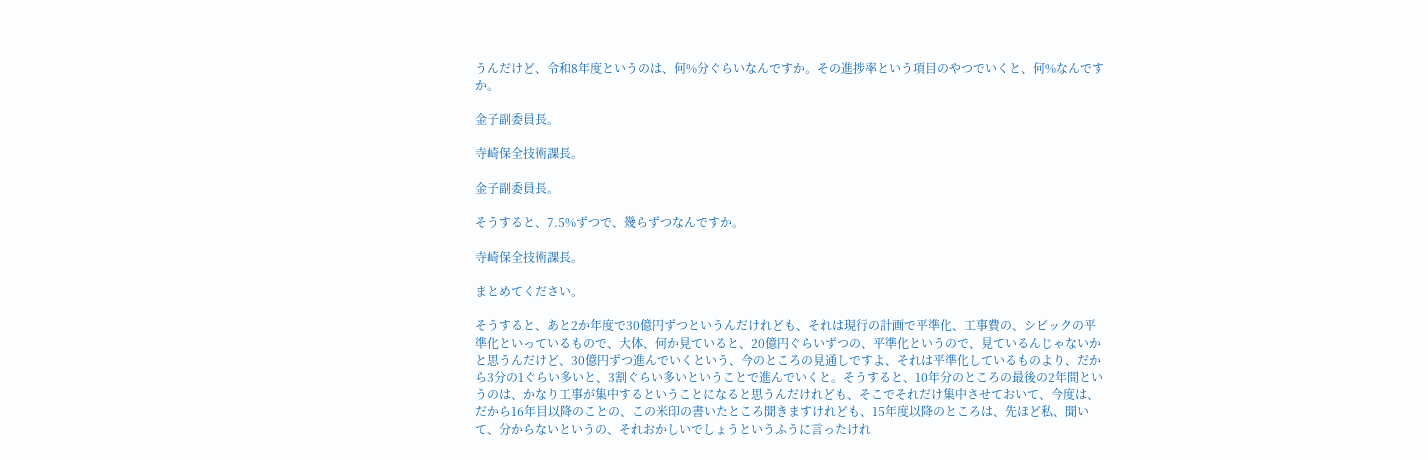うんだけど、令和8年度というのは、何%分ぐらいなんですか。その進捗率という項目のやつでいくと、何%なんですか。

金子副委員長。

寺崎保全技術課長。

金子副委員長。

そうすると、7.5%ずつで、幾らずつなんですか。

寺崎保全技術課長。

まとめてください。

そうすると、あと2か年度で30億円ずつというんだけれども、それは現行の計画で平準化、工事費の、シビックの平準化といっているもので、大体、何か見ていると、20億円ぐらいずつの、平準化というので、見ているんじゃないかと思うんだけど、30億円ずつ進んでいくという、今のところの見通しですよ、それは平準化しているものより、だから3分の1ぐらい多いと、3割ぐらい多いということで進んでいくと。そうすると、10年分のところの最後の2年間というのは、かなり工事が集中するということになると思うんだけれども、そこでそれだけ集中させておいて、今度は、だから16年目以降のことの、この米印の書いたところ聞きますけれども、15年度以降のところは、先ほど私、聞いて、分からないというの、それおかしいでしょうというふうに言ったけれ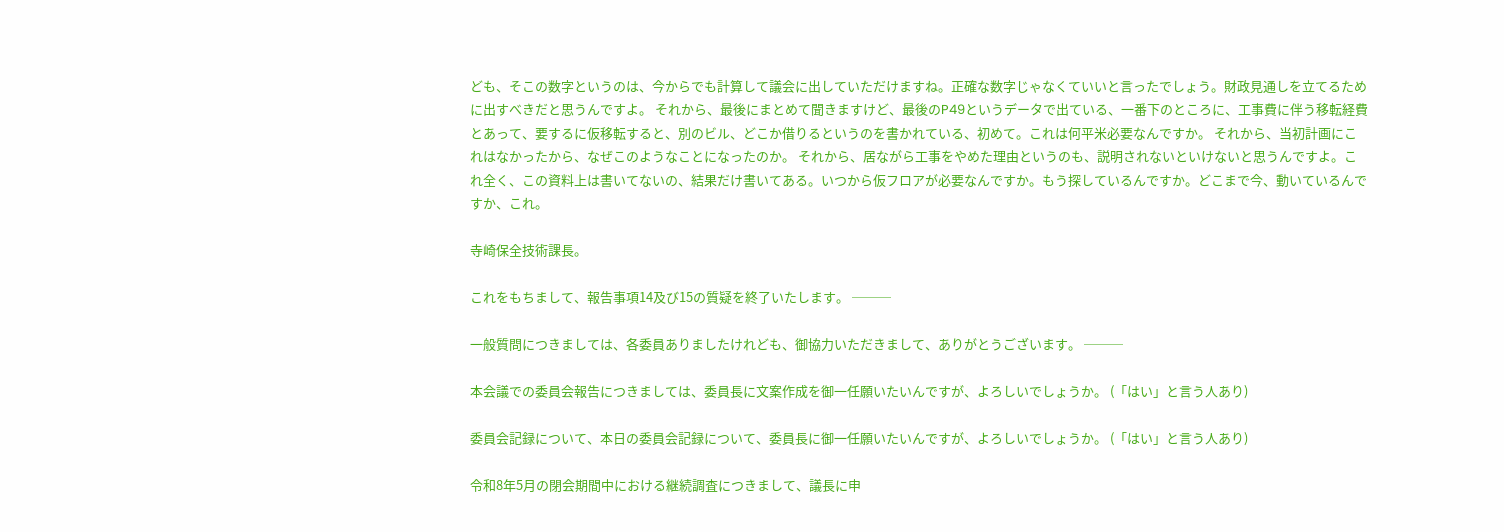ども、そこの数字というのは、今からでも計算して議会に出していただけますね。正確な数字じゃなくていいと言ったでしょう。財政見通しを立てるために出すべきだと思うんですよ。 それから、最後にまとめて聞きますけど、最後のP49というデータで出ている、一番下のところに、工事費に伴う移転経費とあって、要するに仮移転すると、別のビル、どこか借りるというのを書かれている、初めて。これは何平米必要なんですか。 それから、当初計画にこれはなかったから、なぜこのようなことになったのか。 それから、居ながら工事をやめた理由というのも、説明されないといけないと思うんですよ。これ全く、この資料上は書いてないの、結果だけ書いてある。いつから仮フロアが必要なんですか。もう探しているんですか。どこまで今、動いているんですか、これ。

寺崎保全技術課長。

これをもちまして、報告事項14及び15の質疑を終了いたします。 ───

一般質問につきましては、各委員ありましたけれども、御協力いただきまして、ありがとうございます。 ───

本会議での委員会報告につきましては、委員長に文案作成を御一任願いたいんですが、よろしいでしょうか。 (「はい」と言う人あり)

委員会記録について、本日の委員会記録について、委員長に御一任願いたいんですが、よろしいでしょうか。 (「はい」と言う人あり)

令和8年5月の閉会期間中における継続調査につきまして、議長に申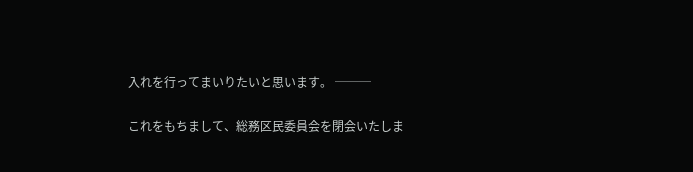入れを行ってまいりたいと思います。 ───

これをもちまして、総務区民委員会を閉会いたしま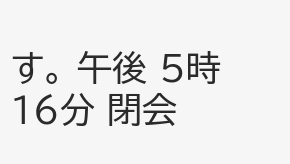す。 午後 5時 16分 閉会